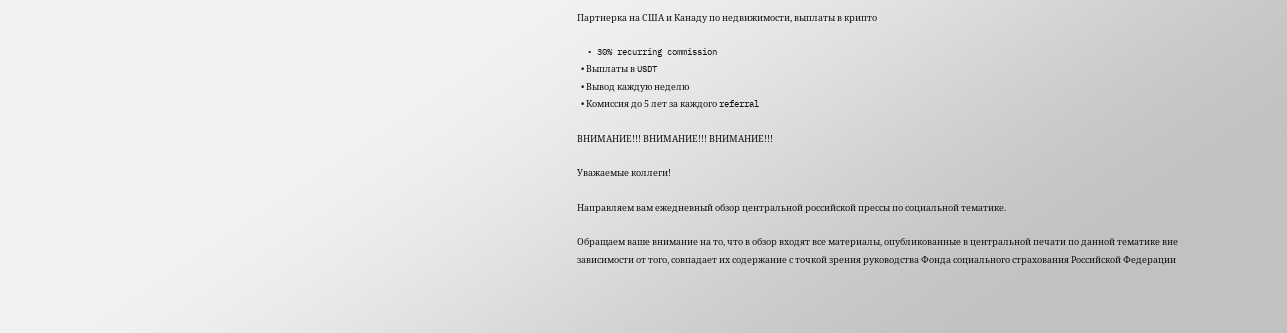Партнерка на США и Канаду по недвижимости, выплаты в крипто

  • 30% recurring commission
  • Выплаты в USDT
  • Вывод каждую неделю
  • Комиссия до 5 лет за каждого referral

ВНИМАНИЕ!!! ВНИМАНИЕ!!! ВНИМАНИЕ!!!

Уважаемые коллеги!

Направляем вам ежедневный обзор центральной российской прессы по социальной тематике.

Обращаем ваше внимание на то, что в обзор входят все материалы, опубликованные в центральной печати по данной тематике вне зависимости от того, совпадает их содержание с точкой зрения руководства Фонда социального страхования Российской Федерации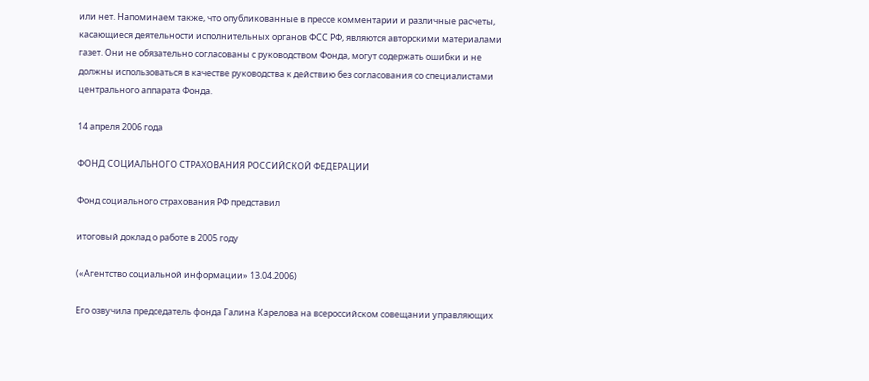или нет. Напоминаем также, что опубликованные в прессе комментарии и различные расчеты, касающиеся деятельности исполнительных органов ФСС РФ, являются авторскими материалами газет. Они не обязательно согласованы с руководством Фонда, могут содержать ошибки и не должны использоваться в качестве руководства к действию без согласования со специалистами центрального аппарата Фонда.

14 апреля 2006 года

ФОНД СОЦИАЛЬНОГО СТРАХОВАНИЯ РОССИЙСКОЙ ФЕДЕРАЦИИ

Фонд социального страхования РФ представил

итоговый доклад о работе в 2005 году

(«Агентство социальной информации» 13.04.2006)

Его озвучила председатель фонда Галина Карелова на всероссийском совещании управляющих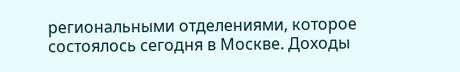региональными отделениями, которое состоялось сегодня в Москве. Доходы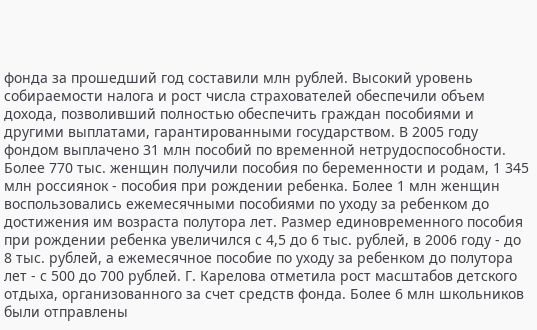фонда за прошедший год составили млн рублей. Высокий уровень собираемости налога и рост числа страхователей обеспечили объем дохода, позволивший полностью обеспечить граждан пособиями и другими выплатами, гарантированными государством. В 2005 году фондом выплачено 31 млн пособий по временной нетрудоспособности. Более 770 тыс. женщин получили пособия по беременности и родам, 1 345 млн россиянок - пособия при рождении ребенка. Более 1 млн женщин воспользовались ежемесячными пособиями по уходу за ребенком до достижения им возраста полутора лет. Размер единовременного пособия при рождении ребенка увеличился с 4,5 до 6 тыс. рублей, в 2006 году - до 8 тыс. рублей, а ежемесячное пособие по уходу за ребенком до полутора лет - с 500 до 700 рублей. Г. Карелова отметила рост масштабов детского отдыха, организованного за счет средств фонда. Более 6 млн школьников были отправлены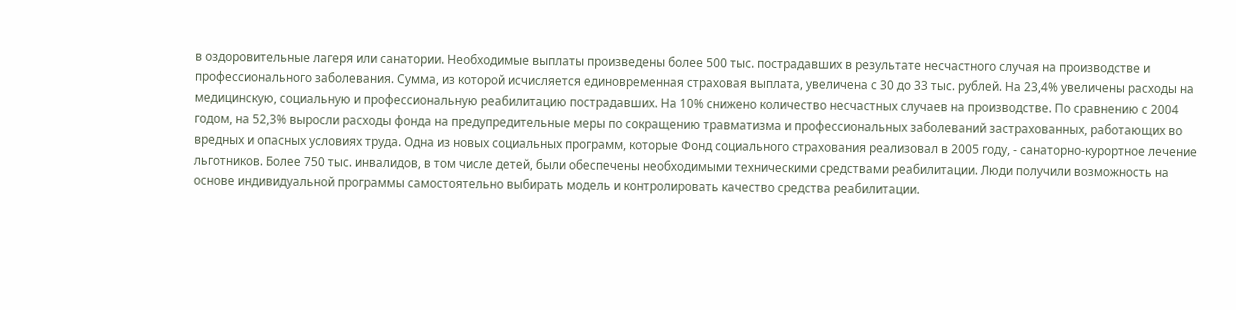в оздоровительные лагеря или санатории. Необходимые выплаты произведены более 500 тыс. пострадавших в результате несчастного случая на производстве и профессионального заболевания. Сумма, из которой исчисляется единовременная страховая выплата, увеличена с 30 до 33 тыс. рублей. На 23,4% увеличены расходы на медицинскую, социальную и профессиональную реабилитацию пострадавших. На 10% снижено количество несчастных случаев на производстве. По сравнению с 2004 годом, на 52,3% выросли расходы фонда на предупредительные меры по сокращению травматизма и профессиональных заболеваний застрахованных, работающих во вредных и опасных условиях труда. Одна из новых социальных программ, которые Фонд социального страхования реализовал в 2005 году, - санаторно-курортное лечение льготников. Более 750 тыс. инвалидов, в том числе детей, были обеспечены необходимыми техническими средствами реабилитации. Люди получили возможность на основе индивидуальной программы самостоятельно выбирать модель и контролировать качество средства реабилитации.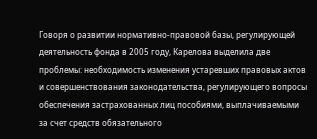Говоря о развитии нормативно-правовой базы, регулирующей деятельность фонда в 2005 году, Карелова выделила две проблемы: необходимость изменения устаревших правовых актов и совершенствования законодательства, регулирующего вопросы обеспечения застрахованных лиц пособиями, выплачиваемыми за счет средств обязательного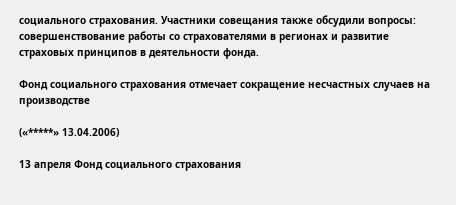социального страхования. Участники совещания также обсудили вопросы: совершенствование работы со страхователями в регионах и развитие страховых принципов в деятельности фонда.

Фонд социального страхования отмечает сокращение несчастных случаев на производстве

(«*****» 13.04.2006)

13 апреля Фонд социального страхования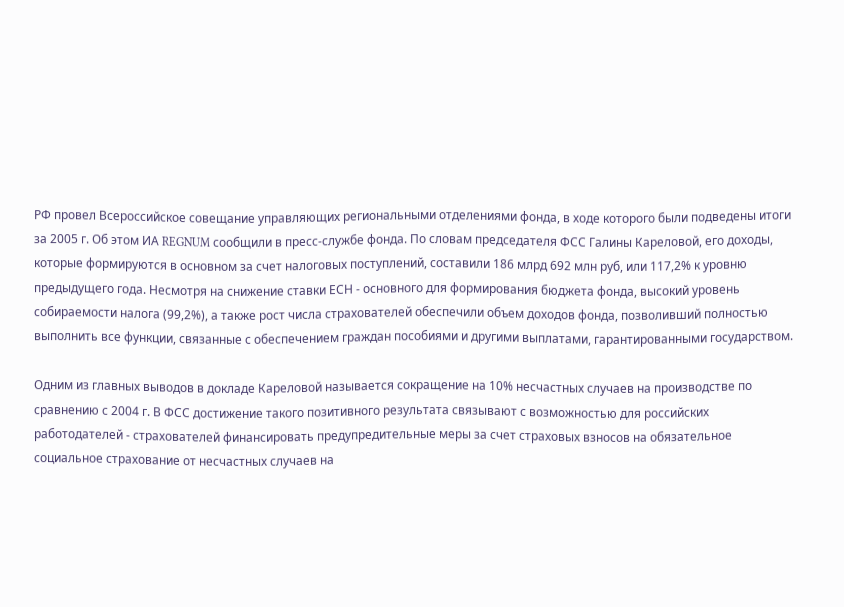РФ провел Всероссийское совещание управляющих региональными отделениями фонда, в ходе которого были подведены итоги за 2005 г. Об этом ИА REGNUM сообщили в пресс-службе фонда. По словам председателя ФСС Галины Кареловой, его доходы, которые формируются в основном за счет налоговых поступлений, составили 186 млрд 692 млн руб, или 117,2% к уровню предыдущего года. Несмотря на снижение ставки ЕСН - основного для формирования бюджета фонда, высокий уровень собираемости налога (99,2%), а также рост числа страхователей обеспечили объем доходов фонда, позволивший полностью выполнить все функции, связанные с обеспечением граждан пособиями и другими выплатами, гарантированными государством.

Одним из главных выводов в докладе Кареловой называется сокращение на 10% несчастных случаев на производстве по сравнению с 2004 г. В ФСС достижение такого позитивного результата связывают с возможностью для российских работодателей - страхователей финансировать предупредительные меры за счет страховых взносов на обязательное социальное страхование от несчастных случаев на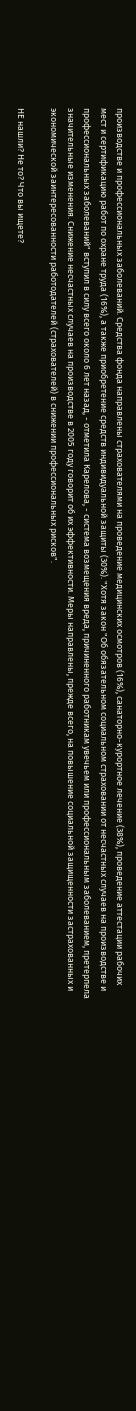производстве и профессиональных заболеваний. Средства фонда направлены страхователями на проведение медицинских осмотров (16%), санаторно-курортное лечение (38%), проведение аттестации рабочих мест и сертификацию работ по охране труда (16%), а также приобретение средств индивидуальной защиты (30%). "Хотя закон "Об обязательном социальном страховании от несчастных случаев на производстве и профессиональных заболеваний" вступил в силу всего около 6 лет назад, - отметила Карелова, - система возмещения вреда, причиненного работникам увечьем или профессиональным заболеванием, претерпела значительные изменения. Снижение несчастных случаев на производстве в 2005 году говорит об их эффективности. Меры направлены, прежде всего, на повышение социальной защищенности застрахованных и экономической заинтересованности работодателей (страхователей) в снижении профессиональных рисков".

НЕ нашли? Не то? Что вы ищете?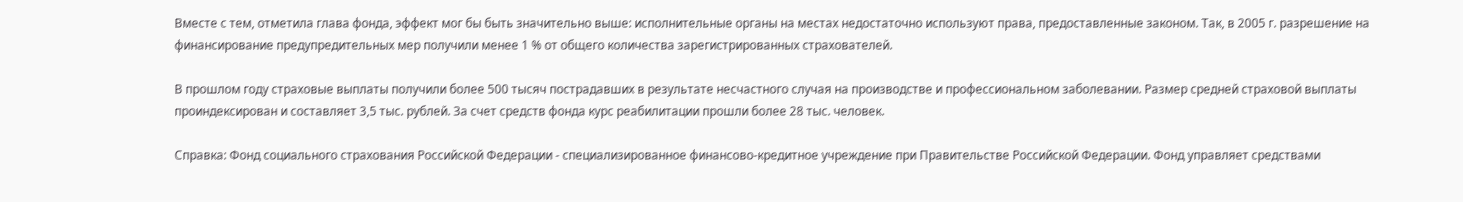Вместе с тем, отметила глава фонда, эффект мог бы быть значительно выше: исполнительные органы на местах недостаточно используют права, предоставленные законом. Так, в 2005 г. разрешение на финансирование предупредительных мер получили менее 1 % от общего количества зарегистрированных страхователей.

В прошлом году страховые выплаты получили более 500 тысяч пострадавших в результате несчастного случая на производстве и профессиональном заболевании. Размер средней страховой выплаты проиндексирован и составляет 3,5 тыс. рублей. За счет средств фонда курс реабилитации прошли более 28 тыс. человек.

Справка: Фонд социального страхования Российской Федерации - специализированное финансово-кредитное учреждение при Правительстве Российской Федерации. Фонд управляет средствами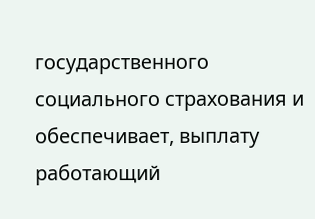государственного социального страхования и обеспечивает, выплату работающий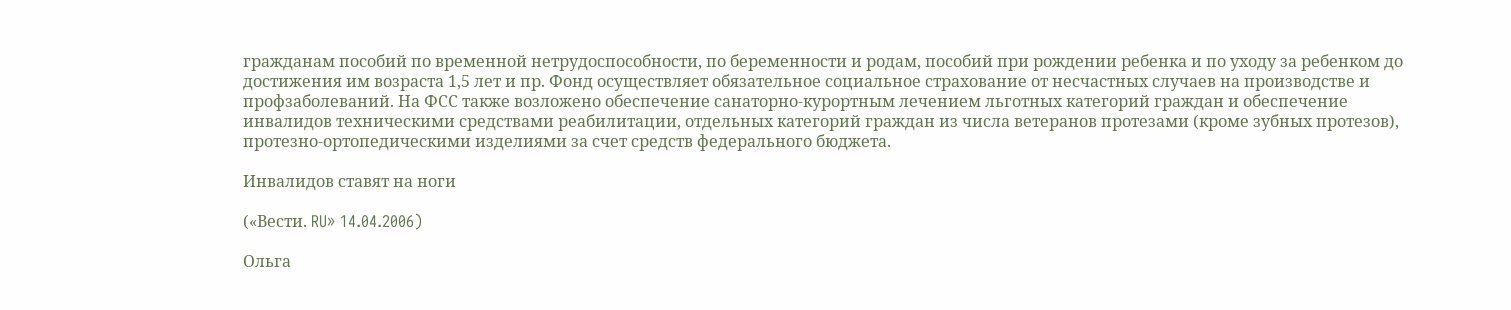гражданам пособий по временной нетрудоспособности, по беременности и родам, пособий при рождении ребенка и по уходу за ребенком до достижения им возраста 1,5 лет и пр. Фонд осуществляет обязательное социальное страхование от несчастных случаев на производстве и профзаболеваний. На ФСС также возложено обеспечение санаторно-курортным лечением льготных категорий граждан и обеспечение инвалидов техническими средствами реабилитации, отдельных категорий граждан из числа ветеранов протезами (кроме зубных протезов), протезно-ортопедическими изделиями за счет средств федерального бюджета.

Инвалидов ставят на ноги

(«Вести. RU» 14.04.2006)

Ольга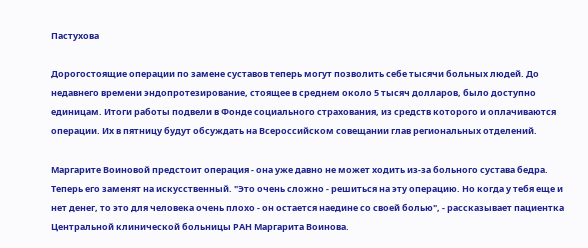Пастухова

Дорогостоящие операции по замене суставов теперь могут позволить себе тысячи больных людей. До недавнего времени эндопротезирование, стоящее в среднем около 5 тысяч долларов, было доступно единицам. Итоги работы подвели в Фонде социального страхования, из средств которого и оплачиваются операции. Их в пятницу будут обсуждать на Всероссийском совещании глав региональных отделений.

Маргарите Воиновой предстоит операция - она уже давно не может ходить из-за больного сустава бедра. Теперь его заменят на искусственный. "Это очень сложно - решиться на эту операцию. Но когда у тебя еще и нет денег, то это для человека очень плохо - он остается наедине со своей болью", - рассказывает пациентка Центральной клинической больницы РАН Маргарита Воинова.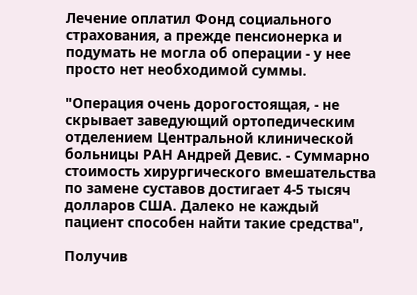Лечение оплатил Фонд социального страхования, а прежде пенсионерка и подумать не могла об операции - у нее просто нет необходимой суммы.

"Операция очень дорогостоящая, - не скрывает заведующий ортопедическим отделением Центральной клинической больницы РАН Андрей Девис. - Суммарно стоимость хирургического вмешательства по замене суставов достигает 4-5 тысяч долларов США. Далеко не каждый пациент способен найти такие средства",

Получив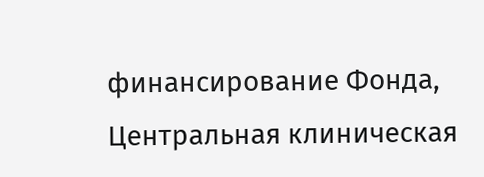финансирование Фонда, Центральная клиническая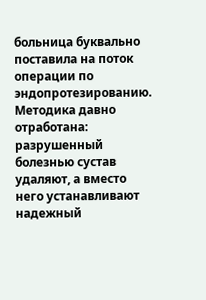больница буквально поставила на поток операции по эндопротезированию. Методика давно отработана: разрушенный болезнью сустав удаляют, а вместо него устанавливают надежный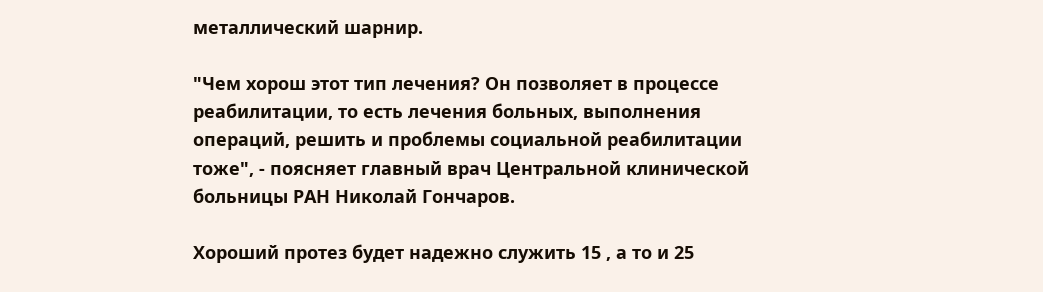металлический шарнир.

"Чем хорош этот тип лечения? Он позволяет в процессе реабилитации, то есть лечения больных, выполнения операций, решить и проблемы социальной реабилитации тоже", - поясняет главный врач Центральной клинической больницы РАН Николай Гончаров.

Хороший протез будет надежно служить 15 , а то и 25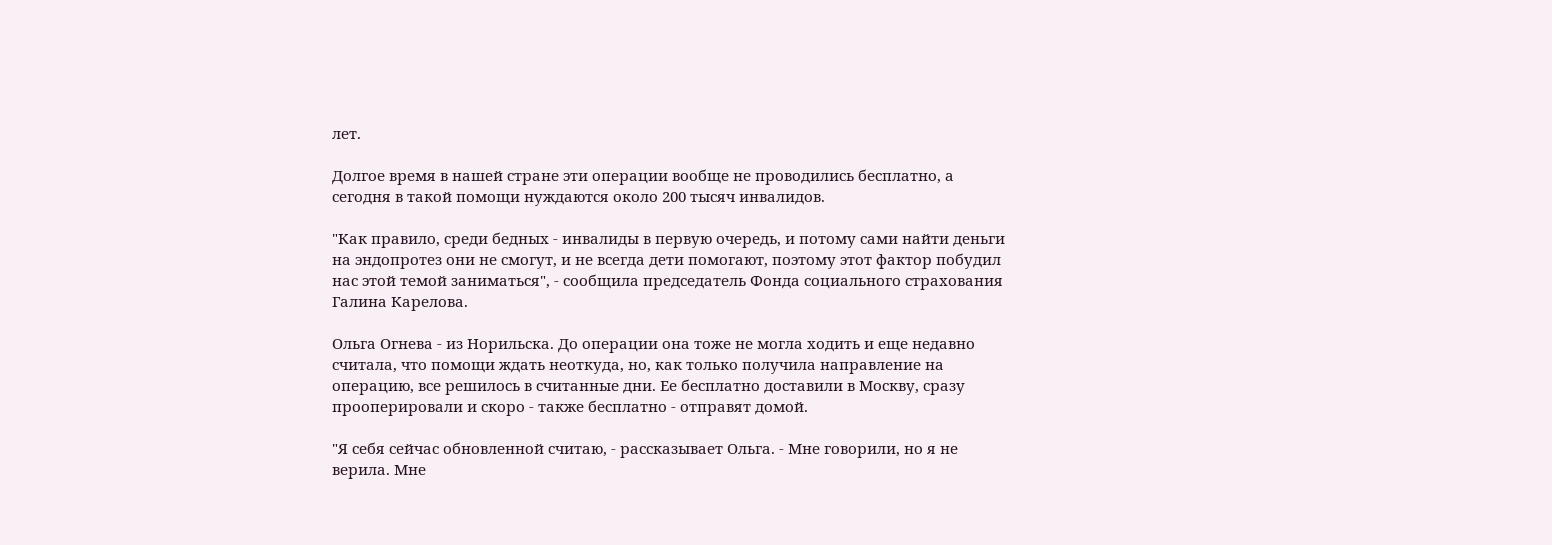лет.

Долгое время в нашей стране эти операции вообще не проводились бесплатно, а сегодня в такой помощи нуждаются около 200 тысяч инвалидов.

"Как правило, среди бедных - инвалиды в первую очередь, и потому сами найти деньги на эндопротез они не смогут, и не всегда дети помогают, поэтому этот фактор побудил нас этой темой заниматься", - сообщила председатель Фонда социального страхования Галина Карелова.

Ольга Огнева - из Норильска. До операции она тоже не могла ходить и еще недавно считала, что помощи ждать неоткуда, но, как только получила направление на операцию, все решилось в считанные дни. Ее бесплатно доставили в Москву, сразу прооперировали и скоро - также бесплатно - отправят домой.

"Я себя сейчас обновленной считаю, - рассказывает Ольга. - Мне говорили, но я не верила. Мне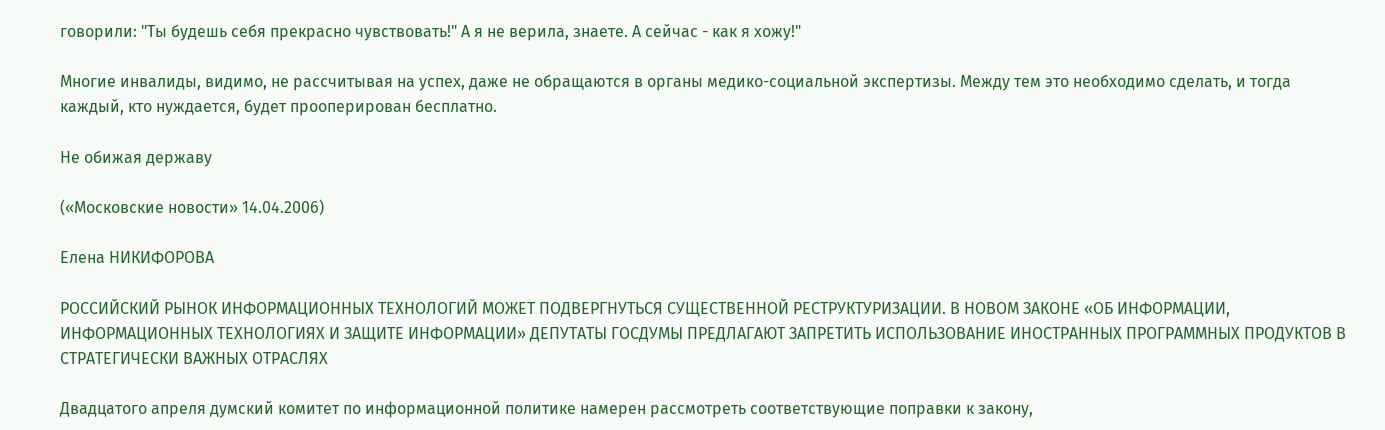говорили: "Ты будешь себя прекрасно чувствовать!" А я не верила, знаете. А сейчас - как я хожу!"

Многие инвалиды, видимо, не рассчитывая на успех, даже не обращаются в органы медико-социальной экспертизы. Между тем это необходимо сделать, и тогда каждый, кто нуждается, будет прооперирован бесплатно.

Не обижая державу

(«Московские новости» 14.04.2006)

Елена НИКИФОРОВА

РОССИЙСКИЙ РЫНОК ИНФОРМАЦИОННЫХ ТЕХНОЛОГИЙ МОЖЕТ ПОДВЕРГНУТЬСЯ СУЩЕСТВЕННОЙ РЕСТРУКТУРИЗАЦИИ. В НОВОМ ЗАКОНЕ «ОБ ИНФОРМАЦИИ, ИНФОРМАЦИОННЫХ ТЕХНОЛОГИЯХ И ЗАЩИТЕ ИНФОРМАЦИИ» ДЕПУТАТЫ ГОСДУМЫ ПРЕДЛАГАЮТ ЗАПРЕТИТЬ ИСПОЛЬЗОВАНИЕ ИНОСТРАННЫХ ПРОГРАММНЫХ ПРОДУКТОВ В СТРАТЕГИЧЕСКИ ВАЖНЫХ ОТРАСЛЯХ

Двадцатого апреля думский комитет по информационной политике намерен рассмотреть соответствующие поправки к закону,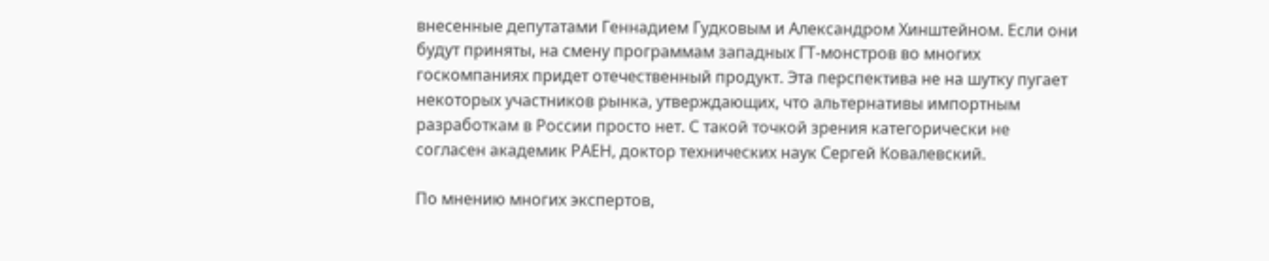внесенные депутатами Геннадием Гудковым и Александром Хинштейном. Если они будут приняты, на смену программам западных ГТ-монстров во многих госкомпаниях придет отечественный продукт. Эта перспектива не на шутку пугает некоторых участников рынка, утверждающих, что альтернативы импортным разработкам в России просто нет. С такой точкой зрения категорически не согласен академик РАЕН, доктор технических наук Сергей Ковалевский.

По мнению многих экспертов,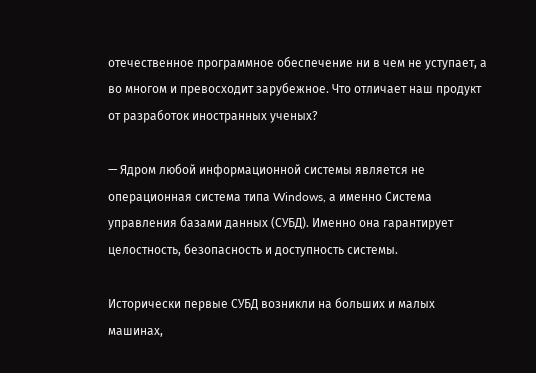отечественное программное обеспечение ни в чем не уступает, а во многом и превосходит зарубежное. Что отличает наш продукт от разработок иностранных ученых?

— Ядром любой информационной системы является не операционная система типа Windows, а именно Система управления базами данных (СУБД). Именно она гарантирует целостность, безопасность и доступность системы.

Исторически первые СУБД возникли на больших и малых машинах,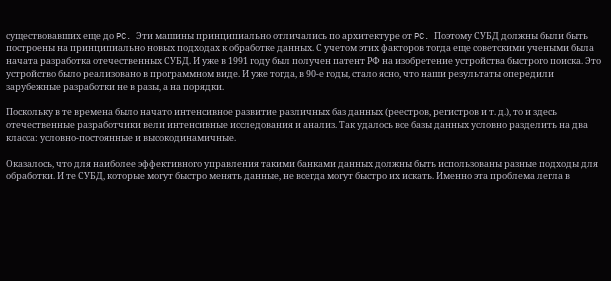существовавших еще до PC. Эти машины принципиально отличались по архитектуре от PC. Поэтому СУБД должны были быть построены на принципиально новых подходах к обработке данных. С учетом этих факторов тогда еще советскими учеными была начата разработка отечественных СУБД. И уже в 1991 году был получен патент РФ на изобретение устройства быстрого поиска. Это устройство было реализовано в программном виде. И уже тогда, в 90-е годы, стало ясно, что наши результаты опередили зарубежные разработки не в разы, а на порядки.

Поскольку в те времена было начато интенсивное развитие различных баз данных (реестров, регистров и т. д.), то и здесь отечественные разработчики вели интенсивные исследования и анализ. Так удалось все базы данных условно разделить на два класса: условно-постоянные и высокодинамичные.

Оказалось, что для наиболее эффективного управления такими банками данных должны быть использованы разные подходы для обработки. И те СУБД, которые могут быстро менять данные, не всегда могут быстро их искать. Именно эта проблема легла в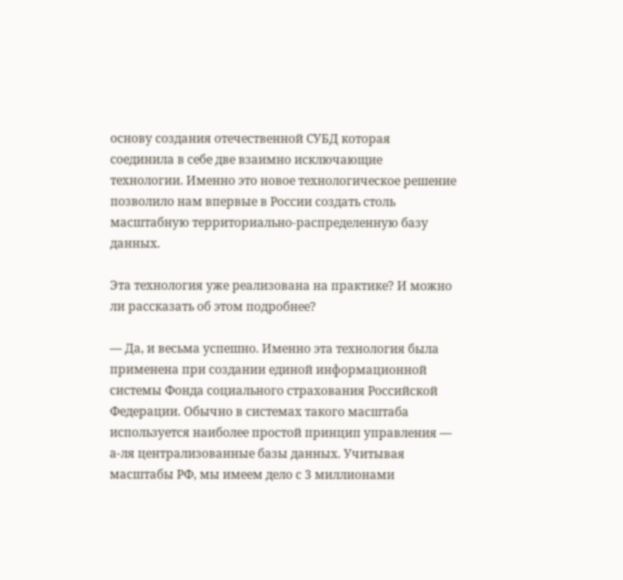основу создания отечественной СУБД которая соединила в себе две взаимно исключающие технологии. Именно это новое технологическое решение позволило нам впервые в России создать столь масштабную территориально-распределенную базу данных.

Эта технология уже реализована на практике? И можно ли рассказать об этом подробнее?

— Да, и весьма успешно. Именно эта технология была применена при создании единой информационной системы Фонда социального страхования Российской Федерации. Обычно в системах такого масштаба используется наиболее простой принцип управления — а-ля централизованные базы данных. Учитывая масштабы РФ, мы имеем дело с 3 миллионами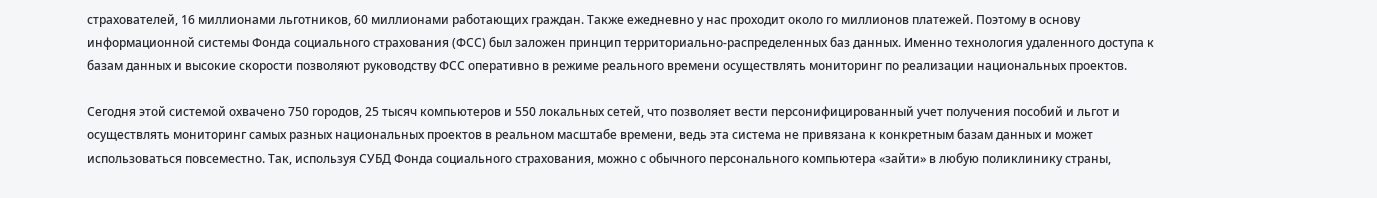страхователей, 16 миллионами льготников, 60 миллионами работающих граждан. Также ежедневно у нас проходит около го миллионов платежей. Поэтому в основу информационной системы Фонда социального страхования (ФСС) был заложен принцип территориально-распределенных баз данных. Именно технология удаленного доступа к базам данных и высокие скорости позволяют руководству ФСС оперативно в режиме реального времени осуществлять мониторинг по реализации национальных проектов.

Сегодня этой системой охвачено 750 городов, 25 тысяч компьютеров и 550 локальных сетей, что позволяет вести персонифицированный учет получения пособий и льгот и осуществлять мониторинг самых разных национальных проектов в реальном масштабе времени, ведь эта система не привязана к конкретным базам данных и может использоваться повсеместно. Так, используя СУБД Фонда социального страхования, можно с обычного персонального компьютера «зайти» в любую поликлинику страны,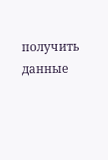получить данные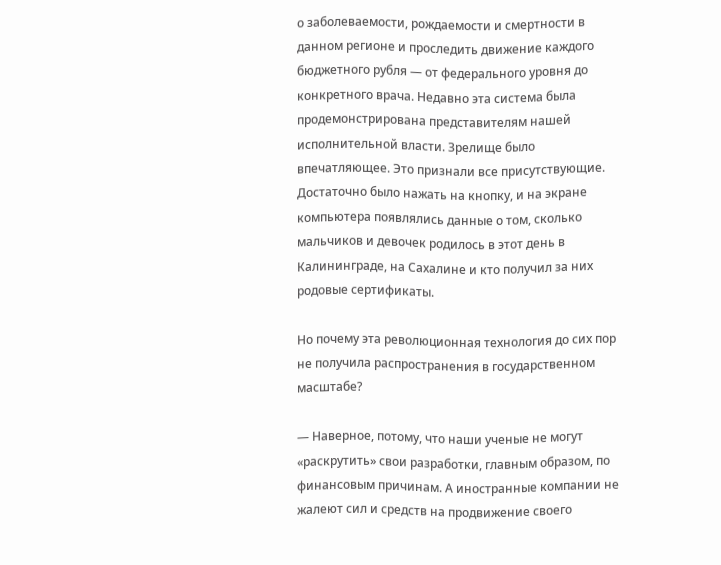о заболеваемости, рождаемости и смертности в данном регионе и проследить движение каждого бюджетного рубля — от федерального уровня до конкретного врача. Недавно эта система была продемонстрирована представителям нашей исполнительной власти. Зрелище было впечатляющее. Это признали все присутствующие. Достаточно было нажать на кнопку, и на экране компьютера появлялись данные о том, сколько мальчиков и девочек родилось в этот день в Калининграде, на Сахалине и кто получил за них родовые сертификаты.

Но почему эта революционная технология до сих пор не получила распространения в государственном масштабе?

— Наверное, потому, что наши ученые не могут «раскрутить» свои разработки, главным образом, по финансовым причинам. А иностранные компании не жалеют сил и средств на продвижение своего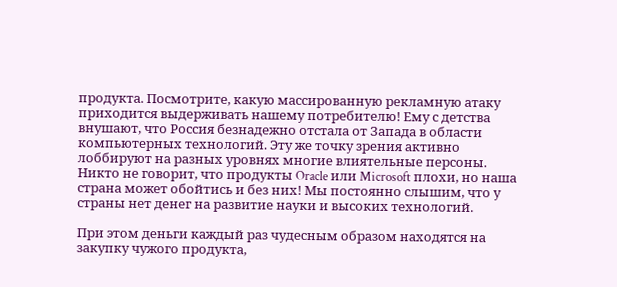продукта. Посмотрите, какую массированную рекламную атаку приходится выдерживать нашему потребителю! Ему с детства внушают, что Россия безнадежно отстала от Запада в области компьютерных технологий. Эту же точку зрения активно лоббируют на разных уровнях многие влиятельные персоны. Никто не говорит, что продукты Oracle или Microsoft плохи, но наша страна может обойтись и без них! Мы постоянно слышим, что у страны нет денег на развитие науки и высоких технологий.

При этом деньги каждый раз чудесным образом находятся на закупку чужого продукта,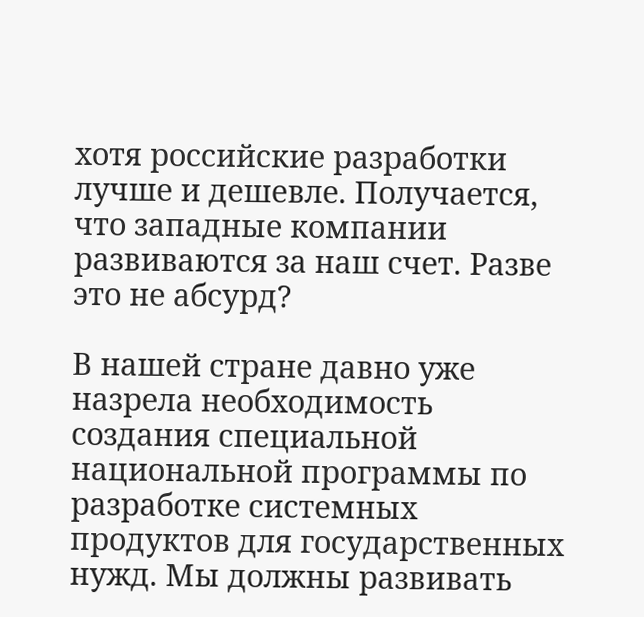хотя российские разработки лучше и дешевле. Получается, что западные компании развиваются за наш счет. Разве это не абсурд?

В нашей стране давно уже назрела необходимость создания специальной национальной программы по разработке системных продуктов для государственных нужд. Мы должны развивать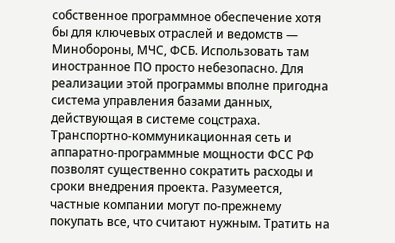собственное программное обеспечение хотя бы для ключевых отраслей и ведомств — Минобороны, МЧС, ФСБ. Использовать там иностранное ПО просто небезопасно. Для реализации этой программы вполне пригодна система управления базами данных, действующая в системе соцстраха. Транспортно-коммуникационная сеть и аппаратно-программные мощности ФСС РФ позволят существенно сократить расходы и сроки внедрения проекта. Разумеется, частные компании могут по-прежнему покупать все, что считают нужным. Тратить на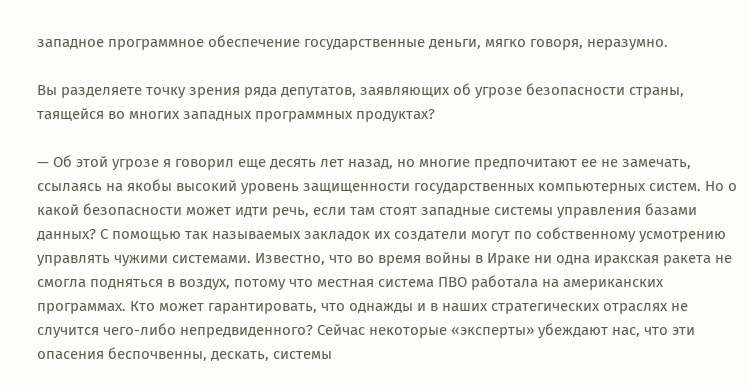западное программное обеспечение государственные деньги, мягко говоря, неразумно.

Вы разделяете точку зрения ряда депутатов, заявляющих об угрозе безопасности страны, таящейся во многих западных программных продуктах?

— Об этой угрозе я говорил еще десять лет назад, но многие предпочитают ее не замечать, ссылаясь на якобы высокий уровень защищенности государственных компьютерных систем. Но о какой безопасности может идти речь, если там стоят западные системы управления базами данных? С помощью так называемых закладок их создатели могут по собственному усмотрению управлять чужими системами. Известно, что во время войны в Ираке ни одна иракская ракета не смогла подняться в воздух, потому что местная система ПВО работала на американских программах. Кто может гарантировать, что однажды и в наших стратегических отраслях не случится чего-либо непредвиденного? Сейчас некоторые «эксперты» убеждают нас, что эти опасения беспочвенны, дескать, системы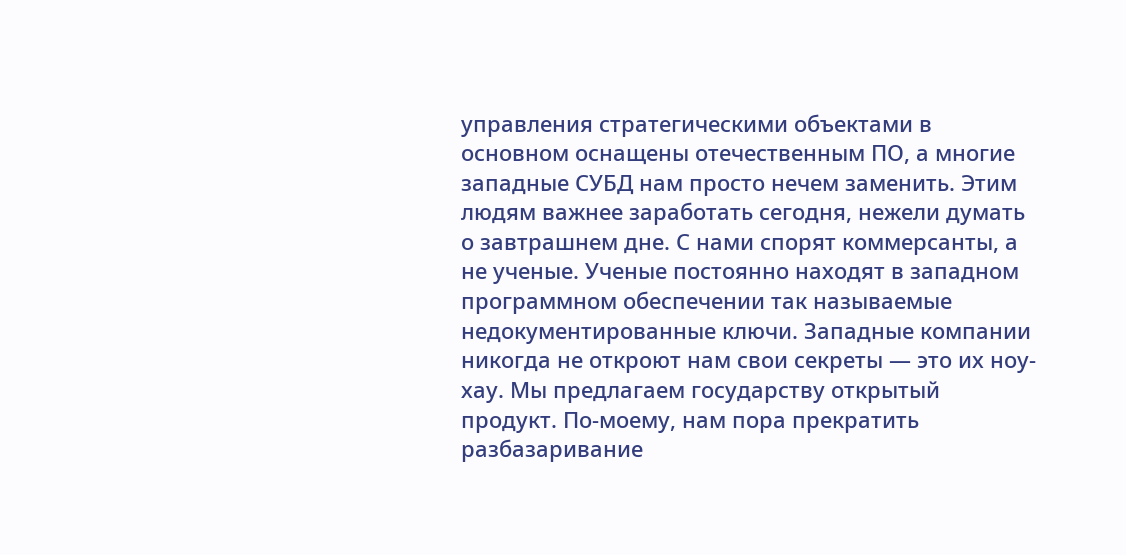управления стратегическими объектами в основном оснащены отечественным ПО, а многие западные СУБД нам просто нечем заменить. Этим людям важнее заработать сегодня, нежели думать о завтрашнем дне. С нами спорят коммерсанты, а не ученые. Ученые постоянно находят в западном программном обеспечении так называемые недокументированные ключи. Западные компании никогда не откроют нам свои секреты — это их ноу-хау. Мы предлагаем государству открытый продукт. По-моему, нам пора прекратить разбазаривание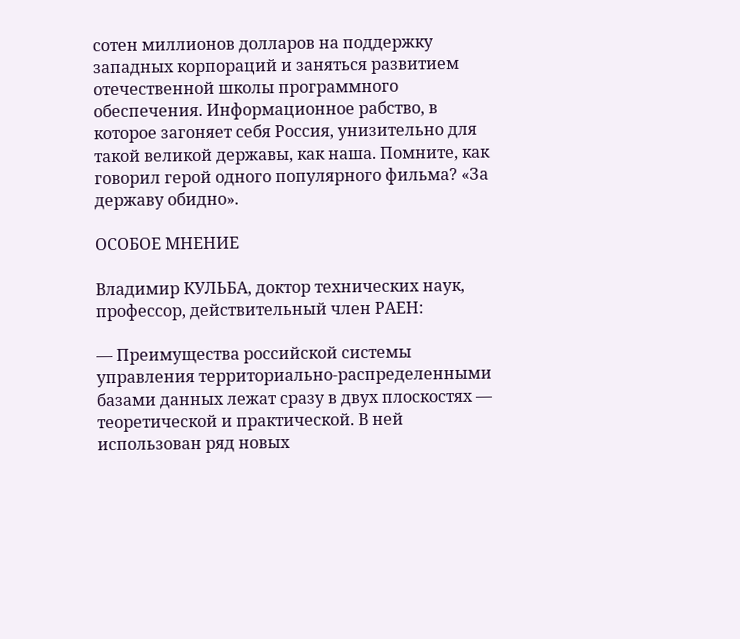сотен миллионов долларов на поддержку западных корпораций и заняться развитием отечественной школы программного обеспечения. Информационное рабство, в которое загоняет себя Россия, унизительно для такой великой державы, как наша. Помните, как говорил герой одного популярного фильма? «За державу обидно».

ОСОБОЕ МНЕНИЕ

Владимир КУЛЬБА, доктор технических наук, профессор, действительный член РАЕН:

— Преимущества российской системы управления территориально-распределенными базами данных лежат сразу в двух плоскостях — теоретической и практической. В ней использован ряд новых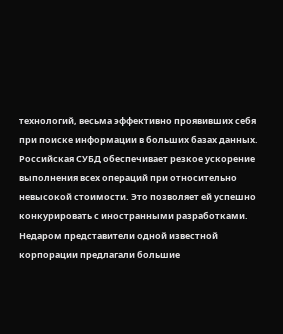технологий, весьма эффективно проявивших себя при поиске информации в больших базах данных. Российская СУБД обеспечивает резкое ускорение выполнения всех операций при относительно невысокой стоимости. Это позволяет ей успешно конкурировать с иностранными разработками. Недаром представители одной известной корпорации предлагали большие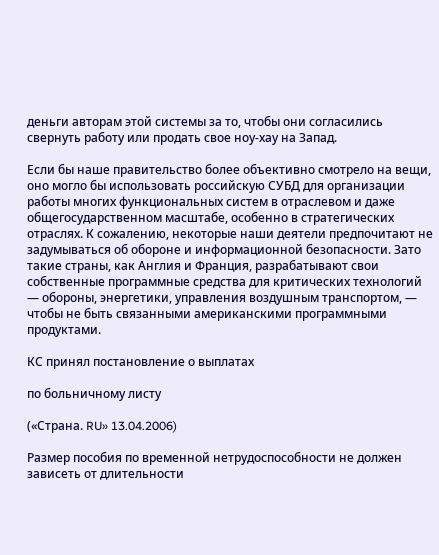деньги авторам этой системы за то, чтобы они согласились свернуть работу или продать свое ноу-хау на Запад.

Если бы наше правительство более объективно смотрело на вещи, оно могло бы использовать российскую СУБД для организации работы многих функциональных систем в отраслевом и даже общегосударственном масштабе, особенно в стратегических отраслях. К сожалению, некоторые наши деятели предпочитают не задумываться об обороне и информационной безопасности. Зато такие страны, как Англия и Франция, разрабатывают свои собственные программные средства для критических технологий — обороны, энергетики, управления воздушным транспортом, — чтобы не быть связанными американскими программными продуктами.

КС принял постановление о выплатах

по больничному листу

(«Страна. RU» 13.04.2006)

Размер пособия по временной нетрудоспособности не должен зависеть от длительности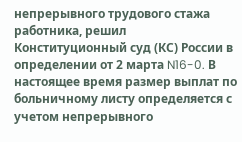непрерывного трудового стажа работника, решил Конституционный суд (КС) России в определении от 2 марта N16-0. В настоящее время размер выплат по больничному листу определяется с учетом непрерывного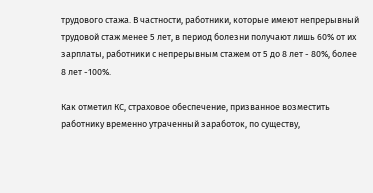трудового стажа. В частности, работники, которые имеют непрерывный трудовой стаж менее 5 лет, в период болезни получают лишь 60% от их зарплаты, работники с непрерывным стажем от 5 до 8 лет - 80%, более 8 лет -100%.

Как отметил КС, страховое обеспечение, призванное возместить работнику временно утраченный заработок, по существу,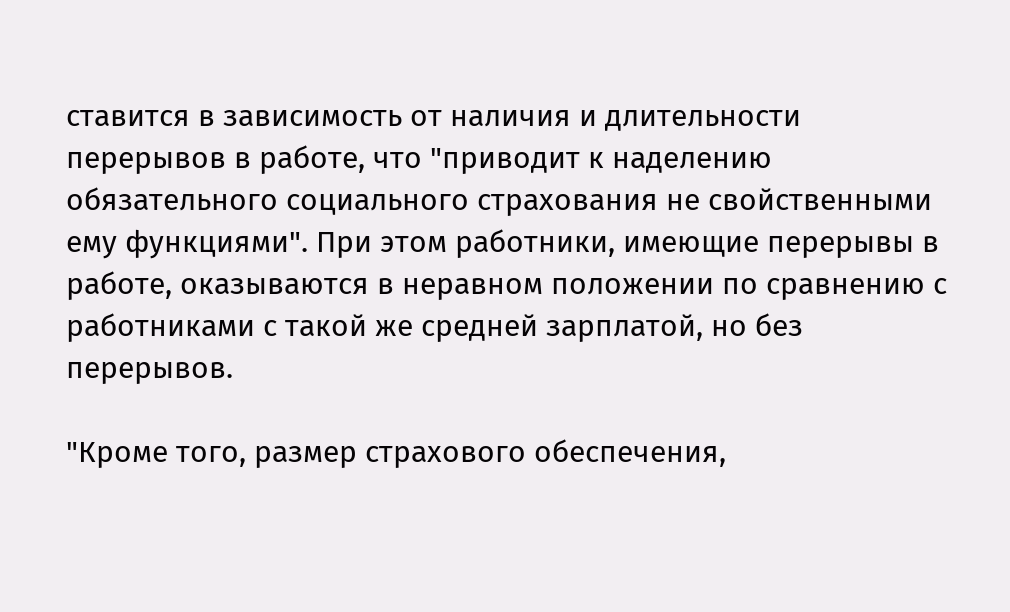ставится в зависимость от наличия и длительности перерывов в работе, что "приводит к наделению обязательного социального страхования не свойственными ему функциями". При этом работники, имеющие перерывы в работе, оказываются в неравном положении по сравнению с работниками с такой же средней зарплатой, но без перерывов.

"Кроме того, размер страхового обеспечения,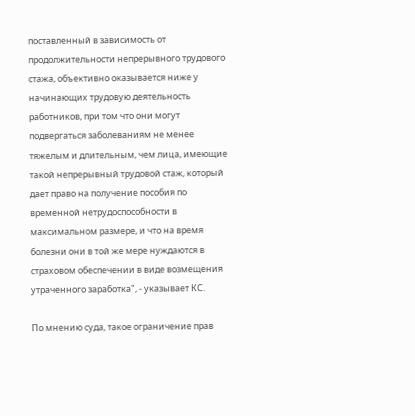поставленный в зависимость от продолжительности непрерывного трудового стажа, объективно оказывается ниже у начинающих трудовую деятельность работников, при том что они могут подвергаться заболеваниям не менее тяжелым и длительным, чем лица, имеющие такой непрерывный трудовой стаж, который дает право на получение пособия по временной нетрудоспособности в максимальном размере, и что на время болезни они в той же мере нуждаются в страховом обеспечении в виде возмещения утраченного заработка", - указывает КС.

По мнению суда, такое ограничение прав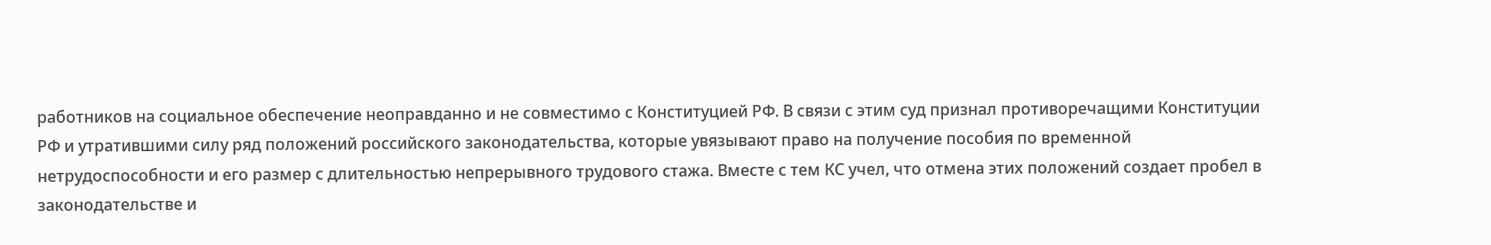работников на социальное обеспечение неоправданно и не совместимо с Конституцией РФ. В связи с этим суд признал противоречащими Конституции РФ и утратившими силу ряд положений российского законодательства, которые увязывают право на получение пособия по временной нетрудоспособности и его размер с длительностью непрерывного трудового стажа. Вместе с тем КС учел, что отмена этих положений создает пробел в законодательстве и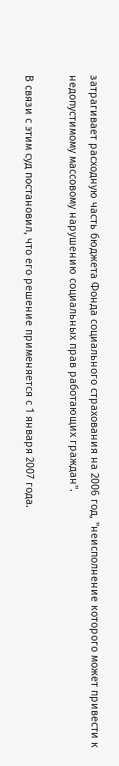затрагивает расходную часть бюджета Фонда социального страхования на 2006 год, "неисполнение которого может привести к недопустимому массовому нарушению социальных прав работающих граждан".

В связи с этим суд постановил, что его решение применяется с 1 января 2007 года.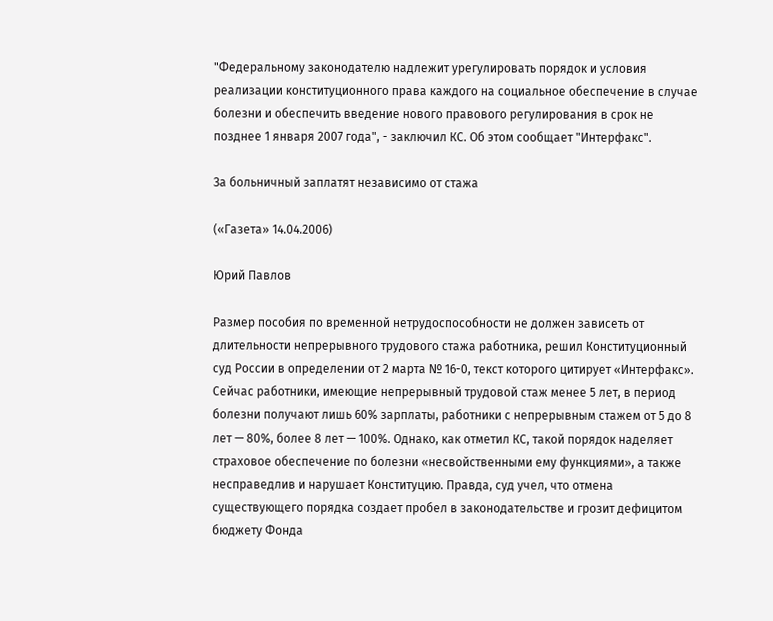"Федеральному законодателю надлежит урегулировать порядок и условия реализации конституционного права каждого на социальное обеспечение в случае болезни и обеспечить введение нового правового регулирования в срок не позднее 1 января 2007 года", - заключил КС. Об этом сообщает "Интерфакс".

За больничный заплатят независимо от стажа

(«Газета» 14.04.2006)

Юрий Павлов

Размер пособия по временной нетрудоспособности не должен зависеть от длительности непрерывного трудового стажа работника, решил Конституционный суд России в определении от 2 марта № 16-0, текст которого цитирует «Интерфакс». Сейчас работники, имеющие непрерывный трудовой стаж менее 5 лет, в период болезни получают лишь 60% зарплаты, работники с непрерывным стажем от 5 до 8 лет — 80%, более 8 лет — 100%. Однако, как отметил КС, такой порядок наделяет страховое обеспечение по болезни «несвойственными ему функциями», а также несправедлив и нарушает Конституцию. Правда, суд учел, что отмена существующего порядка создает пробел в законодательстве и грозит дефицитом бюджету Фонда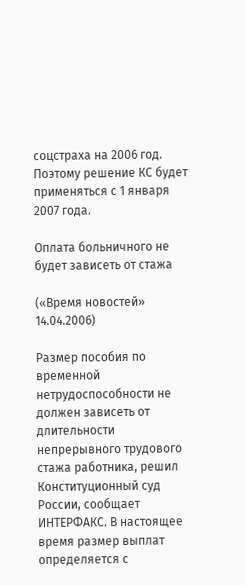соцстраха на 2006 год. Поэтому решение КС будет применяться с 1 января 2007 года.

Оплата больничного не будет зависеть от стажа

(«Время новостей» 14.04.2006)

Размер пособия по временной нетрудоспособности не должен зависеть от длительности непрерывного трудового стажа работника, решил Конституционный суд России, сообщает ИНТЕРФАКС. В настоящее время размер выплат определяется с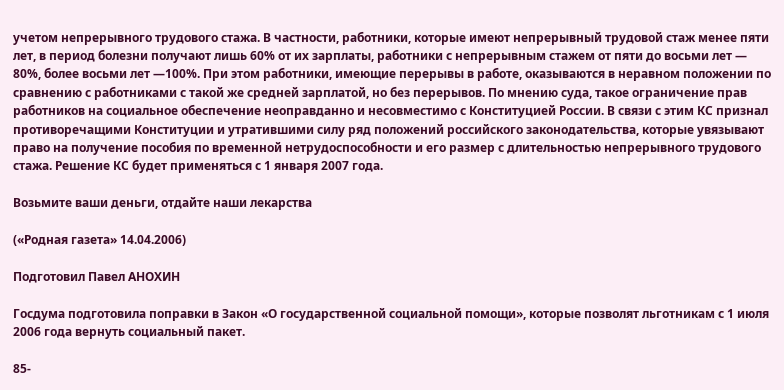учетом непрерывного трудового стажа. В частности, работники, которые имеют непрерывный трудовой стаж менее пяти лет, в период болезни получают лишь 60% от их зарплаты, работники с непрерывным стажем от пяти до восьми лет — 80%, более восьми лет —100%. При этом работники, имеющие перерывы в работе, оказываются в неравном положении по сравнению с работниками с такой же средней зарплатой, но без перерывов. По мнению суда, такое ограничение прав работников на социальное обеспечение неоправданно и несовместимо с Конституцией России. В связи с этим КС признал противоречащими Конституции и утратившими силу ряд положений российского законодательства, которые увязывают право на получение пособия по временной нетрудоспособности и его размер с длительностью непрерывного трудового стажа. Решение КС будет применяться с 1 января 2007 года.

Возьмите ваши деньги, отдайте наши лекарства

(«Родная газета» 14.04.2006)

Подготовил Павел АНОХИН

Госдума подготовила поправки в Закон «О государственной социальной помощи», которые позволят льготникам с 1 июля 2006 года вернуть социальный пакет.

85-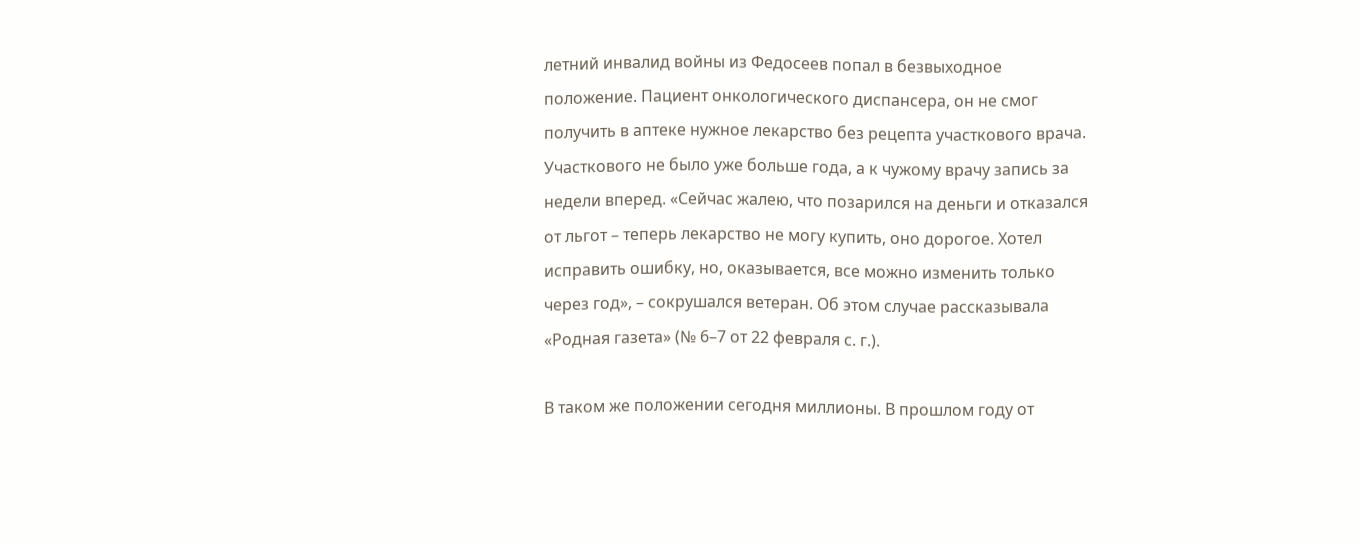летний инвалид войны из Федосеев попал в безвыходное положение. Пациент онкологического диспансера, он не смог получить в аптеке нужное лекарство без рецепта участкового врача. Участкового не было уже больше года, а к чужому врачу запись за недели вперед. «Сейчас жалею, что позарился на деньги и отказался от льгот – теперь лекарство не могу купить, оно дорогое. Хотел исправить ошибку, но, оказывается, все можно изменить только через год», – сокрушался ветеран. Об этом случае рассказывала «Родная газета» (№ 6–7 от 22 февраля с. г.).

В таком же положении сегодня миллионы. В прошлом году от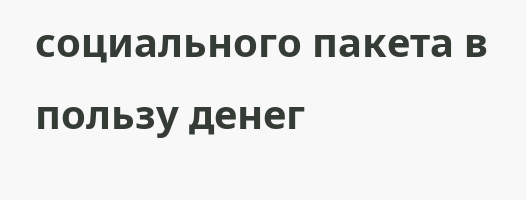социального пакета в пользу денег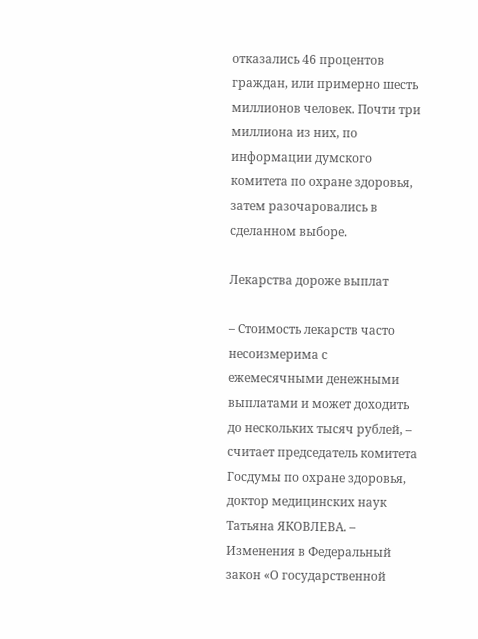отказались 46 процентов граждан, или примерно шесть миллионов человек. Почти три миллиона из них, по информации думского комитета по охране здоровья, затем разочаровались в сделанном выборе.

Лекарства дороже выплат

– Стоимость лекарств часто несоизмерима с ежемесячными денежными выплатами и может доходить до нескольких тысяч рублей, – считает председатель комитета Госдумы по охране здоровья, доктор медицинских наук Татьяна ЯКОВЛЕВА. – Изменения в Федеральный закон «О государственной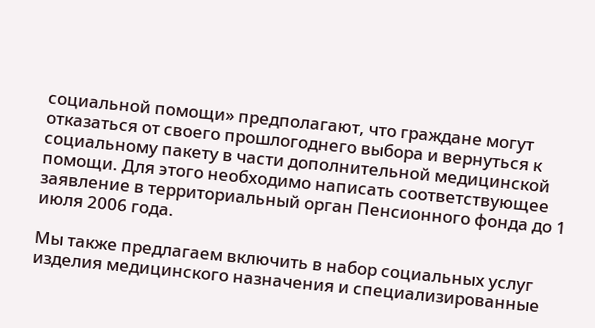социальной помощи» предполагают, что граждане могут отказаться от своего прошлогоднего выбора и вернуться к социальному пакету в части дополнительной медицинской помощи. Для этого необходимо написать соответствующее заявление в территориальный орган Пенсионного фонда до 1 июля 2006 года.

Мы также предлагаем включить в набор социальных услуг изделия медицинского назначения и специализированные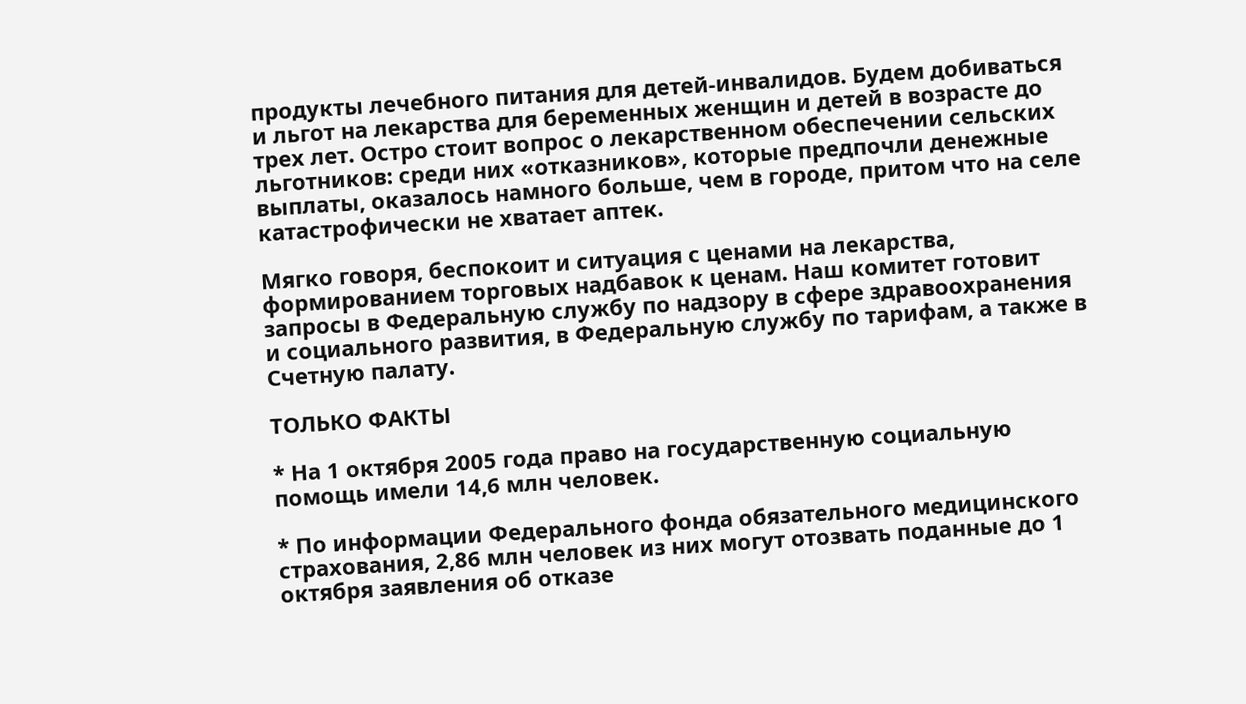продукты лечебного питания для детей-инвалидов. Будем добиваться и льгот на лекарства для беременных женщин и детей в возрасте до трех лет. Остро стоит вопрос о лекарственном обеспечении сельских льготников: среди них «отказников», которые предпочли денежные выплаты, оказалось намного больше, чем в городе, притом что на селе катастрофически не хватает аптек.

Мягко говоря, беспокоит и ситуация с ценами на лекарства, формированием торговых надбавок к ценам. Наш комитет готовит запросы в Федеральную службу по надзору в сфере здравоохранения и социального развития, в Федеральную службу по тарифам, а также в Счетную палату.

ТОЛЬКО ФАКТЫ

* На 1 октября 2005 года право на государственную социальную помощь имели 14,6 млн человек.

* По информации Федерального фонда обязательного медицинского страхования, 2,86 млн человек из них могут отозвать поданные до 1 октября заявления об отказе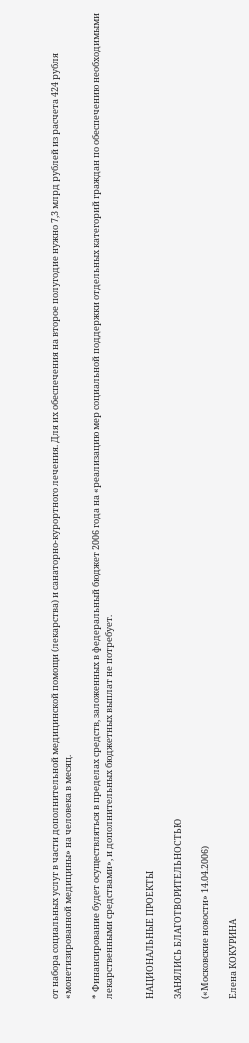от набора социальных услуг в части дополнительной медицинской помощи (лекарства) и санаторно-курортного лечения. Для их обеспечения на второе полугодие нужно 7,3 млрд рублей из расчета 424 рубля «монетизированной медицины» на человека в месяц.

* Финансирование будет осуществляться в пределах средств, заложенных в федеральный бюджет 2006 года на «реализацию мер социальной поддержки отдельных категорий граждан по обеспечению необходимыми лекарственными средствами», и дополнительных бюджетных выплат не потребует.


НАЦИОНАЛЬНЫЕ ПРОЕКТЫ

ЗАНЯЛИСЬ БЛАГОТВОРИТЕЛЬНОСТЬЮ

(«Московские новости» 14.04.2006)

Елена КОКУРИНА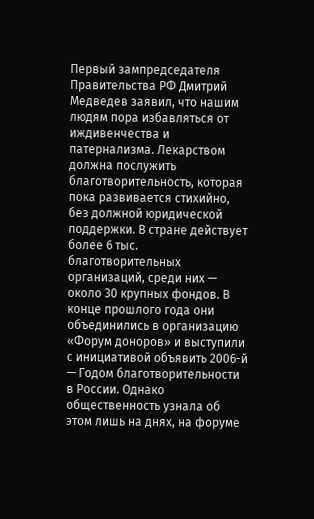Первый зампредседателя Правительства РФ Дмитрий Медведев заявил, что нашим людям пора избавляться от иждивенчества и патернализма. Лекарством должна послужить благотворительность, которая пока развивается стихийно, без должной юридической поддержки. В стране действует более 6 тыс. благотворительных организаций, среди них — около 30 крупных фондов. В конце прошлого года они объединились в организацию «Форум доноров» и выступили с инициативой объявить 2006-й — Годом благотворительности в России. Однако общественность узнала об этом лишь на днях, на форуме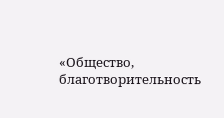«Общество, благотворительность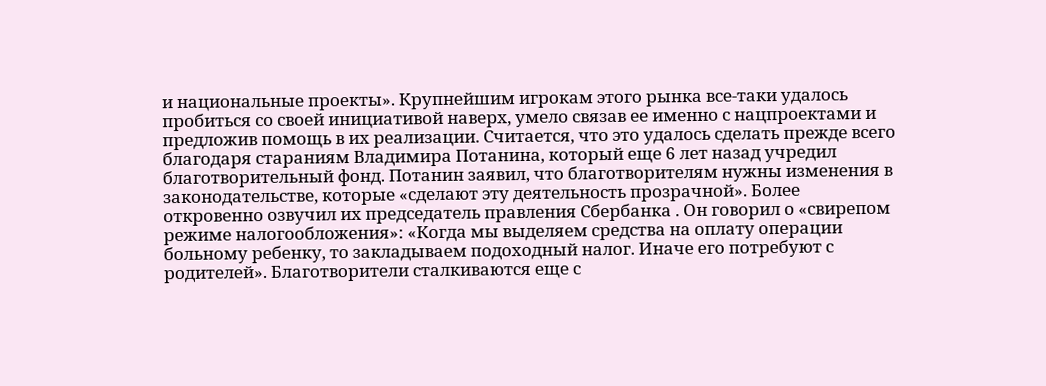и национальные проекты». Крупнейшим игрокам этого рынка все-таки удалось пробиться со своей инициативой наверх, умело связав ее именно с нацпроектами и предложив помощь в их реализации. Считается, что это удалось сделать прежде всего благодаря стараниям Владимира Потанина, который еще 6 лет назад учредил благотворительный фонд. Потанин заявил, что благотворителям нужны изменения в законодательстве, которые «сделают эту деятельность прозрачной». Более откровенно озвучил их председатель правления Сбербанка . Он говорил о «свирепом режиме налогообложения»: «Когда мы выделяем средства на оплату операции больному ребенку, то закладываем подоходный налог. Иначе его потребуют с родителей». Благотворители сталкиваются еще с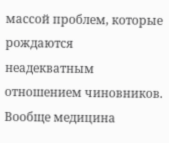массой проблем, которые рождаются неадекватным отношением чиновников. Вообще медицина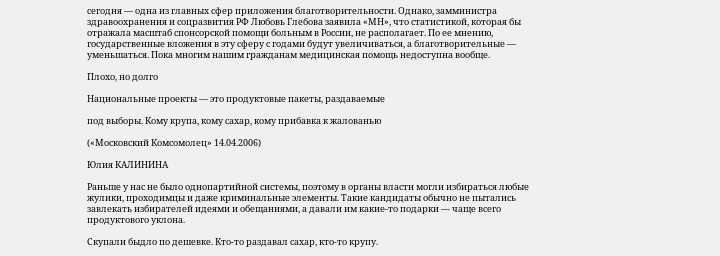сегодня — одна из главных сфер приложения благотворительности. Однако, замминистра здравоохранения и соцразвития РФ Любовь Глебова заявила «МН», что статистикой, которая бы отражала масштаб спонсорской помощи больным в России, не располагает. По ее мнению, государственные вложения в эту сферу с годами будут увеличиваться, а благотворительные — уменьшаться. Пока многим нашим гражданам медицинская помощь недоступна вообще.

Плохо, но долго

Национальные проекты — это продуктовые пакеты, раздаваемые

под выборы. Кому крупа, кому сахар, кому прибавка к жалованью

(«Московский Комсомолец» 14.04.2006)

Юлия КАЛИНИНА

Раньше у нас не было однопартийной системы, поэтому в органы власти могли избираться любые жулики, проходимцы и даже криминальные элементы. Такие кандидаты обычно не пытались завлекать избирателей идеями и обещаниями, а давали им какие-то подарки — чаще всего продуктового уклона.

Скупали быдло по дешевке. Кто-то раздавал сахар, кто-то крупу.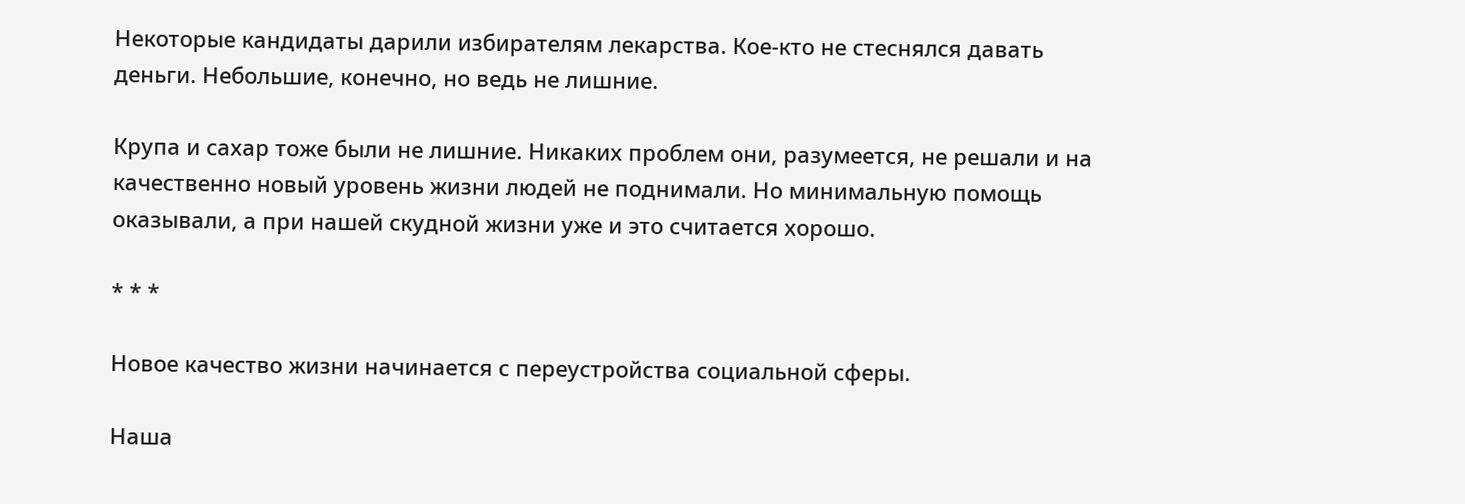Некоторые кандидаты дарили избирателям лекарства. Кое-кто не стеснялся давать деньги. Небольшие, конечно, но ведь не лишние.

Крупа и сахар тоже были не лишние. Никаких проблем они, разумеется, не решали и на качественно новый уровень жизни людей не поднимали. Но минимальную помощь оказывали, а при нашей скудной жизни уже и это считается хорошо.

* * *

Новое качество жизни начинается с переустройства социальной сферы.

Наша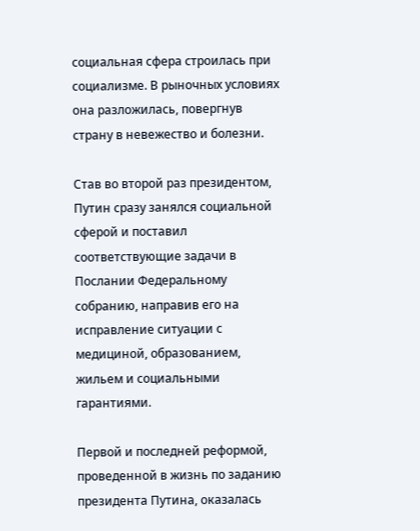социальная сфера строилась при социализме. В рыночных условиях она разложилась, повергнув страну в невежество и болезни.

Став во второй раз президентом, Путин сразу занялся социальной сферой и поставил соответствующие задачи в Послании Федеральному собранию, направив его на исправление ситуации с медициной, образованием, жильем и социальными гарантиями.

Первой и последней реформой, проведенной в жизнь по заданию президента Путина, оказалась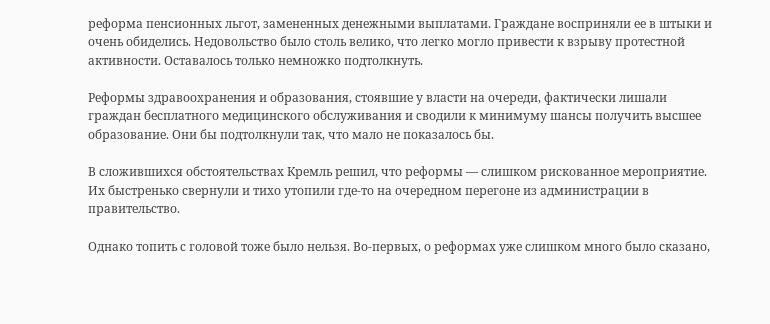реформа пенсионных льгот, замененных денежными выплатами. Граждане восприняли ее в штыки и очень обиделись. Недовольство было столь велико, что легко могло привести к взрыву протестной активности. Оставалось только немножко подтолкнуть.

Реформы здравоохранения и образования, стоявшие у власти на очереди, фактически лишали граждан бесплатного медицинского обслуживания и сводили к минимуму шансы получить высшее образование. Они бы подтолкнули так, что мало не показалось бы.

В сложившихся обстоятельствах Кремль решил, что реформы — слишком рискованное мероприятие. Их быстренько свернули и тихо утопили где-то на очередном перегоне из администрации в правительство.

Однако топить с головой тоже было нельзя. Во-первых, о реформах уже слишком много было сказано,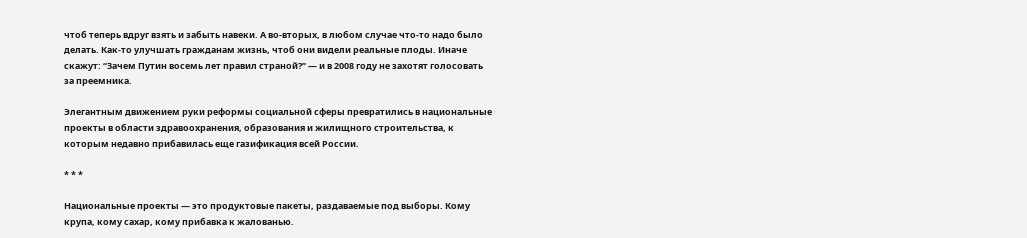чтоб теперь вдруг взять и забыть навеки. А во-вторых, в любом случае что-то надо было делать. Как-то улучшать гражданам жизнь, чтоб они видели реальные плоды. Иначе скажут: “Зачем Путин восемь лет правил страной?” — и в 2008 году не захотят голосовать за преемника.

Элегантным движением руки реформы социальной сферы превратились в национальные проекты в области здравоохранения, образования и жилищного строительства, к которым недавно прибавилась еще газификация всей России.

* * *

Национальные проекты — это продуктовые пакеты, раздаваемые под выборы. Кому крупа, кому сахар, кому прибавка к жалованью.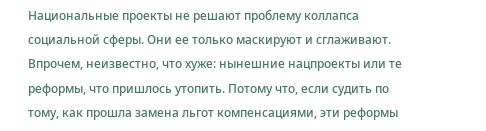Национальные проекты не решают проблему коллапса социальной сферы. Они ее только маскируют и сглаживают. Впрочем, неизвестно, что хуже: нынешние нацпроекты или те реформы, что пришлось утопить. Потому что, если судить по тому, как прошла замена льгот компенсациями, эти реформы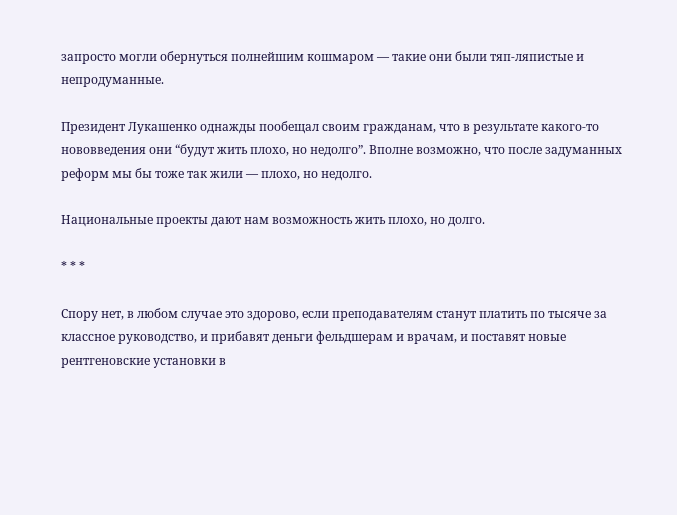запросто могли обернуться полнейшим кошмаром — такие они были тяп-ляпистые и непродуманные.

Президент Лукашенко однажды пообещал своим гражданам, что в результате какого-то нововведения они “будут жить плохо, но недолго”. Вполне возможно, что после задуманных реформ мы бы тоже так жили — плохо, но недолго.

Национальные проекты дают нам возможность жить плохо, но долго.

* * *

Спору нет, в любом случае это здорово, если преподавателям станут платить по тысяче за классное руководство, и прибавят деньги фельдшерам и врачам, и поставят новые рентгеновские установки в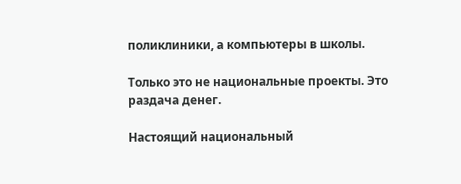поликлиники, а компьютеры в школы.

Только это не национальные проекты. Это раздача денег.

Настоящий национальный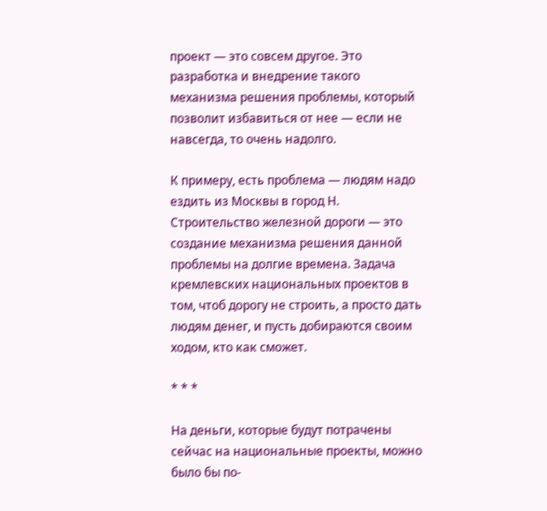проект — это совсем другое. Это разработка и внедрение такого механизма решения проблемы, который позволит избавиться от нее — если не навсегда, то очень надолго.

К примеру, есть проблема — людям надо ездить из Москвы в город Н. Строительство железной дороги — это создание механизма решения данной проблемы на долгие времена. Задача кремлевских национальных проектов в том, чтоб дорогу не строить, а просто дать людям денег, и пусть добираются своим ходом, кто как сможет.

* * *

На деньги, которые будут потрачены сейчас на национальные проекты, можно было бы по-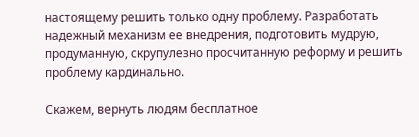настоящему решить только одну проблему. Разработать надежный механизм ее внедрения, подготовить мудрую, продуманную, скрупулезно просчитанную реформу и решить проблему кардинально.

Скажем, вернуть людям бесплатное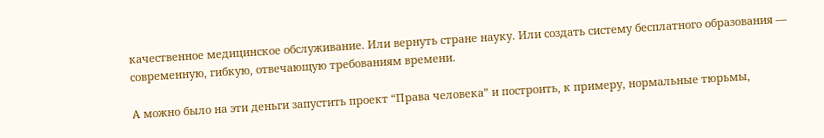качественное медицинское обслуживание. Или вернуть стране науку. Или создать систему бесплатного образования — современную, гибкую, отвечающую требованиям времени.

А можно было на эти деньги запустить проект “Права человека” и построить, к примеру, нормальные тюрьмы,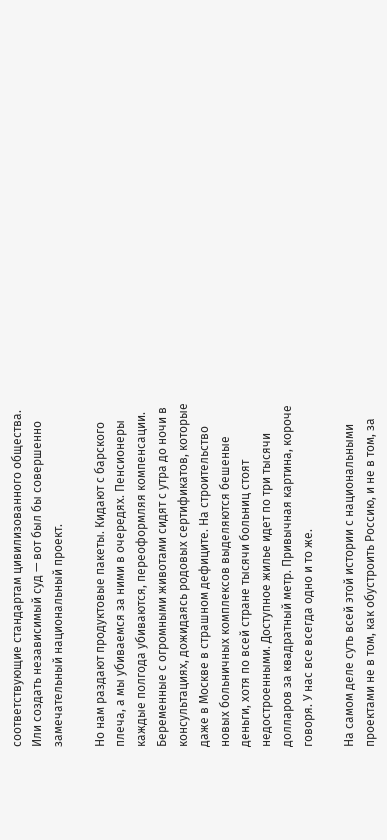соответствующие стандартам цивилизованного общества. Или создать независимый суд — вот был бы совершенно замечательный национальный проект.

Но нам раздают продуктовые пакеты. Кидают с барского плеча, а мы убиваемся за ними в очередях. Пенсионеры каждые полгода убиваются, переоформляя компенсации. Беременные с огромными животами сидят с утра до ночи в консультациях, дожидаясь родовых сертификатов, которые даже в Москве в страшном дефиците. На строительство новых больничных комплексов выделяются бешеные деньги, хотя по всей стране тысячи больниц стоят недостроенными. Доступное жилье идет по три тысячи долларов за квадратный метр. Привычная картина, короче говоря. У нас все всегда одно и то же.

На самом деле суть всей этой истории с национальными проектами не в том, как обустроить Россию, и не в том, за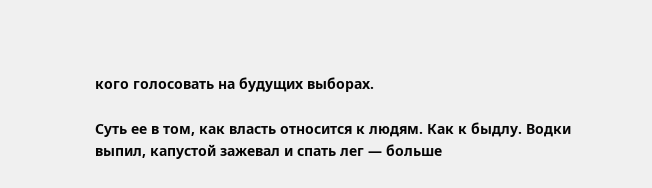кого голосовать на будущих выборах.

Суть ее в том, как власть относится к людям. Как к быдлу. Водки выпил, капустой зажевал и спать лег — больше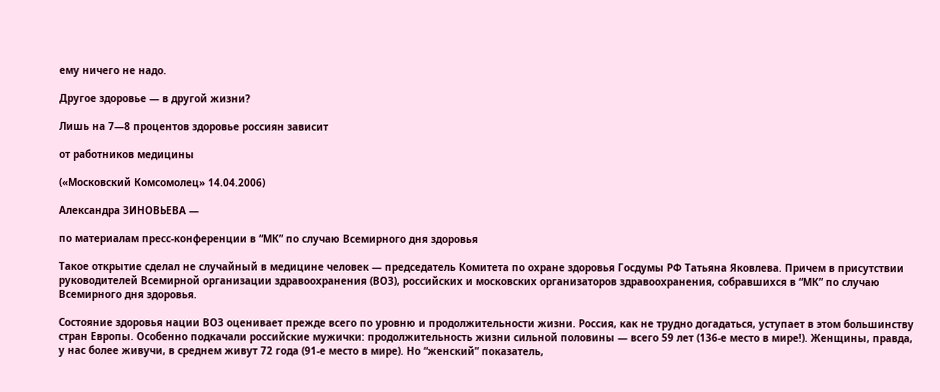ему ничего не надо.

Другое здоровье — в другой жизни?

Лишь на 7—8 процентов здоровье россиян зависит

от работников медицины

(«Московский Комсомолец» 14.04.2006)

Александра ЗИНОВЬЕВА —

по материалам пресс-конференции в “МК” по случаю Всемирного дня здоровья

Такое открытие сделал не случайный в медицине человек — председатель Комитета по охране здоровья Госдумы РФ Татьяна Яковлева. Причем в присутствии руководителей Всемирной организации здравоохранения (ВОЗ), российских и московских организаторов здравоохранения, собравшихся в “МК” по случаю Всемирного дня здоровья.

Состояние здоровья нации ВОЗ оценивает прежде всего по уровню и продолжительности жизни. Россия, как не трудно догадаться, уступает в этом большинству стран Европы. Особенно подкачали российские мужички: продолжительность жизни сильной половины — всего 59 лет (136-е место в мире!). Женщины, правда, у нас более живучи, в среднем живут 72 года (91-е место в мире). Но “женский” показатель,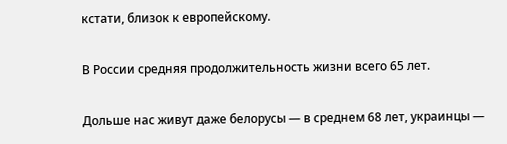кстати, близок к европейскому.

В России средняя продолжительность жизни всего 65 лет.

Дольше нас живут даже белорусы — в среднем 68 лет, украинцы —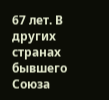67 лет. В других странах бывшего Союза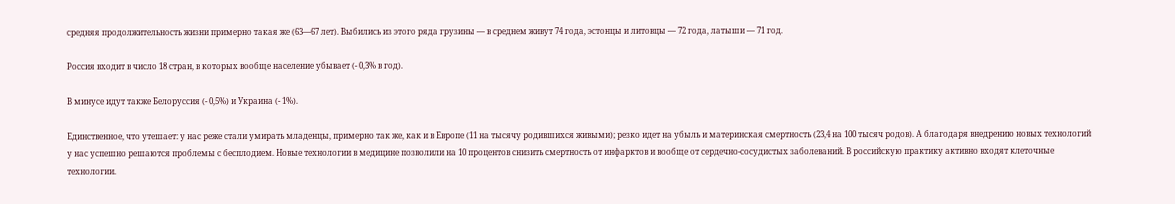средняя продолжительность жизни примерно такая же (63—67 лет). Выбились из этого ряда грузины — в среднем живут 74 года, эстонцы и литовцы — 72 года, латыши — 71 год.

Россия входит в число 18 стран, в которых вообще население убывает (- 0,3% в год).

В минусе идут также Белоруссия (- 0,5%) и Украина (- 1%).

Единственное, что утешает: у нас реже стали умирать младенцы, примерно так же, как и в Европе (11 на тысячу родившихся живыми); резко идет на убыль и материнская смертность (23,4 на 100 тысяч родов). А благодаря внедрению новых технологий у нас успешно решаются проблемы с бесплодием. Новые технологии в медицине позволили на 10 процентов снизить смертность от инфарктов и вообще от сердечно-сосудистых заболеваний. В российскую практику активно входят клеточные технологии.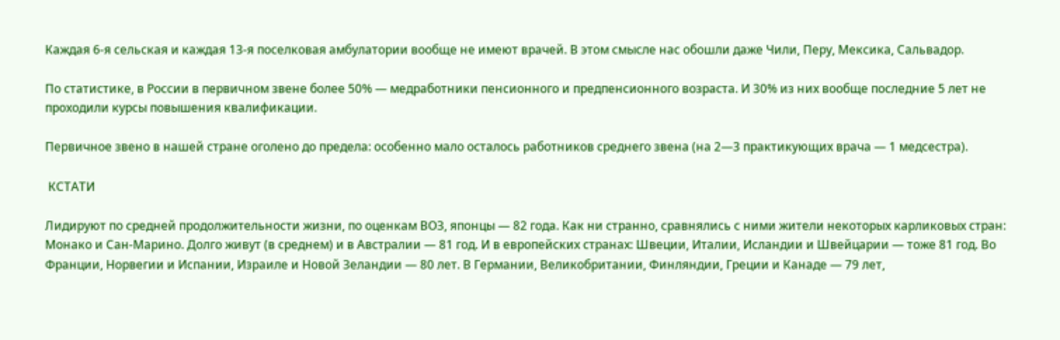Каждая 6-я сельская и каждая 13-я поселковая амбулатории вообще не имеют врачей. В этом смысле нас обошли даже Чили, Перу, Мексика, Сальвадор.

По статистике, в России в первичном звене более 50% — медработники пенсионного и предпенсионного возраста. И 30% из них вообще последние 5 лет не проходили курсы повышения квалификации.

Первичное звено в нашей стране оголено до предела: особенно мало осталось работников среднего звена (на 2—3 практикующих врача — 1 медсестра).

 КСТАТИ

Лидируют по средней продолжительности жизни, по оценкам ВОЗ, японцы — 82 года. Как ни странно, сравнялись с ними жители некоторых карликовых стран: Монако и Сан-Марино. Долго живут (в среднем) и в Австралии — 81 год. И в европейских странах: Швеции, Италии, Исландии и Швейцарии — тоже 81 год. Во Франции, Норвегии и Испании, Израиле и Новой Зеландии — 80 лет. В Германии, Великобритании, Финляндии, Греции и Канаде — 79 лет,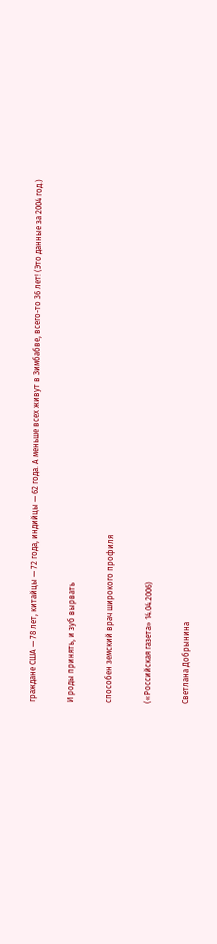граждане США — 78 лет, китайцы — 72 года, индийцы — 62 года. А меньше всех живут в Зимбабве, всего-то 36 лет! (Это данные за 2004 год.)

И роды принять, и зуб вырвать

способен земский врач широкого профиля

(«Российская газета» 14.04.2006)

Светлана Добрынина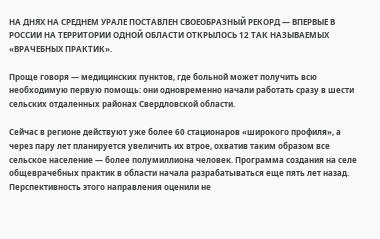НА ДНЯХ НА СРЕДНЕМ УРАЛЕ ПОСТАВЛЕН СВОЕОБРАЗНЫЙ РЕКОРД — ВПЕРВЫЕ В РОССИИ НА ТЕРРИТОРИИ ОДНОЙ ОБЛАСТИ ОТКРЫЛОСЬ 12 ТАК НАЗЫВАЕМЫХ «ВРАЧЕБНЫХ ПРАКТИК».

Проще говоря — медицинских пунктов, где больной может получить всю необходимую первую помощь: они одновременно начали работать сразу в шести сельских отдаленных районах Свердловской области.

Сейчас в регионе действуют уже более 60 стационаров «широкого профиля», а через пару лет планируется увеличить их втрое, охватив таким образом все сельское население — более полумиллиона человек. Программа создания на селе общеврачебных практик в области начала разрабатываться еще пять лет назад. Перспективность этого направления оценили не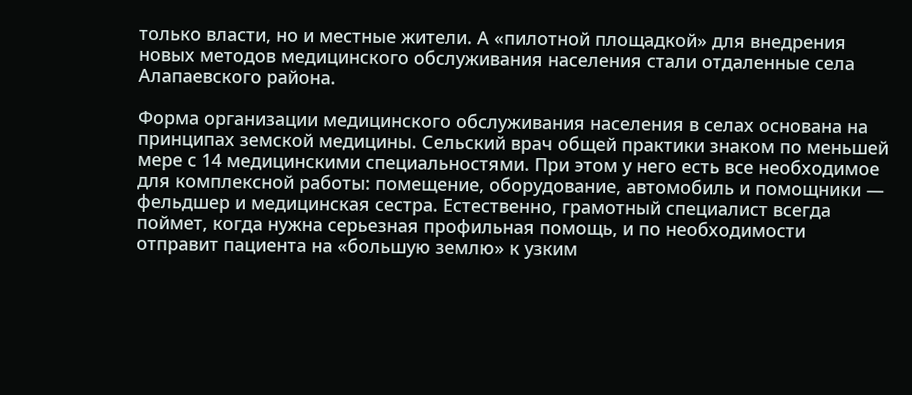только власти, но и местные жители. А «пилотной площадкой» для внедрения новых методов медицинского обслуживания населения стали отдаленные села Алапаевского района.

Форма организации медицинского обслуживания населения в селах основана на принципах земской медицины. Сельский врач общей практики знаком по меньшей мере с 14 медицинскими специальностями. При этом у него есть все необходимое для комплексной работы: помещение, оборудование, автомобиль и помощники — фельдшер и медицинская сестра. Естественно, грамотный специалист всегда поймет, когда нужна серьезная профильная помощь, и по необходимости отправит пациента на «большую землю» к узким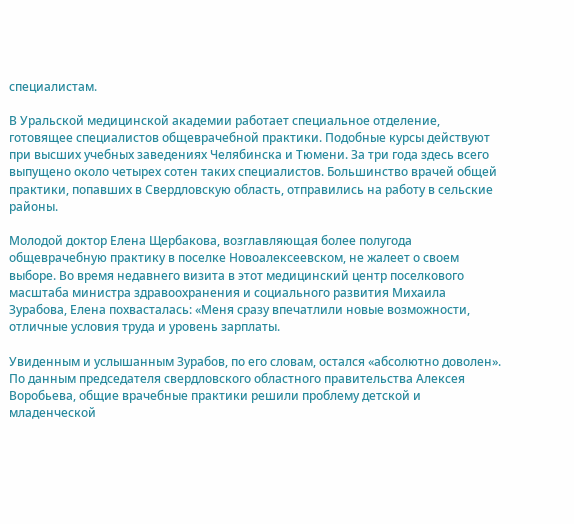специалистам.

В Уральской медицинской академии работает специальное отделение, готовящее специалистов общеврачебной практики. Подобные курсы действуют при высших учебных заведениях Челябинска и Тюмени. За три года здесь всего выпущено около четырех сотен таких специалистов. Большинство врачей общей практики, попавших в Свердловскую область, отправились на работу в сельские районы.

Молодой доктор Елена Щербакова, возглавляющая более полугода общеврачебную практику в поселке Новоалексеевском, не жалеет о своем выборе. Во время недавнего визита в этот медицинский центр поселкового масштаба министра здравоохранения и социального развития Михаила Зурабова, Елена похвасталась: «Меня сразу впечатлили новые возможности, отличные условия труда и уровень зарплаты.

Увиденным и услышанным Зурабов, по его словам, остался «абсолютно доволен». По данным председателя свердловского областного правительства Алексея Воробьева, общие врачебные практики решили проблему детской и младенческой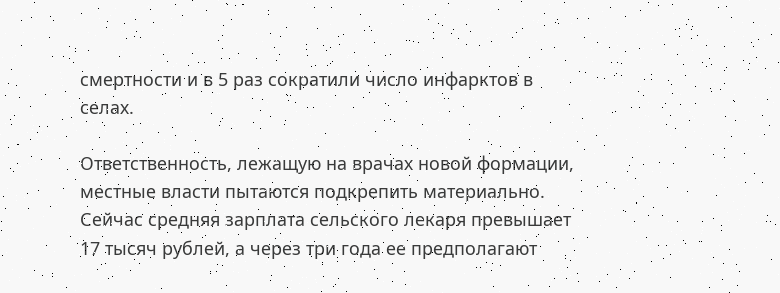смертности и в 5 раз сократили число инфарктов в селах.

Ответственность, лежащую на врачах новой формации, местные власти пытаются подкрепить материально. Сейчас средняя зарплата сельского лекаря превышает 17 тысяч рублей, а через три года ее предполагают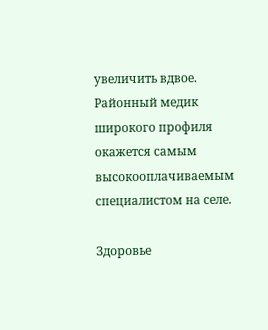увеличить вдвое. Районный медик широкого профиля окажется самым высокооплачиваемым специалистом на селе.

Здоровье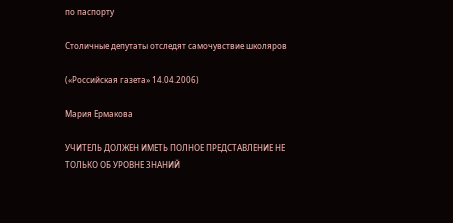по паспорту

Столичные депутаты отследят самочувствие школяров

(«Российская газета» 14.04.2006)

Мария Ермакова

УЧИТЕЛЬ ДОЛЖЕН ИМЕТЬ ПОЛНОЕ ПРЕДСТАВЛЕНИЕ НЕ ТОЛЬКО ОБ УРОВНЕ ЗНАНИЙ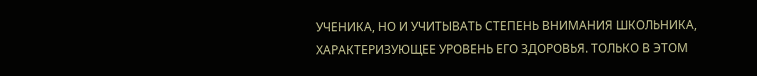УЧЕНИКА, НО И УЧИТЫВАТЬ СТЕПЕНЬ ВНИМАНИЯ ШКОЛЬНИКА, ХАРАКТЕРИЗУЮЩЕЕ УРОВЕНЬ ЕГО ЗДОРОВЬЯ. ТОЛЬКО В ЭТОМ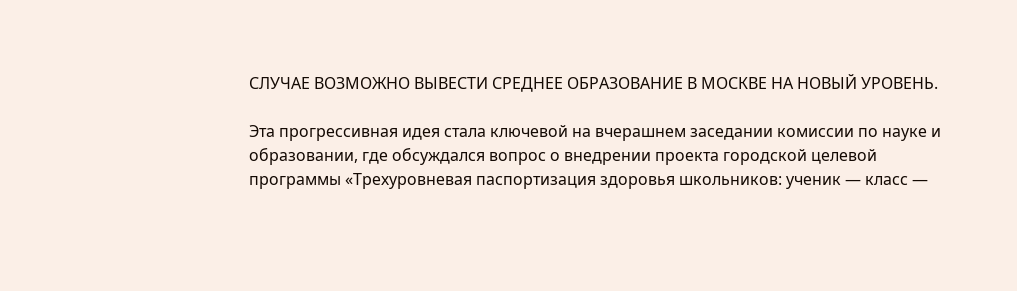СЛУЧАЕ ВОЗМОЖНО ВЫВЕСТИ СРЕДНЕЕ ОБРАЗОВАНИЕ В МОСКВЕ НА НОВЫЙ УРОВЕНЬ.

Эта прогрессивная идея стала ключевой на вчерашнем заседании комиссии по науке и образовании, где обсуждался вопрос о внедрении проекта городской целевой программы «Трехуровневая паспортизация здоровья школьников: ученик — класс —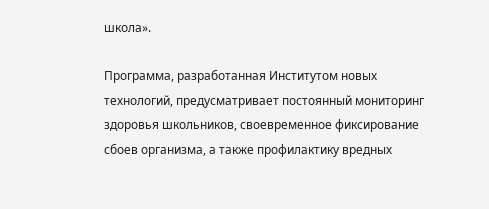школа».

Программа, разработанная Институтом новых технологий, предусматривает постоянный мониторинг здоровья школьников, своевременное фиксирование сбоев организма, а также профилактику вредных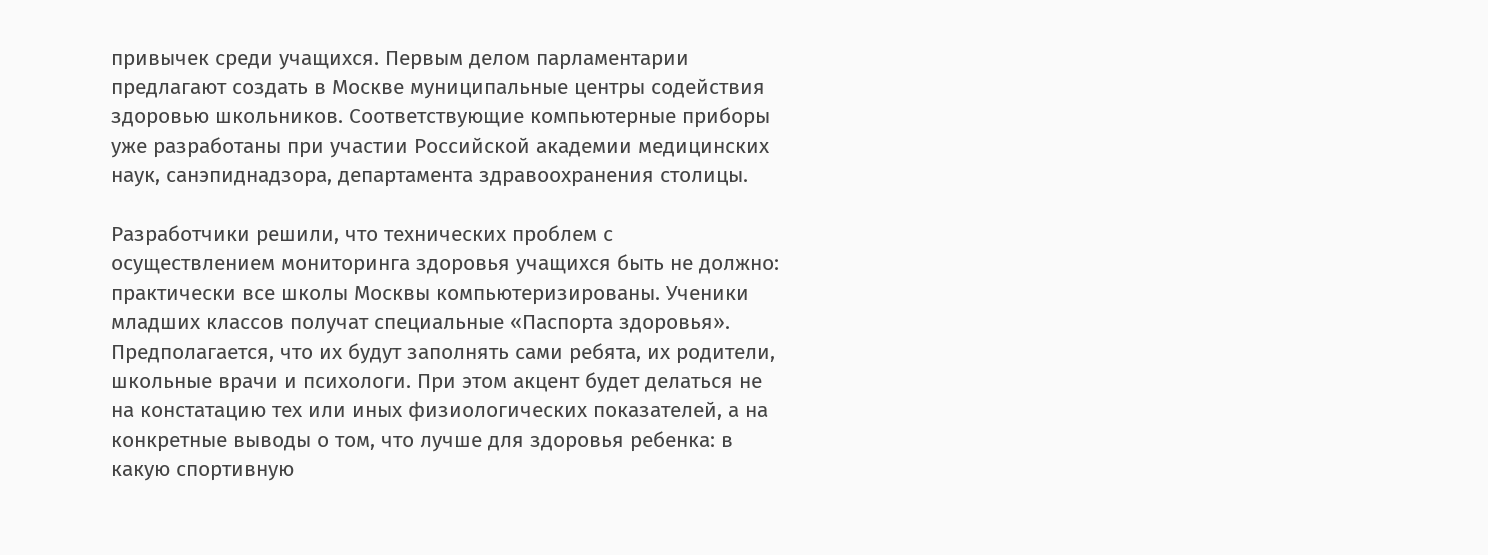привычек среди учащихся. Первым делом парламентарии предлагают создать в Москве муниципальные центры содействия здоровью школьников. Соответствующие компьютерные приборы уже разработаны при участии Российской академии медицинских наук, санэпиднадзора, департамента здравоохранения столицы.

Разработчики решили, что технических проблем с осуществлением мониторинга здоровья учащихся быть не должно: практически все школы Москвы компьютеризированы. Ученики младших классов получат специальные «Паспорта здоровья». Предполагается, что их будут заполнять сами ребята, их родители, школьные врачи и психологи. При этом акцент будет делаться не на констатацию тех или иных физиологических показателей, а на конкретные выводы о том, что лучше для здоровья ребенка: в какую спортивную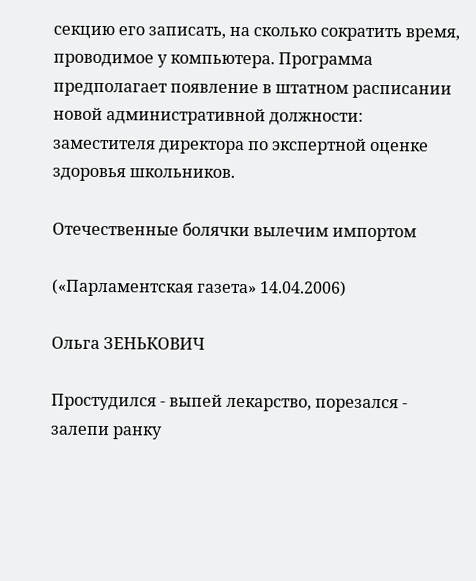секцию его записать, на сколько сократить время, проводимое у компьютера. Программа предполагает появление в штатном расписании новой административной должности: заместителя директора по экспертной оценке здоровья школьников.

Отечественные болячки вылечим импортом

(«Парламентская газета» 14.04.2006)

Ольга ЗЕНЬКОВИЧ

Простудился - выпей лекарство, порезался - залепи ранку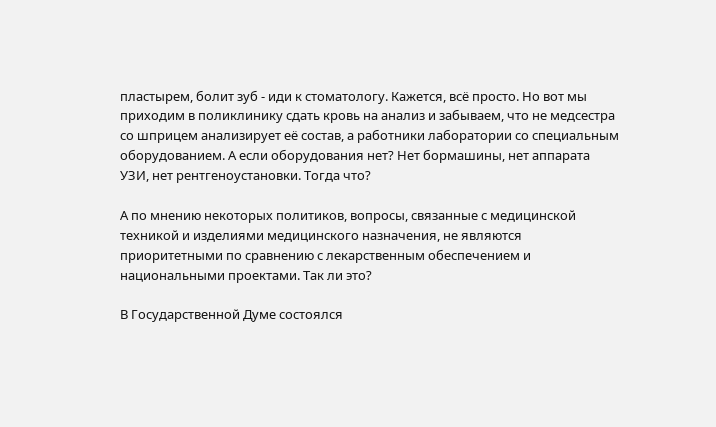пластырем, болит зуб - иди к стоматологу. Кажется, всё просто. Но вот мы приходим в поликлинику сдать кровь на анализ и забываем, что не медсестра со шприцем анализирует её состав, а работники лаборатории со специальным оборудованием. А если оборудования нет? Нет бормашины, нет аппарата УЗИ, нет рентгеноустановки. Тогда что?

А по мнению некоторых политиков, вопросы, связанные с медицинской техникой и изделиями медицинского назначения, не являются приоритетными по сравнению с лекарственным обеспечением и национальными проектами. Так ли это?

В Государственной Думе состоялся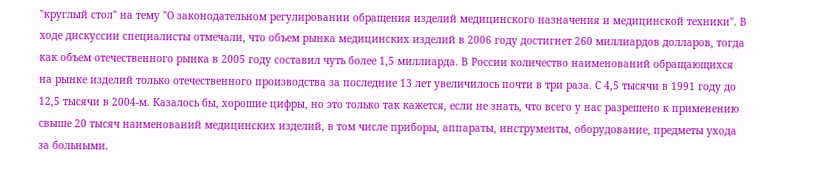"круглый стол" на тему "О законодательном регулировании обращения изделий медицинского назначения и медицинской техники". В ходе дискуссии специалисты отмечали, что объем рынка медицинских изделий в 2006 году достигнет 260 миллиардов долларов, тогда как объем отечественного рынка в 2005 году составил чуть более 1,5 миллиарда. В России количество наименований обращающихся на рынке изделий только отечественного производства за последние 13 лет увеличилось почти в три раза. С 4,5 тысячи в 1991 году до 12,5 тысячи в 2004-м. Казалось бы, хорошие цифры, но это только так кажется, если не знать, что всего у нас разрешено к применению свыше 20 тысяч наименований медицинских изделий, в том числе приборы, аппараты, инструменты, оборудование, предметы ухода за больными.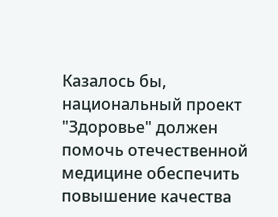Казалось бы, национальный проект "Здоровье" должен помочь отечественной медицине обеспечить повышение качества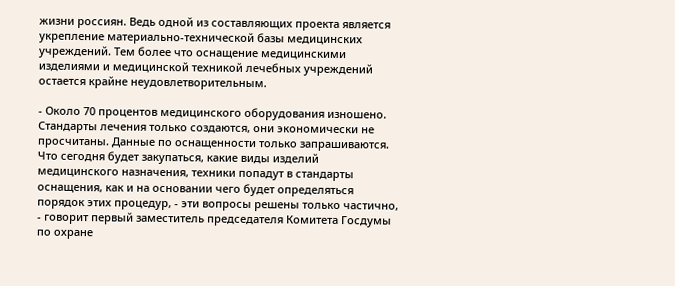жизни россиян. Ведь одной из составляющих проекта является укрепление материально-технической базы медицинских учреждений. Тем более что оснащение медицинскими изделиями и медицинской техникой лечебных учреждений остается крайне неудовлетворительным.

- Около 70 процентов медицинского оборудования изношено. Стандарты лечения только создаются, они экономически не просчитаны. Данные по оснащенности только запрашиваются. Что сегодня будет закупаться, какие виды изделий медицинского назначения, техники попадут в стандарты оснащения, как и на основании чего будет определяться порядок этих процедур, - эти вопросы решены только частично, - говорит первый заместитель председателя Комитета Госдумы по охране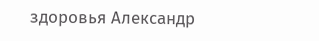здоровья Александр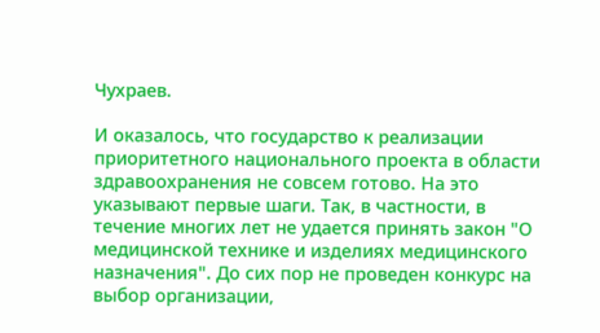Чухраев.

И оказалось, что государство к реализации приоритетного национального проекта в области здравоохранения не совсем готово. На это указывают первые шаги. Так, в частности, в течение многих лет не удается принять закон "О медицинской технике и изделиях медицинского назначения". До сих пор не проведен конкурс на выбор организации,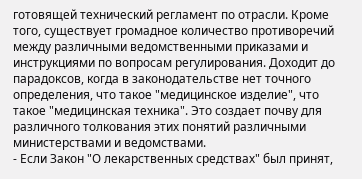готовящей технический регламент по отрасли. Кроме того, существует громадное количество противоречий между различными ведомственными приказами и инструкциями по вопросам регулирования. Доходит до парадоксов, когда в законодательстве нет точного определения, что такое "медицинское изделие", что такое "медицинская техника". Это создает почву для различного толкования этих понятий различными министерствами и ведомствами.
- Если Закон "О лекарственных средствах" был принят,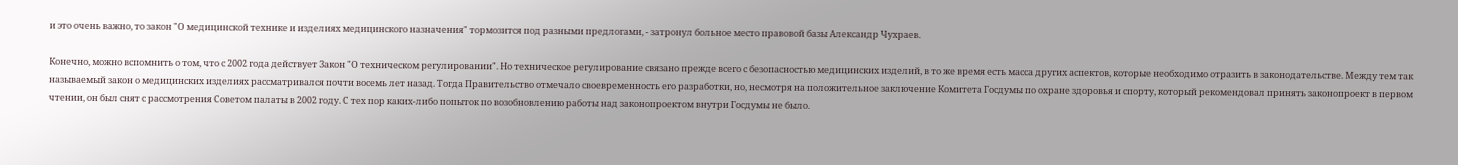и это очень важно, то закон "О медицинской технике и изделиях медицинского назначения" тормозится под разными предлогами, - затронул больное место правовой базы Александр Чухраев.

Конечно, можно вспомнить о том, что с 2002 года действует Закон "О техническом регулировании". Но техническое регулирование связано прежде всего с безопасностью медицинских изделий, в то же время есть масса других аспектов, которые необходимо отразить в законодательстве. Между тем так называемый закон о медицинских изделиях рассматривался почти восемь лет назад. Тогда Правительство отмечало своевременность его разработки, но, несмотря на положительное заключение Комитета Госдумы по охране здоровья и спорту, который рекомендовал принять законопроект в первом чтении, он был снят с рассмотрения Советом палаты в 2002 году. С тех пор каких-либо попыток по возобновлению работы над законопроектом внутри Госдумы не было.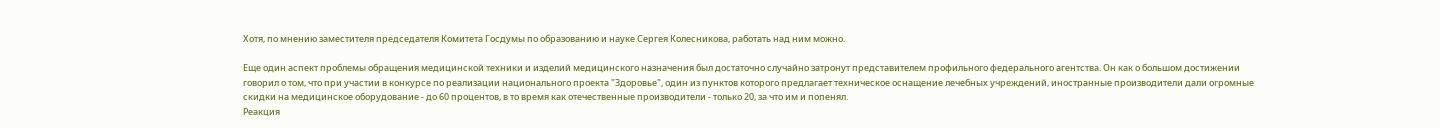Хотя, по мнению заместителя председателя Комитета Госдумы по образованию и науке Сергея Колесникова, работать над ним можно.

Еще один аспект проблемы обращения медицинской техники и изделий медицинского назначения был достаточно случайно затронут представителем профильного федерального агентства. Он как о большом достижении говорил о том, что при участии в конкурсе по реализации национального проекта "Здоровье", один из пунктов которого предлагает техническое оснащение лечебных учреждений, иностранные производители дали огромные скидки на медицинское оборудование - до 60 процентов, в то время как отечественные производители - только 20, за что им и попенял.
Реакция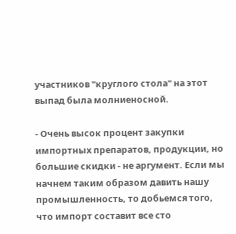участников "круглого стола" на этот выпад была молниеносной.

- Очень высок процент закупки импортных препаратов, продукции, но большие скидки - не аргумент. Если мы начнем таким образом давить нашу промышленность, то добьемся того, что импорт составит все сто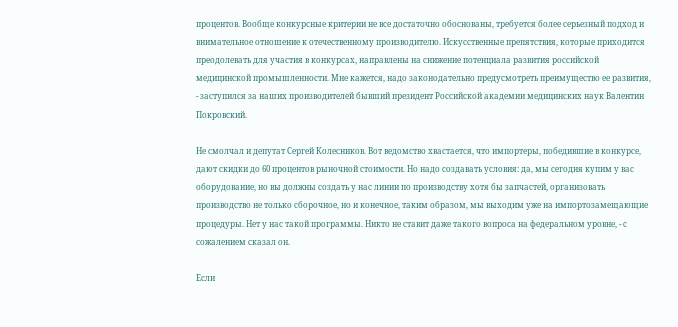процентов. Вообще конкурсные критерии не все достаточно обоснованы, требуется более серьезный подход и внимательное отношение к отечественному производителю. Искусственные препятствия, которые приходится преодолевать для участия в конкурсах, направлены на снижение потенциала развития российской медицинской промышленности. Мне кажется, надо законодательно предусмотреть преимущество ее развития, - заступился за наших производителей бывший президент Российской академии медицинских наук Валентин Покровский.

Не смолчал и депутат Сергей Колесников. Вот ведомство хвастается, что импортеры, победившие в конкурсе, дают скидки до 60 процентов рыночной стоимости. Но надо создавать условия: да, мы сегодня купим у вас оборудование, но вы должны создать у нас линии по производству хотя бы запчастей, организовать производство не только сборочное, но и конечное, таким образом, мы выходим уже на импортозамещающие процедуры. Нет у нас такой программы. Никто не ставит даже такого вопроса на федеральном уровне, - с сожалением сказал он.

Если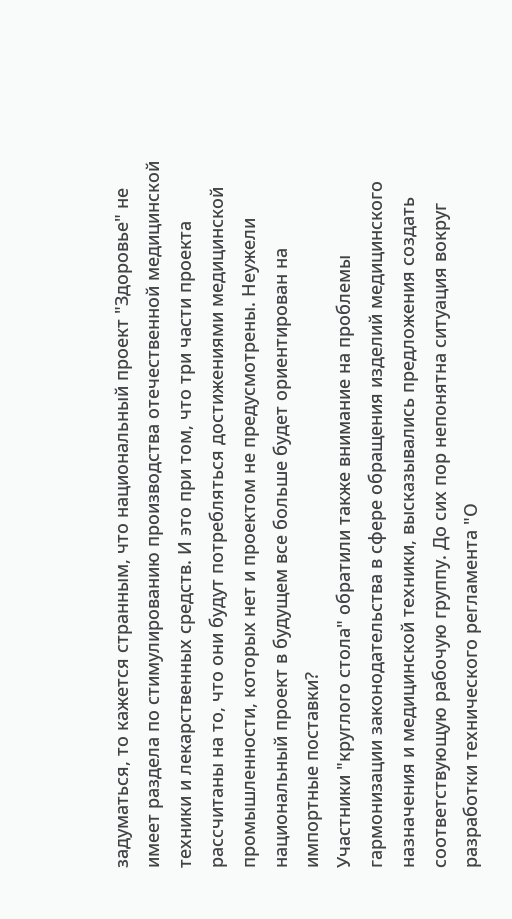задуматься, то кажется странным, что национальный проект "Здоровье" не имеет раздела по стимулированию производства отечественной медицинской техники и лекарственных средств. И это при том, что три части проекта рассчитаны на то, что они будут потребляться достижениями медицинской промышленности, которых нет и проектом не предусмотрены. Неужели национальный проект в будущем все больше будет ориентирован на импортные поставки?
Участники "круглого стола" обратили также внимание на проблемы гармонизации законодательства в сфере обращения изделий медицинского назначения и медицинской техники, высказывались предложения создать соответствующую рабочую группу. До сих пор непонятна ситуация вокруг разработки технического регламента "О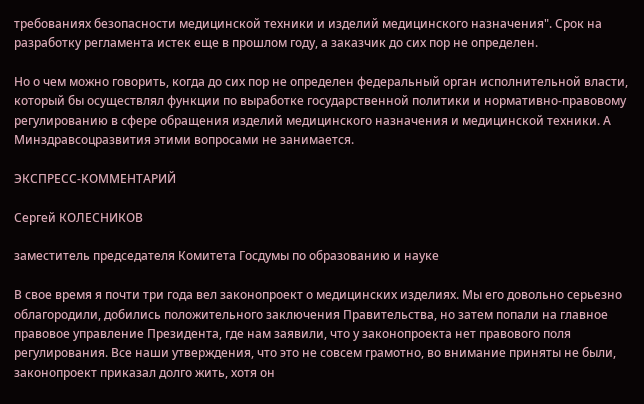требованиях безопасности медицинской техники и изделий медицинского назначения". Срок на разработку регламента истек еще в прошлом году, а заказчик до сих пор не определен.

Но о чем можно говорить, когда до сих пор не определен федеральный орган исполнительной власти, который бы осуществлял функции по выработке государственной политики и нормативно-правовому регулированию в сфере обращения изделий медицинского назначения и медицинской техники. А Минздравсоцразвития этими вопросами не занимается.

ЭКСПРЕСС-КОММЕНТАРИЙ

Сергей КОЛЕСНИКОВ

заместитель председателя Комитета Госдумы по образованию и науке

В свое время я почти три года вел законопроект о медицинских изделиях. Мы его довольно серьезно облагородили, добились положительного заключения Правительства, но затем попали на главное правовое управление Президента, где нам заявили, что у законопроекта нет правового поля регулирования. Все наши утверждения, что это не совсем грамотно, во внимание приняты не были, законопроект приказал долго жить, хотя он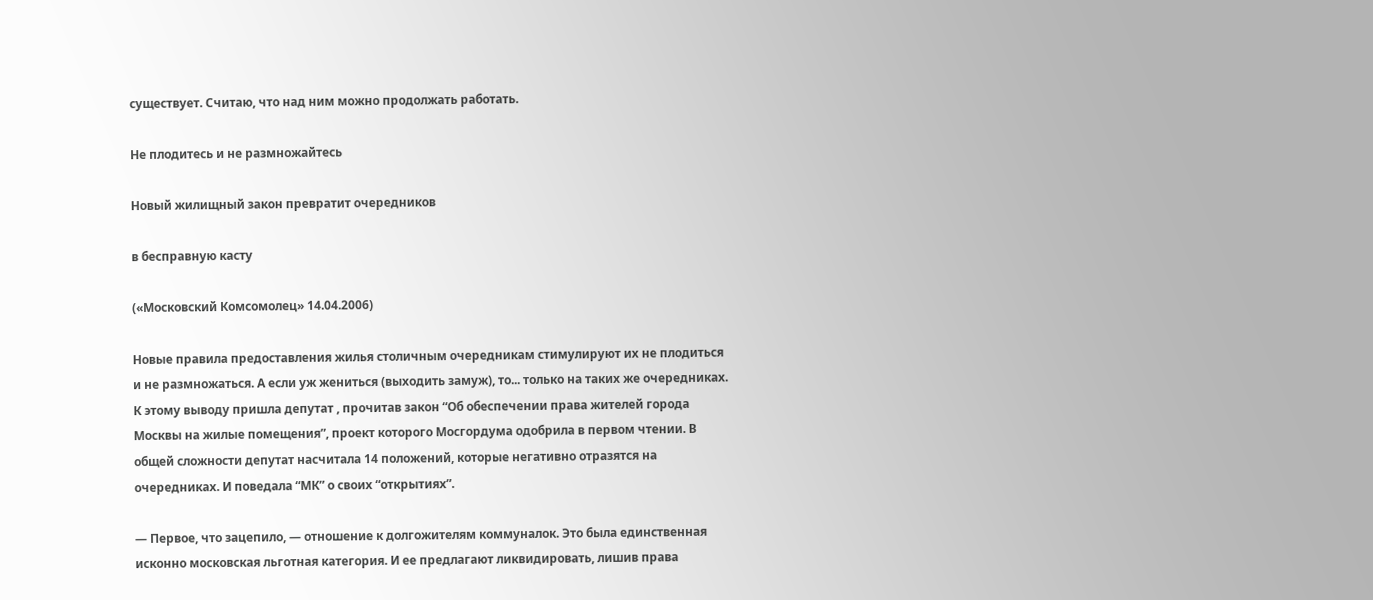существует. Считаю, что над ним можно продолжать работать.

Не плодитесь и не размножайтесь

Новый жилищный закон превратит очередников

в бесправную касту

(«Московский Комсомолец» 14.04.2006)

Новые правила предоставления жилья столичным очередникам стимулируют их не плодиться и не размножаться. А если уж жениться (выходить замуж), то... только на таких же очередниках. К этому выводу пришла депутат , прочитав закон “Об обеспечении права жителей города Москвы на жилые помещения”, проект которого Мосгордума одобрила в первом чтении. В общей сложности депутат насчитала 14 положений, которые негативно отразятся на очередниках. И поведала “МК” о своих “открытиях”.

— Первое, что зацепило, — отношение к долгожителям коммуналок. Это была единственная исконно московская льготная категория. И ее предлагают ликвидировать, лишив права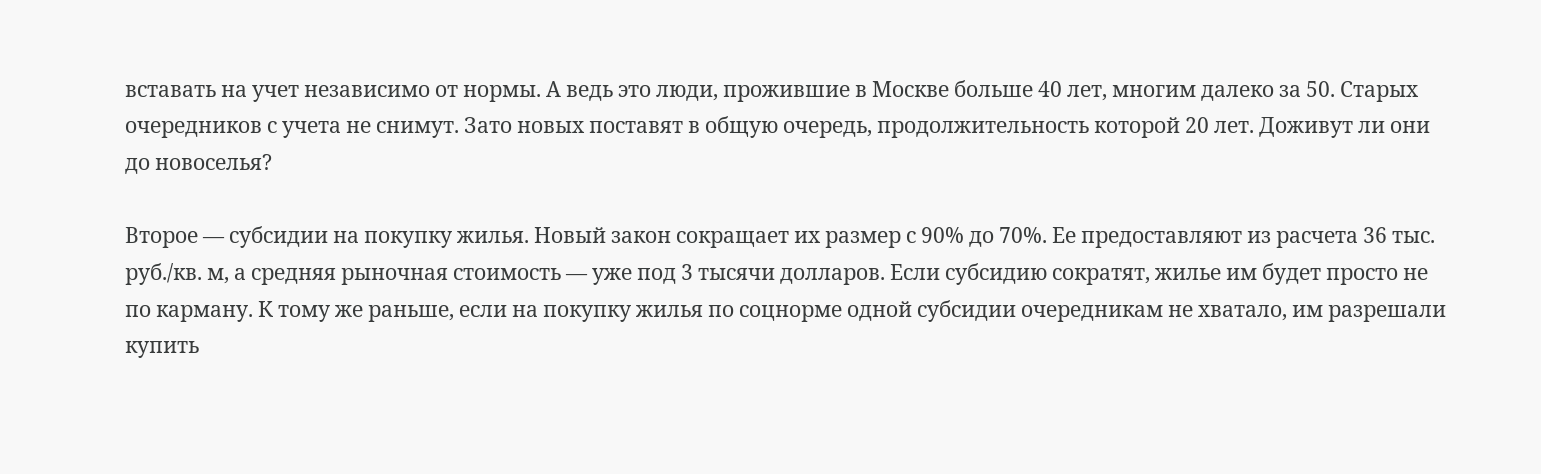вставать на учет независимо от нормы. А ведь это люди, прожившие в Москве больше 40 лет, многим далеко за 50. Старых очередников с учета не снимут. Зато новых поставят в общую очередь, продолжительность которой 20 лет. Доживут ли они до новоселья?

Второе — субсидии на покупку жилья. Новый закон сокращает их размер с 90% до 70%. Ее предоставляют из расчета 36 тыс. руб./кв. м, а средняя рыночная стоимость — уже под 3 тысячи долларов. Если субсидию сократят, жилье им будет просто не по карману. К тому же раньше, если на покупку жилья по соцнорме одной субсидии очередникам не хватало, им разрешали купить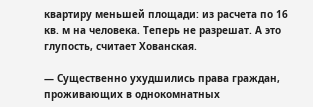квартиру меньшей площади: из расчета по 16 кв. м на человека. Теперь не разрешат. А это глупость, считает Хованская.

— Существенно ухудшились права граждан, проживающих в однокомнатных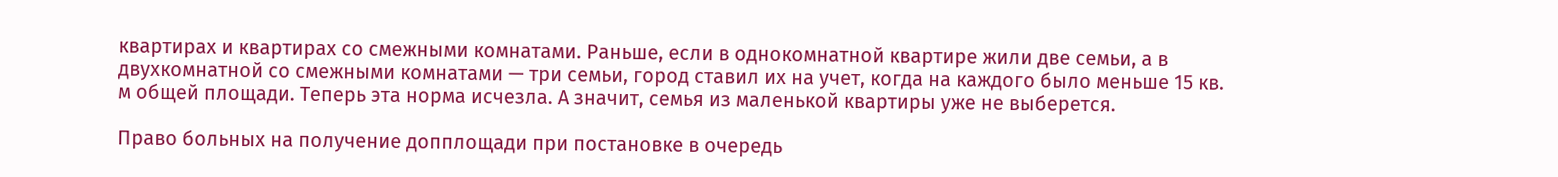квартирах и квартирах со смежными комнатами. Раньше, если в однокомнатной квартире жили две семьи, а в двухкомнатной со смежными комнатами — три семьи, город ставил их на учет, когда на каждого было меньше 15 кв. м общей площади. Теперь эта норма исчезла. А значит, семья из маленькой квартиры уже не выберется.

Право больных на получение допплощади при постановке в очередь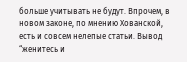больше учитывать не будут. Впрочем, в новом законе, по мнению Хованской, есть и совсем нелепые статьи. Вывод “женитесь и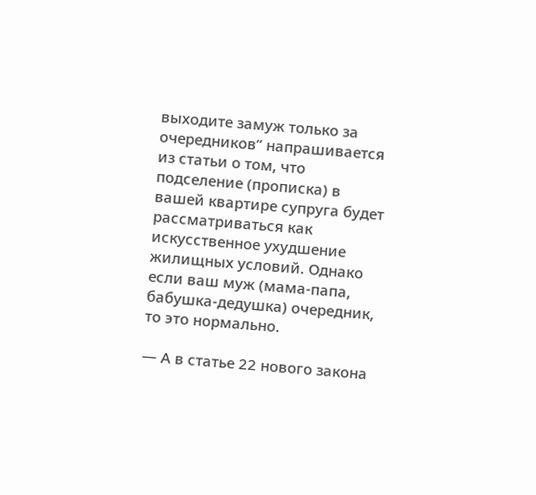выходите замуж только за очередников” напрашивается из статьи о том, что подселение (прописка) в вашей квартире супруга будет рассматриваться как искусственное ухудшение жилищных условий. Однако если ваш муж (мама-папа, бабушка-дедушка) очередник, то это нормально.

— А в статье 22 нового закона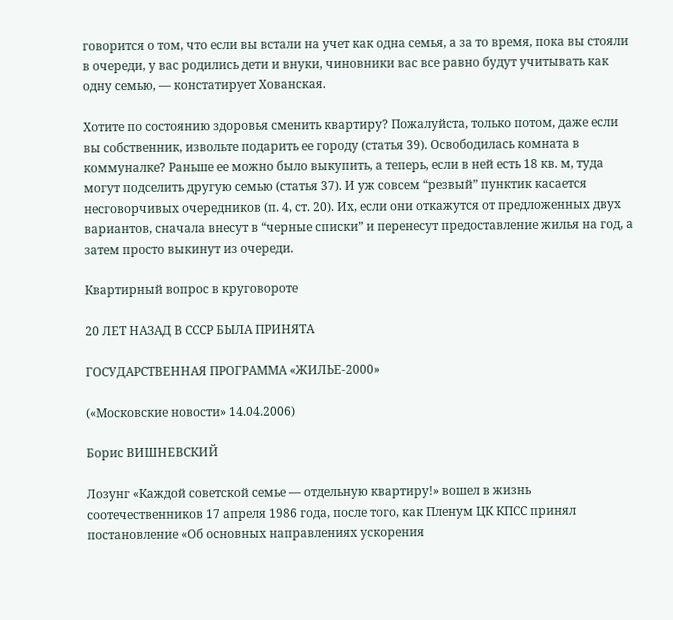говорится о том, что если вы встали на учет как одна семья, а за то время, пока вы стояли в очереди, у вас родились дети и внуки, чиновники вас все равно будут учитывать как одну семью, — констатирует Хованская.

Хотите по состоянию здоровья сменить квартиру? Пожалуйста, только потом, даже если вы собственник, извольте подарить ее городу (статья 39). Освободилась комната в коммуналке? Раньше ее можно было выкупить, а теперь, если в ней есть 18 кв. м, туда могут подселить другую семью (статья 37). И уж совсем “резвый” пунктик касается несговорчивых очередников (п. 4, ст. 20). Их, если они откажутся от предложенных двух вариантов, сначала внесут в “черные списки” и перенесут предоставление жилья на год, а затем просто выкинут из очереди.

Квартирный вопрос в круговороте

20 ЛЕТ НАЗАД В СССР БЫЛА ПРИНЯТА

ГОСУДАРСТВЕННАЯ ПРОГРАММА «ЖИЛЬЕ-2000»

(«Московские новости» 14.04.2006)

Борис ВИШНЕВСКИЙ

Лозунг «Каждой советской семье — отдельную квартиру!» вошел в жизнь соотечественников 17 апреля 1986 года, после того, как Пленум ЦК КПСС принял постановление «Об основных направлениях ускорения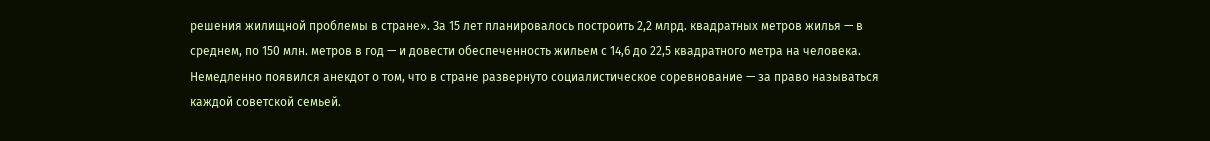решения жилищной проблемы в стране». За 15 лет планировалось построить 2,2 млрд. квадратных метров жилья — в среднем, по 150 млн. метров в год — и довести обеспеченность жильем с 14,6 до 22,5 квадратного метра на человека. Немедленно появился анекдот о том, что в стране развернуто социалистическое соревнование — за право называться каждой советской семьей.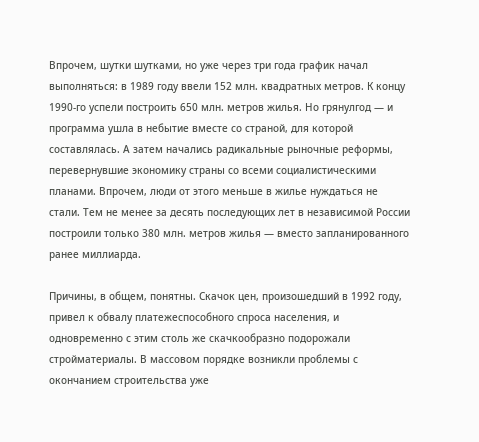Впрочем, шутки шутками, но уже через три года график начал выполняться: в 1989 году ввели 152 млн. квадратных метров. К концу 1990-го успели построить 650 млн. метров жилья. Но грянулгод — и программа ушла в небытие вместе со страной, для которой составлялась. А затем начались радикальные рыночные реформы, перевернувшие экономику страны со всеми социалистическими планами. Впрочем, люди от этого меньше в жилье нуждаться не стали. Тем не менее за десять последующих лет в независимой России построили только 380 млн. метров жилья — вместо запланированного ранее миллиарда.

Причины, в общем, понятны. Скачок цен, произошедший в 1992 году, привел к обвалу платежеспособного спроса населения, и одновременно с этим столь же скачкообразно подорожали стройматериалы. В массовом порядке возникли проблемы с окончанием строительства уже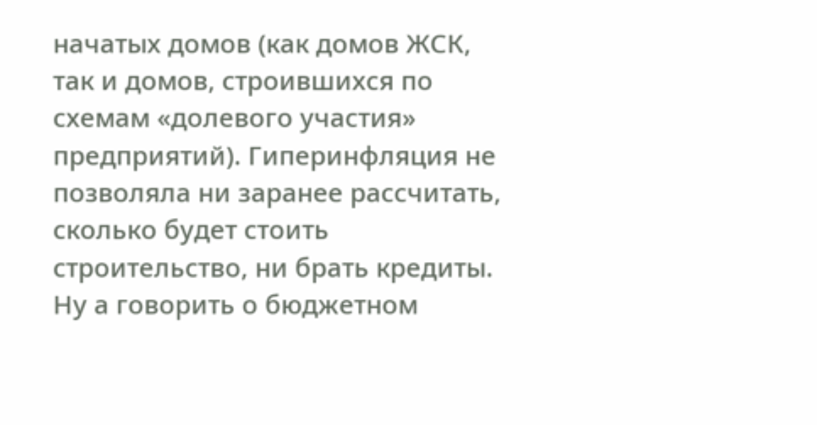начатых домов (как домов ЖСК, так и домов, строившихся по схемам «долевого участия» предприятий). Гиперинфляция не позволяла ни заранее рассчитать, сколько будет стоить строительство, ни брать кредиты. Ну а говорить о бюджетном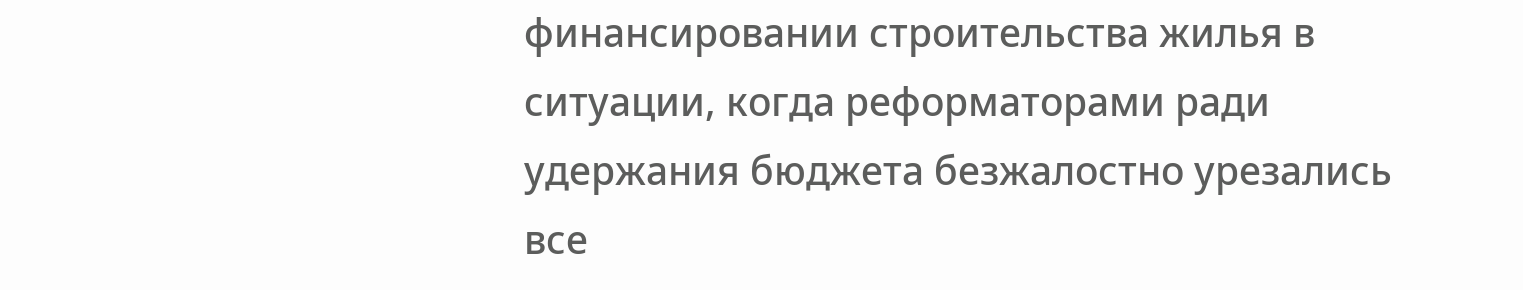финансировании строительства жилья в ситуации, когда реформаторами ради удержания бюджета безжалостно урезались все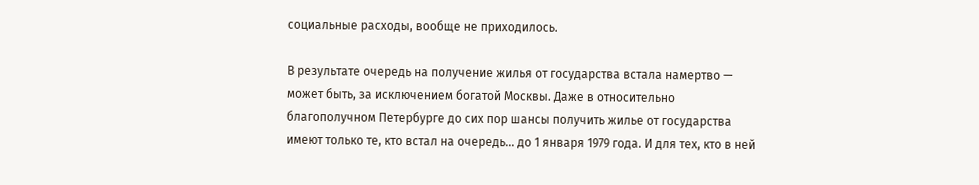социальные расходы, вообще не приходилось.

В результате очередь на получение жилья от государства встала намертво — может быть, за исключением богатой Москвы. Даже в относительно благополучном Петербурге до сих пор шансы получить жилье от государства имеют только те, кто встал на очередь... до 1 января 1979 года. И для тех, кто в ней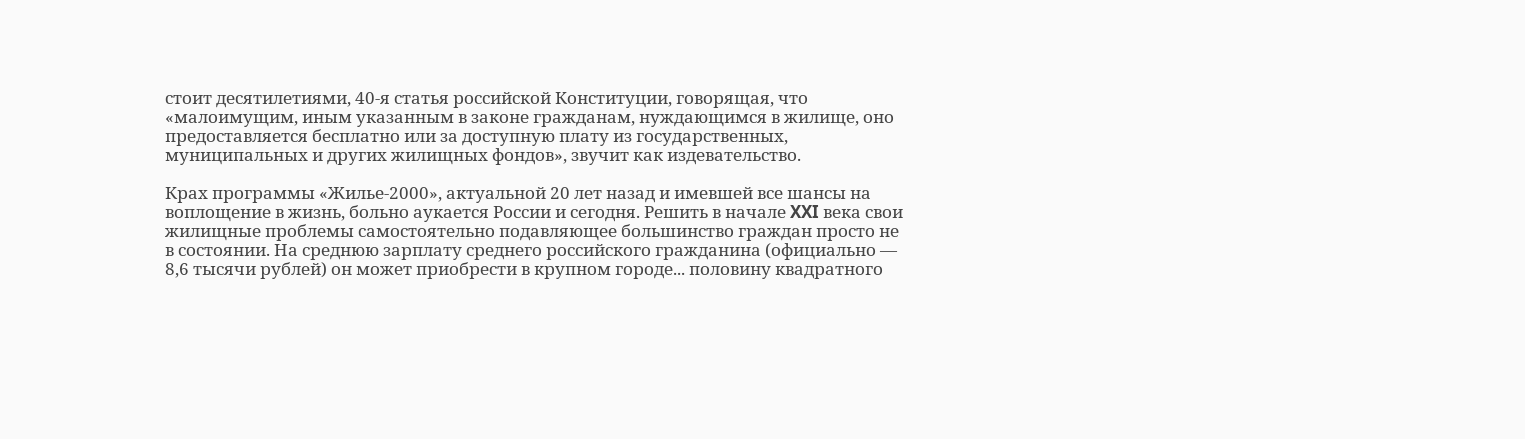стоит десятилетиями, 40-я статья российской Конституции, говорящая, что «малоимущим, иным указанным в законе гражданам, нуждающимся в жилище, оно предоставляется бесплатно или за доступную плату из государственных, муниципальных и других жилищных фондов», звучит как издевательство.

Крах программы «Жилье-2000», актуальной 20 лет назад и имевшей все шансы на воплощение в жизнь, больно аукается России и сегодня. Решить в начале XXI века свои жилищные проблемы самостоятельно подавляющее большинство граждан просто не в состоянии. На среднюю зарплату среднего российского гражданина (официально — 8,6 тысячи рублей) он может приобрести в крупном городе... половину квадратного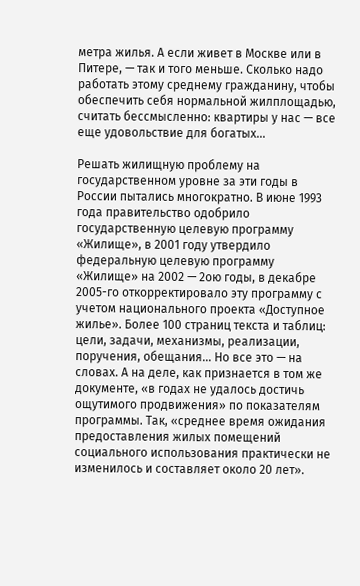метра жилья. А если живет в Москве или в Питере, — так и того меньше. Сколько надо работать этому среднему гражданину, чтобы обеспечить себя нормальной жилплощадью, считать бессмысленно: квартиры у нас — все еще удовольствие для богатых...

Решать жилищную проблему на государственном уровне за эти годы в России пытались многократно. В июне 1993 года правительство одобрило государственную целевую программу «Жилище», в 2001 году утвердило федеральную целевую программу «Жилище» на 2002 — 2ою годы, в декабре 2005-го откорректировало эту программу с учетом национального проекта «Доступное жилье». Более 100 страниц текста и таблиц: цели, задачи, механизмы, реализации, поручения, обещания... Но все это — на словах. А на деле, как признается в том же документе, «в годах не удалось достичь ощутимого продвижения» по показателям программы. Так, «среднее время ожидания предоставления жилых помещений социального использования практически не изменилось и составляет около 20 лет».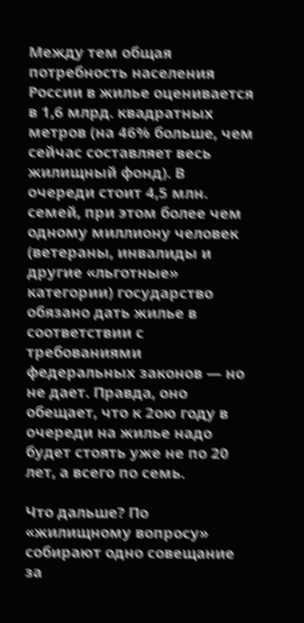Между тем общая потребность населения России в жилье оценивается в 1,6 млрд. квадратных метров (на 46% больше, чем сейчас составляет весь жилищный фонд). В очереди стоит 4,5 млн. семей, при этом более чем одному миллиону человек (ветераны, инвалиды и другие «льготные» категории) государство обязано дать жилье в соответствии с требованиями федеральных законов — но не дает. Правда, оно обещает, что к 2ою году в очереди на жилье надо будет стоять уже не по 20 лет, а всего по семь.

Что дальше? По «жилищному вопросу» собирают одно совещание за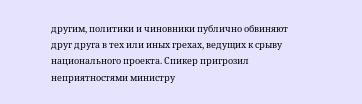другим, политики и чиновники публично обвиняют друг друга в тех или иных грехах, ведущих к срыву национального проекта. Спикер пригрозил неприятностями министру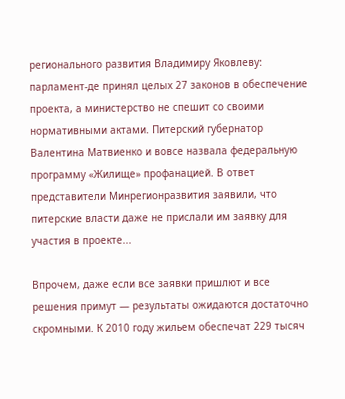регионального развития Владимиру Яковлеву: парламент-де принял целых 27 законов в обеспечение проекта, а министерство не спешит со своими нормативными актами. Питерский губернатор Валентина Матвиенко и вовсе назвала федеральную программу «Жилище» профанацией. В ответ представители Минрегионразвития заявили, что питерские власти даже не прислали им заявку для участия в проекте...

Впрочем, даже если все заявки пришлют и все решения примут — результаты ожидаются достаточно скромными. К 2010 году жильем обеспечат 229 тысяч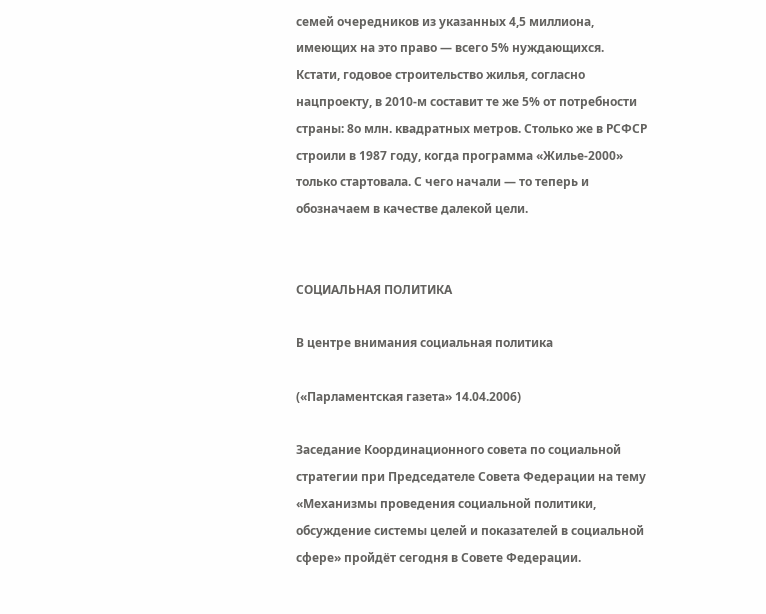семей очередников из указанных 4,5 миллиона, имеющих на это право — всего 5% нуждающихся. Кстати, годовое строительство жилья, согласно нацпроекту, в 2010-м составит те же 5% от потребности страны: 8о млн. квадратных метров. Столько же в РСФСР строили в 1987 году, когда программа «Жилье-2000» только стартовала. С чего начали — то теперь и обозначаем в качестве далекой цели.


СОЦИАЛЬНАЯ ПОЛИТИКА

В центре внимания социальная политика

(«Парламентская газета» 14.04.2006)

Заседание Координационного совета по социальной стратегии при Председателе Совета Федерации на тему «Механизмы проведения социальной политики, обсуждение системы целей и показателей в социальной сфере» пройдёт сегодня в Совете Федерации.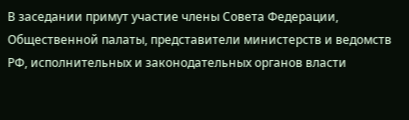В заседании примут участие члены Совета Федерации, Общественной палаты, представители министерств и ведомств РФ, исполнительных и законодательных органов власти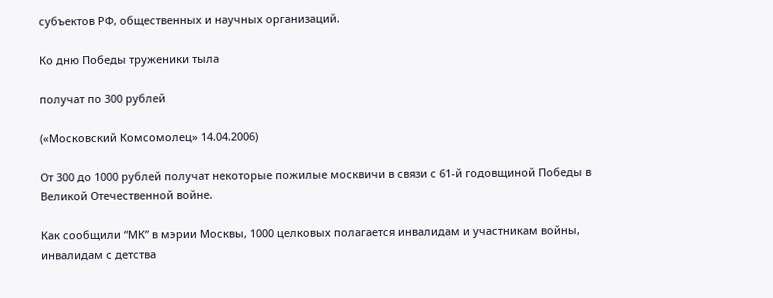субъектов РФ, общественных и научных организаций.

Ко дню Победы труженики тыла

получат по 300 рублей

(«Московский Комсомолец» 14.04.2006)

От 300 до 1000 рублей получат некоторые пожилые москвичи в связи с 61-й годовщиной Победы в Великой Отечественной войне.

Как сообщили “МК” в мэрии Москвы, 1000 целковых полагается инвалидам и участникам войны, инвалидам с детства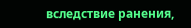вследствие ранения,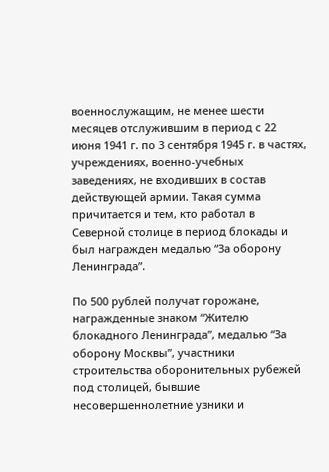военнослужащим, не менее шести месяцев отслужившим в период с 22 июня 1941 г. по 3 сентября 1945 г. в частях, учреждениях, военно-учебных заведениях, не входивших в состав действующей армии. Такая сумма причитается и тем, кто работал в Северной столице в период блокады и был награжден медалью “За оборону Ленинграда”.

По 500 рублей получат горожане, награжденные знаком “Жителю блокадного Ленинграда”, медалью “За оборону Москвы”, участники строительства оборонительных рубежей под столицей, бывшие несовершеннолетние узники и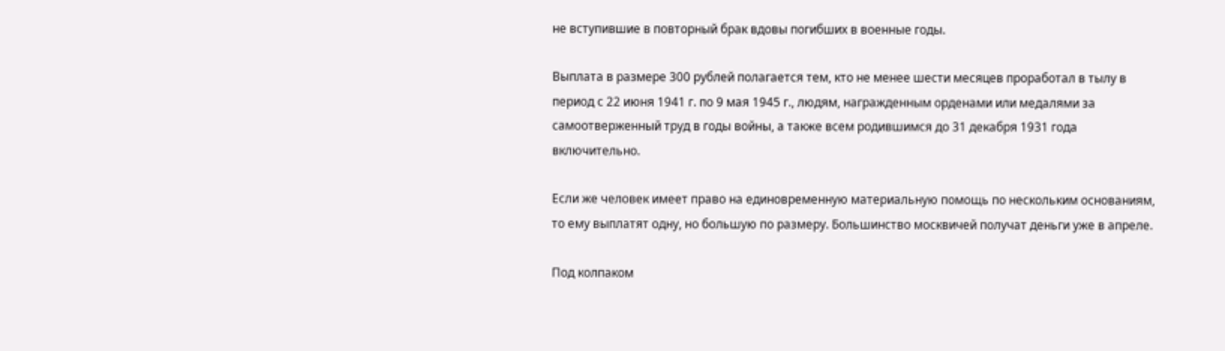не вступившие в повторный брак вдовы погибших в военные годы.

Выплата в размере 300 рублей полагается тем, кто не менее шести месяцев проработал в тылу в период с 22 июня 1941 г. по 9 мая 1945 г., людям, награжденным орденами или медалями за самоотверженный труд в годы войны, а также всем родившимся до 31 декабря 1931 года включительно.

Если же человек имеет право на единовременную материальную помощь по нескольким основаниям, то ему выплатят одну, но большую по размеру. Большинство москвичей получат деньги уже в апреле.

Под колпаком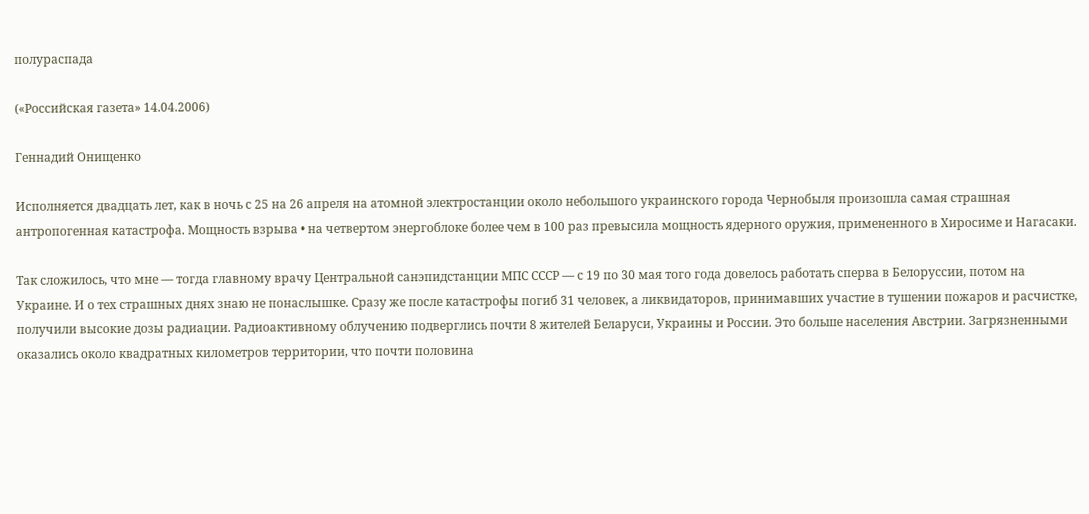полураспада

(«Российская газета» 14.04.2006)

Геннадий Онищенко

Исполняется двадцать лет, как в ночь с 25 на 26 апреля на атомной электростанции около небольшого украинского города Чернобыля произошла самая страшная антропогенная катастрофа. Мощность взрыва • на четвертом энергоблоке более чем в 100 раз превысила мощность ядерного оружия, примененного в Хиросиме и Нагасаки.

Так сложилось, что мне — тогда главному врачу Центральной санэпидстанции МПС СССР — с 19 по 30 мая того года довелось работать сперва в Белоруссии, потом на Украине. И о тех страшных днях знаю не понаслышке. Сразу же после катастрофы погиб 31 человек, а ликвидаторов, принимавших участие в тушении пожаров и расчистке, получили высокие дозы радиации. Радиоактивному облучению подверглись почти 8 жителей Беларуси, Украины и России. Это больше населения Австрии. Загрязненными оказались около квадратных километров территории, что почти половина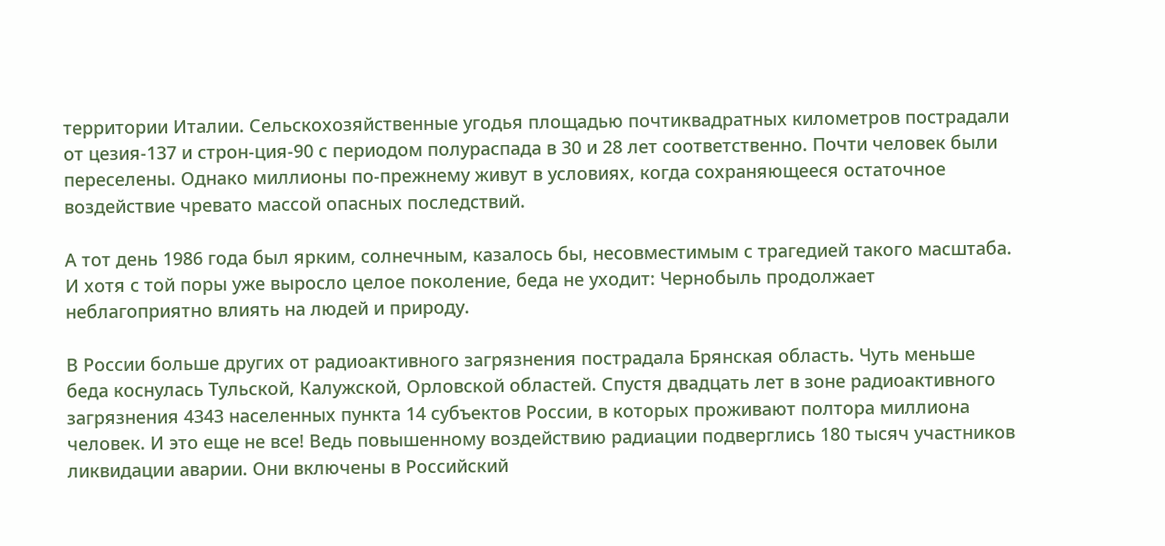территории Италии. Сельскохозяйственные угодья площадью почтиквадратных километров пострадали от цезия-137 и строн-ция-90 с периодом полураспада в 30 и 28 лет соответственно. Почти человек были переселены. Однако миллионы по-прежнему живут в условиях, когда сохраняющееся остаточное воздействие чревато массой опасных последствий.

А тот день 1986 года был ярким, солнечным, казалось бы, несовместимым с трагедией такого масштаба. И хотя с той поры уже выросло целое поколение, беда не уходит: Чернобыль продолжает неблагоприятно влиять на людей и природу.

В России больше других от радиоактивного загрязнения пострадала Брянская область. Чуть меньше беда коснулась Тульской, Калужской, Орловской областей. Спустя двадцать лет в зоне радиоактивного загрязнения 4343 населенных пункта 14 субъектов России, в которых проживают полтора миллиона человек. И это еще не все! Ведь повышенному воздействию радиации подверглись 180 тысяч участников ликвидации аварии. Они включены в Российский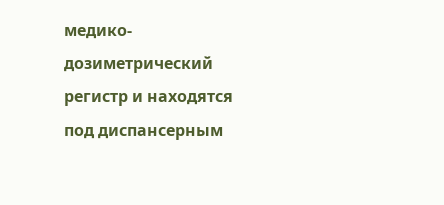медико-дозиметрический регистр и находятся под диспансерным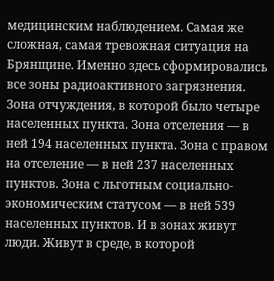медицинским наблюдением. Самая же сложная, самая тревожная ситуация на Брянщине. Именно здесь сформировались все зоны радиоактивного загрязнения. Зона отчуждения, в которой было четыре населенных пункта. Зона отселения — в ней 194 населенных пункта. Зона с правом на отселение — в ней 237 населенных пунктов. Зона с льготным социально-экономическим статусом — в ней 539 населенных пунктов. И в зонах живут люди. Живут в среде, в которой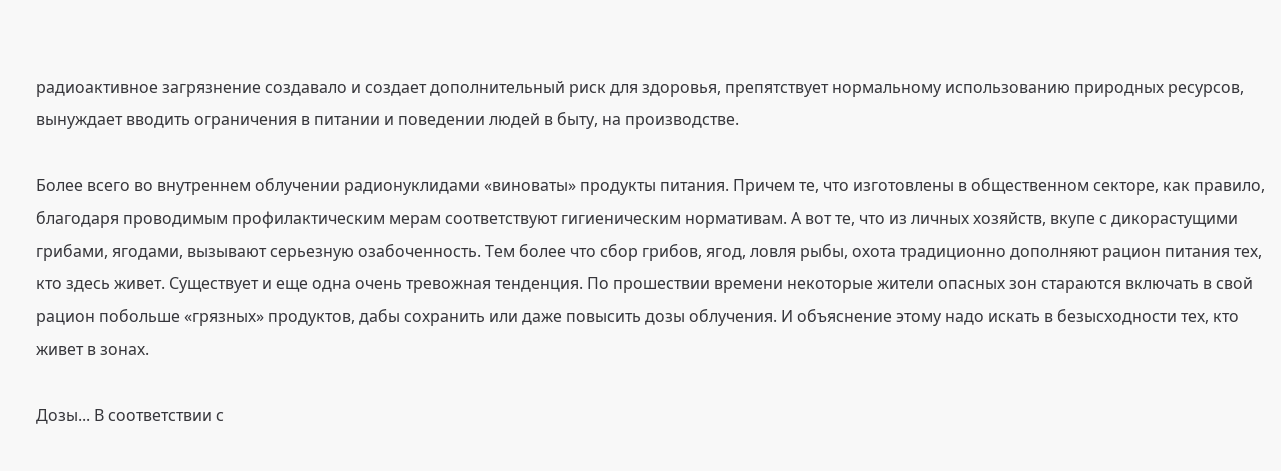радиоактивное загрязнение создавало и создает дополнительный риск для здоровья, препятствует нормальному использованию природных ресурсов, вынуждает вводить ограничения в питании и поведении людей в быту, на производстве.

Более всего во внутреннем облучении радионуклидами «виноваты» продукты питания. Причем те, что изготовлены в общественном секторе, как правило, благодаря проводимым профилактическим мерам соответствуют гигиеническим нормативам. А вот те, что из личных хозяйств, вкупе с дикорастущими грибами, ягодами, вызывают серьезную озабоченность. Тем более что сбор грибов, ягод, ловля рыбы, охота традиционно дополняют рацион питания тех, кто здесь живет. Существует и еще одна очень тревожная тенденция. По прошествии времени некоторые жители опасных зон стараются включать в свой рацион побольше «грязных» продуктов, дабы сохранить или даже повысить дозы облучения. И объяснение этому надо искать в безысходности тех, кто живет в зонах.

Дозы... В соответствии с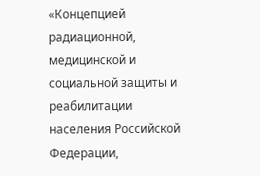«Концепцией радиационной, медицинской и социальной защиты и реабилитации населения Российской Федерации,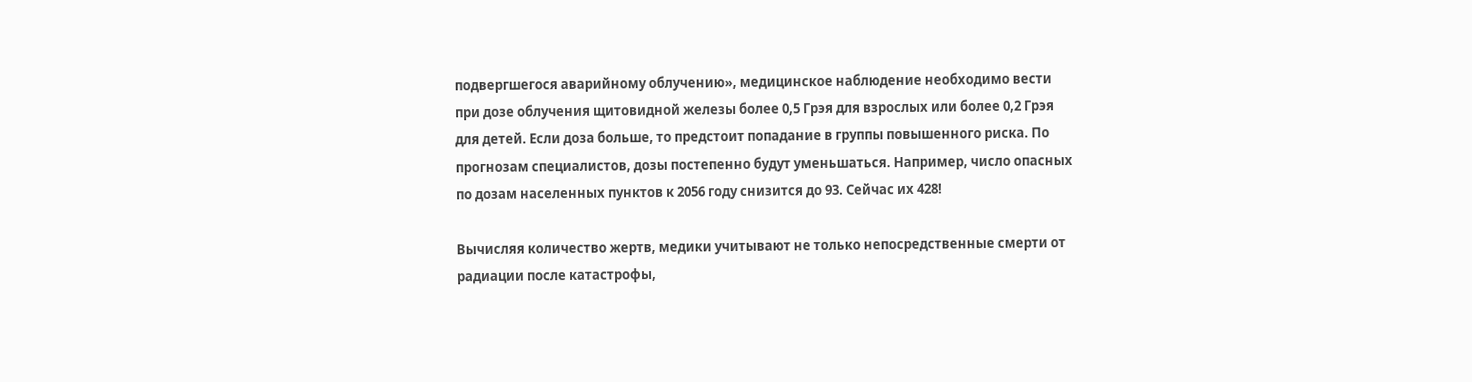подвергшегося аварийному облучению», медицинское наблюдение необходимо вести при дозе облучения щитовидной железы более 0,5 Грэя для взрослых или более 0,2 Грэя для детей. Если доза больше, то предстоит попадание в группы повышенного риска. По прогнозам специалистов, дозы постепенно будут уменьшаться. Например, число опасных по дозам населенных пунктов к 2056 году снизится до 93. Сейчас их 428!

Вычисляя количество жертв, медики учитывают не только непосредственные смерти от радиации после катастрофы,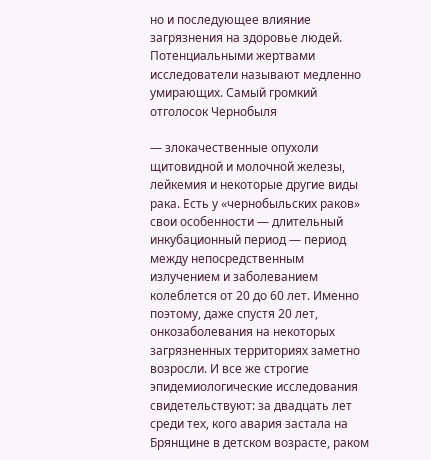но и последующее влияние загрязнения на здоровье людей. Потенциальными жертвами исследователи называют медленно умирающих. Самый громкий отголосок Чернобыля

— злокачественные опухоли щитовидной и молочной железы, лейкемия и некоторые другие виды рака. Есть у «чернобыльских раков» свои особенности — длительный инкубационный период — период между непосредственным излучением и заболеванием колеблется от 20 до 60 лет. Именно поэтому, даже спустя 20 лет, онкозаболевания на некоторых загрязненных территориях заметно возросли. И все же строгие эпидемиологические исследования свидетельствуют: за двадцать лет среди тех, кого авария застала на Брянщине в детском возрасте, раком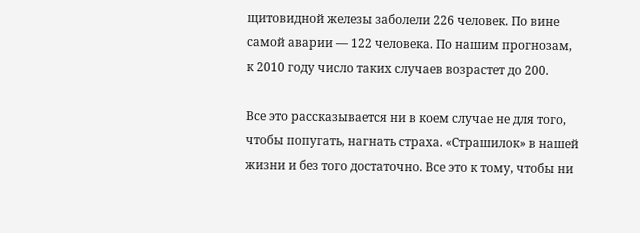щитовидной железы заболели 226 человек. По вине самой аварии — 122 человека. По нашим прогнозам, к 2010 году число таких случаев возрастет до 200.

Все это рассказывается ни в коем случае не для того, чтобы попугать, нагнать страха. «Страшилок» в нашей жизни и без того достаточно. Все это к тому, чтобы ни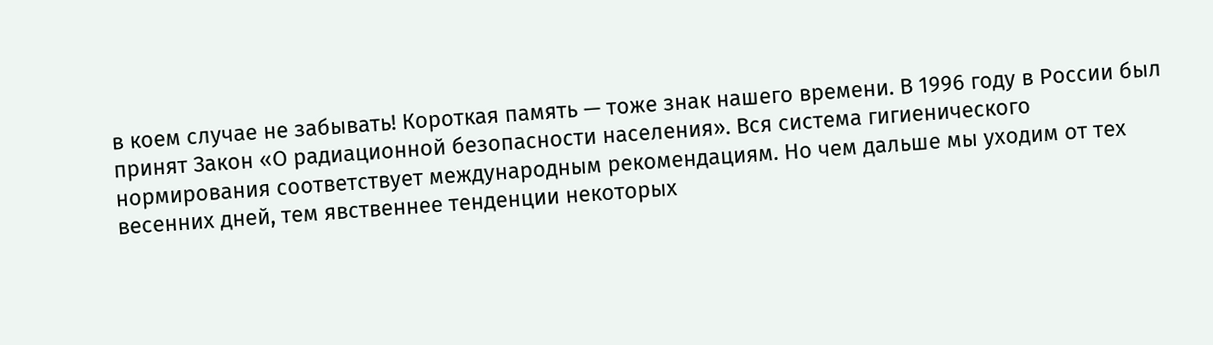в коем случае не забывать! Короткая память — тоже знак нашего времени. В 1996 году в России был принят Закон «О радиационной безопасности населения». Вся система гигиенического нормирования соответствует международным рекомендациям. Но чем дальше мы уходим от тех весенних дней, тем явственнее тенденции некоторых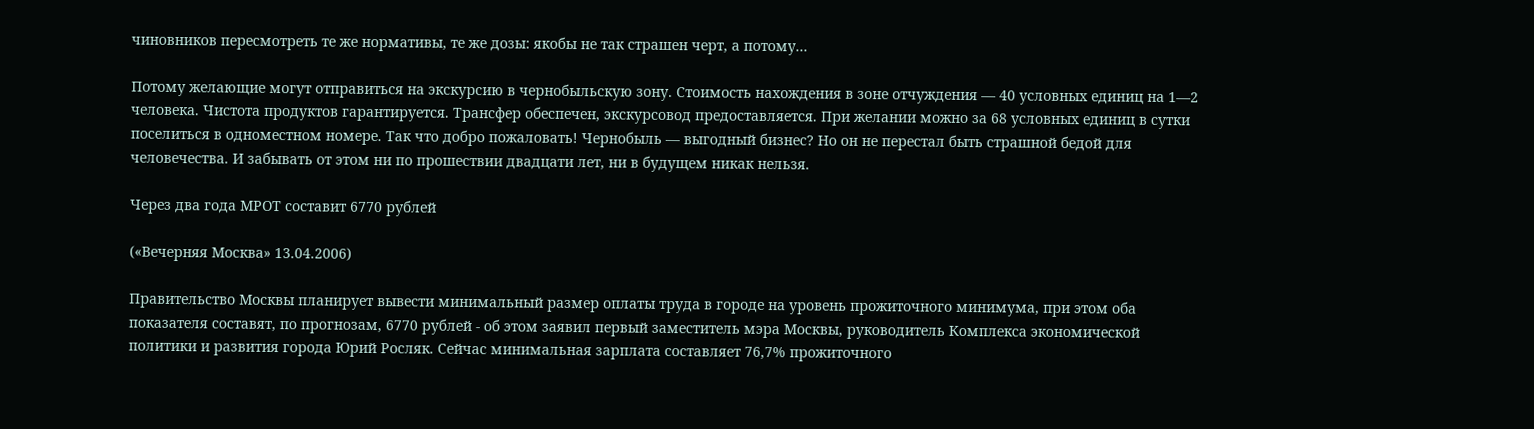чиновников пересмотреть те же нормативы, те же дозы: якобы не так страшен черт, а потому...

Потому желающие могут отправиться на экскурсию в чернобыльскую зону. Стоимость нахождения в зоне отчуждения — 40 условных единиц на 1—2 человека. Чистота продуктов гарантируется. Трансфер обеспечен, экскурсовод предоставляется. При желании можно за 68 условных единиц в сутки поселиться в одноместном номере. Так что добро пожаловать! Чернобыль — выгодный бизнес? Но он не перестал быть страшной бедой для человечества. И забывать от этом ни по прошествии двадцати лет, ни в будущем никак нельзя.

Через два года МРОТ составит 6770 рублей

(«Вечерняя Москва» 13.04.2006)

Правительство Москвы планирует вывести минимальный размер оплаты труда в городе на уровень прожиточного минимума, при этом оба показателя составят, по прогнозам, 6770 рублей - об этом заявил первый заместитель мэра Москвы, руководитель Комплекса экономической политики и развития города Юрий Росляк. Сейчас минимальная зарплата составляет 76,7% прожиточного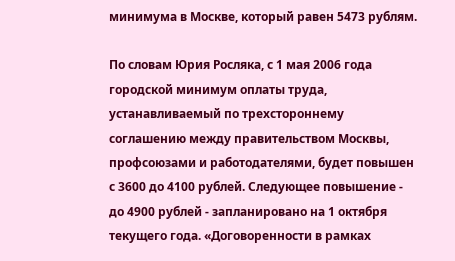минимума в Москве, который равен 5473 рублям.

По словам Юрия Росляка, с 1 мая 2006 года городской минимум оплаты труда, устанавливаемый по трехстороннему соглашению между правительством Москвы, профсоюзами и работодателями, будет повышен с 3600 до 4100 рублей. Следующее повышение - до 4900 рублей - запланировано на 1 октября текущего года. «Договоренности в рамках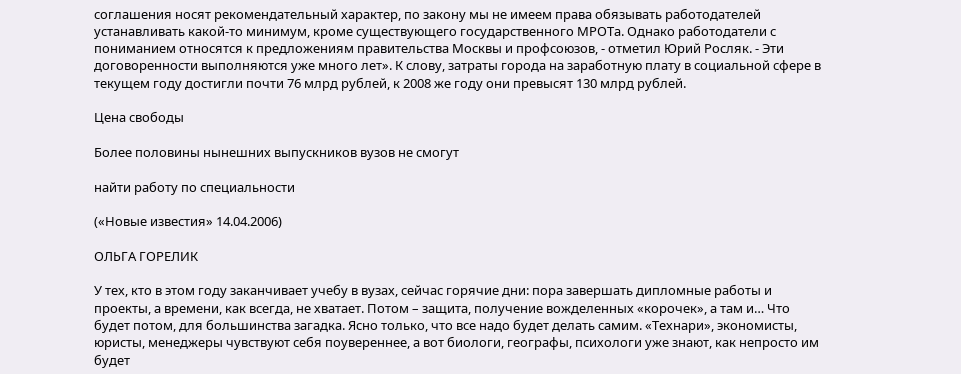соглашения носят рекомендательный характер, по закону мы не имеем права обязывать работодателей устанавливать какой-то минимум, кроме существующего государственного МРОТа. Однако работодатели с пониманием относятся к предложениям правительства Москвы и профсоюзов, - отметил Юрий Росляк. - Эти договоренности выполняются уже много лет». К слову, затраты города на заработную плату в социальной сфере в текущем году достигли почти 76 млрд рублей, к 2008 же году они превысят 130 млрд рублей.

Цена свободы

Более половины нынешних выпускников вузов не смогут

найти работу по специальности

(«Новые известия» 14.04.2006)

ОЛЬГА ГОРЕЛИК

У тех, кто в этом году заканчивает учебу в вузах, сейчас горячие дни: пора завершать дипломные работы и проекты, а времени, как всегда, не хватает. Потом – защита, получение вожделенных «корочек», а там и… Что будет потом, для большинства загадка. Ясно только, что все надо будет делать самим. «Технари», экономисты, юристы, менеджеры чувствуют себя поувереннее, а вот биологи, географы, психологи уже знают, как непросто им будет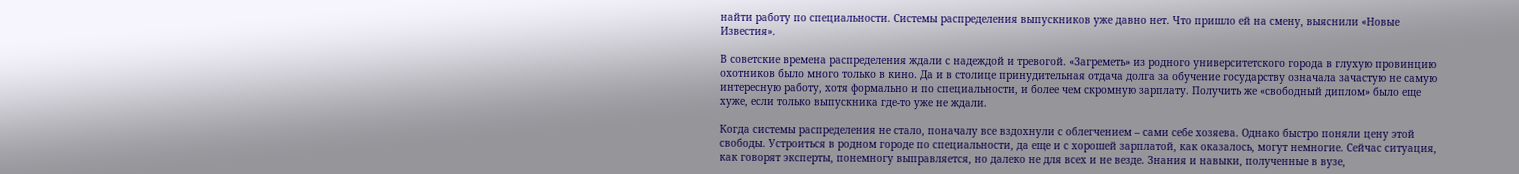найти работу по специальности. Системы распределения выпускников уже давно нет. Что пришло ей на смену, выяснили «Новые Известия».

В советские времена распределения ждали с надеждой и тревогой. «Загреметь» из родного университетского города в глухую провинцию охотников было много только в кино. Да и в столице принудительная отдача долга за обучение государству означала зачастую не самую интересную работу, хотя формально и по специальности, и более чем скромную зарплату. Получить же «свободный диплом» было еще хуже, если только выпускника где-то уже не ждали.

Когда системы распределения не стало, поначалу все вздохнули с облегчением – сами себе хозяева. Однако быстро поняли цену этой свободы. Устроиться в родном городе по специальности, да еще и с хорошей зарплатой, как оказалось, могут немногие. Сейчас ситуация, как говорят эксперты, понемногу выправляется, но далеко не для всех и не везде. Знания и навыки, полученные в вузе,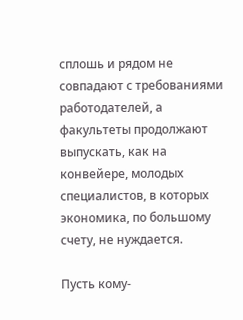сплошь и рядом не совпадают с требованиями работодателей, а факультеты продолжают выпускать, как на конвейере, молодых специалистов, в которых экономика, по большому счету, не нуждается.

Пусть кому-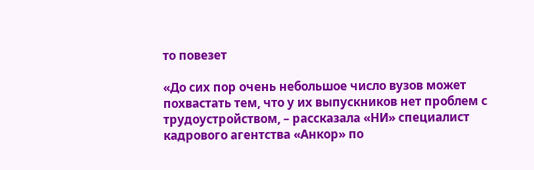то повезет

«До сих пор очень небольшое число вузов может похвастать тем, что у их выпускников нет проблем с трудоустройством, – рассказала «НИ» специалист кадрового агентства «Анкор» по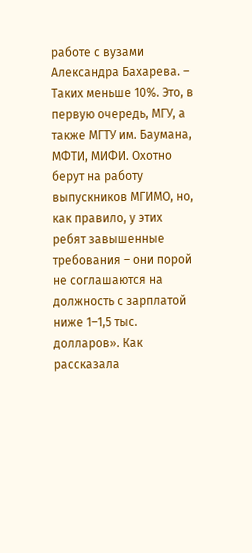работе с вузами Александра Бахарева. – Таких меньше 10%. Это, в первую очередь, МГУ, а также МГТУ им. Баумана, МФТИ, МИФИ. Охотно берут на работу выпускников МГИМО, но, как правило, у этих ребят завышенные требования – они порой не соглашаются на должность с зарплатой ниже 1–1,5 тыс. долларов». Как рассказала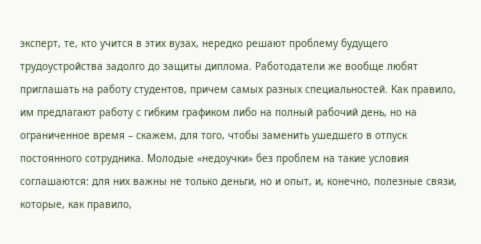эксперт, те, кто учится в этих вузах, нередко решают проблему будущего трудоустройства задолго до защиты диплома. Работодатели же вообще любят приглашать на работу студентов, причем самых разных специальностей. Как правило, им предлагают работу с гибким графиком либо на полный рабочий день, но на ограниченное время – скажем, для того, чтобы заменить ушедшего в отпуск постоянного сотрудника. Молодые «недоучки» без проблем на такие условия соглашаются: для них важны не только деньги, но и опыт, и, конечно, полезные связи, которые, как правило,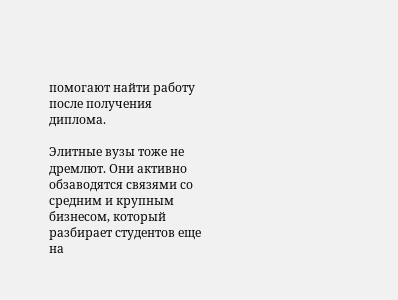помогают найти работу после получения диплома.

Элитные вузы тоже не дремлют. Они активно обзаводятся связями со средним и крупным бизнесом, который разбирает студентов еще на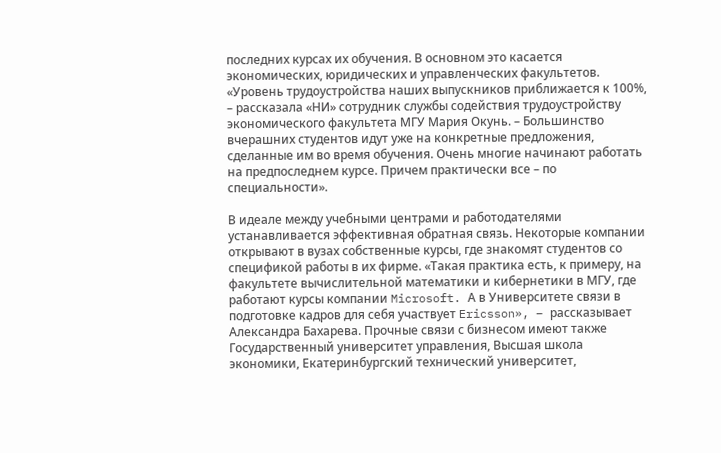последних курсах их обучения. В основном это касается экономических, юридических и управленческих факультетов. «Уровень трудоустройства наших выпускников приближается к 100%, – рассказала «НИ» сотрудник службы содействия трудоустройству экономического факультета МГУ Мария Окунь. – Большинство вчерашних студентов идут уже на конкретные предложения, сделанные им во время обучения. Очень многие начинают работать на предпоследнем курсе. Причем практически все – по специальности».

В идеале между учебными центрами и работодателями устанавливается эффективная обратная связь. Некоторые компании открывают в вузах собственные курсы, где знакомят студентов со спецификой работы в их фирме. «Такая практика есть, к примеру, на факультете вычислительной математики и кибернетики в МГУ, где работают курсы компании Microsoft. А в Университете связи в подготовке кадров для себя участвует Ericsson», – рассказывает Александра Бахарева. Прочные связи с бизнесом имеют также Государственный университет управления, Высшая школа экономики, Екатеринбургский технический университет,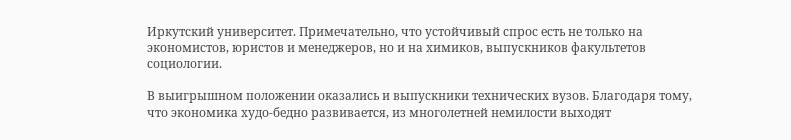Иркутский университет. Примечательно, что устойчивый спрос есть не только на экономистов, юристов и менеджеров, но и на химиков, выпускников факультетов социологии.

В выигрышном положении оказались и выпускники технических вузов. Благодаря тому, что экономика худо-бедно развивается, из многолетней немилости выходят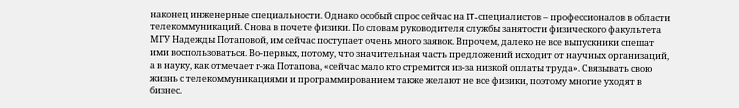наконец инженерные специальности. Однако особый спрос сейчас на IT-специалистов – профессионалов в области телекоммуникаций. Снова в почете физики. По словам руководителя службы занятости физического факультета МГУ Надежды Потаповой, им сейчас поступает очень много заявок. Впрочем, далеко не все выпускники спешат ими воспользоваться. Во-первых, потому, что значительная часть предложений исходит от научных организаций, а в науку, как отмечает г-жа Потапова, «сейчас мало кто стремится из-за низкой оплаты труда». Связывать свою жизнь с телекоммуникациями и программированием также желают не все физики, поэтому многие уходят в бизнес.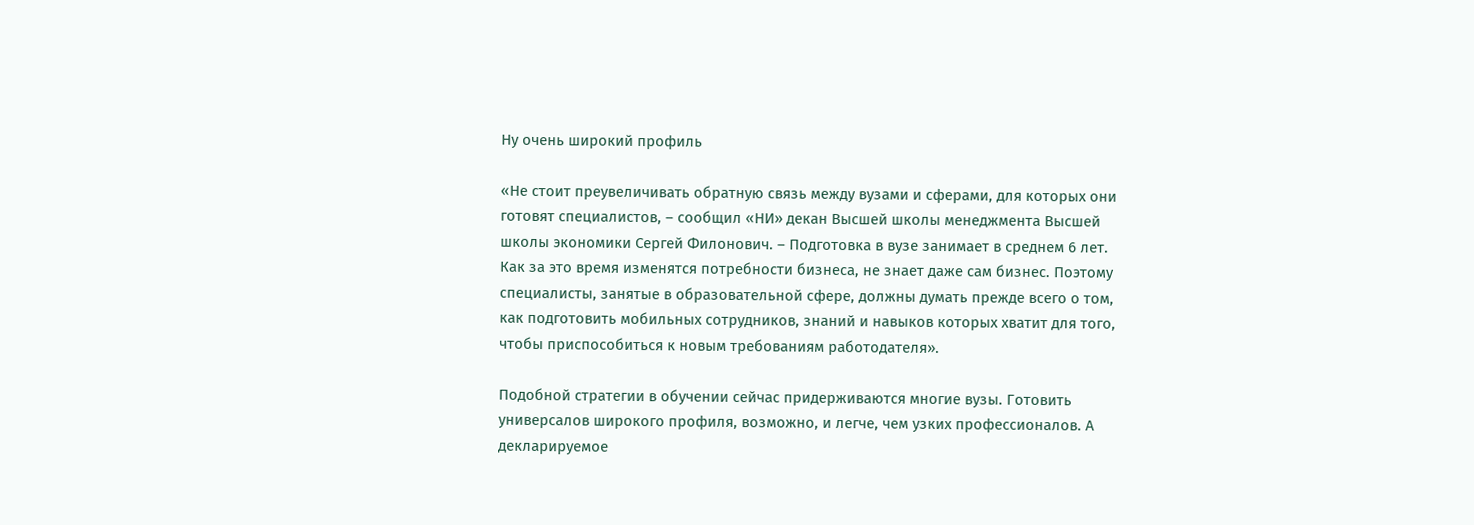Ну очень широкий профиль

«Не стоит преувеличивать обратную связь между вузами и сферами, для которых они готовят специалистов, – сообщил «НИ» декан Высшей школы менеджмента Высшей школы экономики Сергей Филонович. – Подготовка в вузе занимает в среднем 6 лет. Как за это время изменятся потребности бизнеса, не знает даже сам бизнес. Поэтому специалисты, занятые в образовательной сфере, должны думать прежде всего о том, как подготовить мобильных сотрудников, знаний и навыков которых хватит для того, чтобы приспособиться к новым требованиям работодателя».

Подобной стратегии в обучении сейчас придерживаются многие вузы. Готовить универсалов широкого профиля, возможно, и легче, чем узких профессионалов. А декларируемое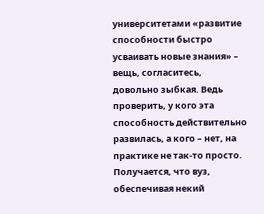университетами «развитие способности быстро усваивать новые знания» – вещь, согласитесь, довольно зыбкая. Ведь проверить, у кого эта способность действительно развилась, а кого – нет, на практике не так-то просто. Получается, что вуз, обеспечивая некий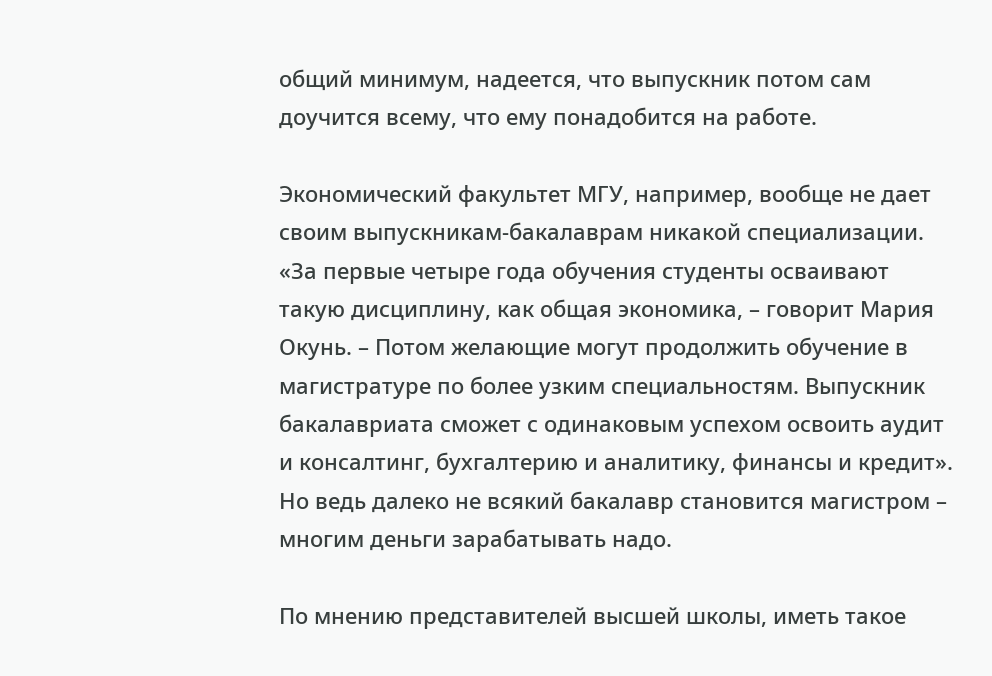общий минимум, надеется, что выпускник потом сам доучится всему, что ему понадобится на работе.

Экономический факультет МГУ, например, вообще не дает своим выпускникам-бакалаврам никакой специализации. «За первые четыре года обучения студенты осваивают такую дисциплину, как общая экономика, – говорит Мария Окунь. – Потом желающие могут продолжить обучение в магистратуре по более узким специальностям. Выпускник бакалавриата сможет с одинаковым успехом освоить аудит и консалтинг, бухгалтерию и аналитику, финансы и кредит». Но ведь далеко не всякий бакалавр становится магистром – многим деньги зарабатывать надо.

По мнению представителей высшей школы, иметь такое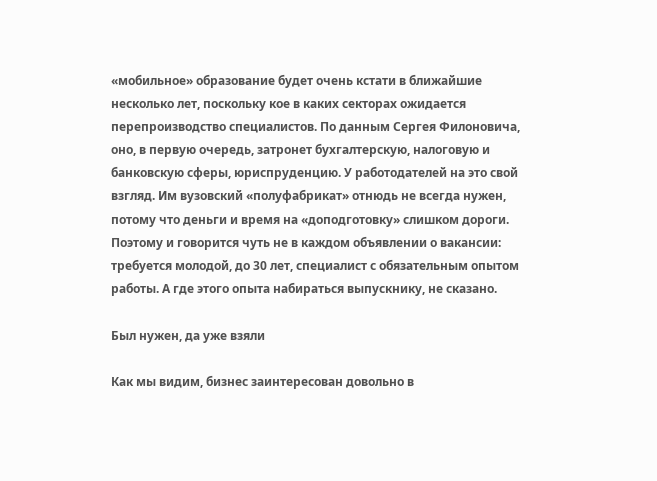«мобильное» образование будет очень кстати в ближайшие несколько лет, поскольку кое в каких секторах ожидается перепроизводство специалистов. По данным Сергея Филоновича, оно, в первую очередь, затронет бухгалтерскую, налоговую и банковскую сферы, юриспруденцию. У работодателей на это свой взгляд. Им вузовский «полуфабрикат» отнюдь не всегда нужен, потому что деньги и время на «доподготовку» слишком дороги. Поэтому и говорится чуть не в каждом объявлении о вакансии: требуется молодой, до 30 лет, специалист с обязательным опытом работы. А где этого опыта набираться выпускнику, не сказано.

Был нужен, да уже взяли

Как мы видим, бизнес заинтересован довольно в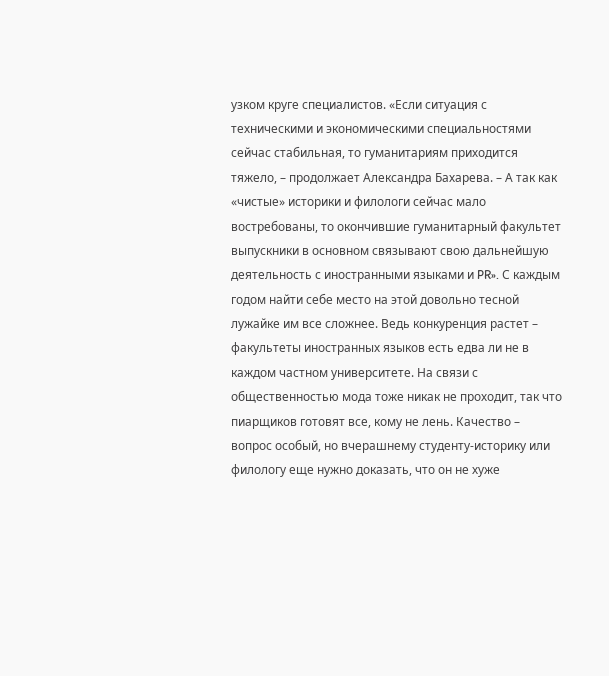узком круге специалистов. «Если ситуация с техническими и экономическими специальностями сейчас стабильная, то гуманитариям приходится тяжело, – продолжает Александра Бахарева. – А так как «чистые» историки и филологи сейчас мало востребованы, то окончившие гуманитарный факультет выпускники в основном связывают свою дальнейшую деятельность с иностранными языками и PR». С каждым годом найти себе место на этой довольно тесной лужайке им все сложнее. Ведь конкуренция растет – факультеты иностранных языков есть едва ли не в каждом частном университете. На связи с общественностью мода тоже никак не проходит, так что пиарщиков готовят все, кому не лень. Качество – вопрос особый, но вчерашнему студенту-историку или филологу еще нужно доказать, что он не хуже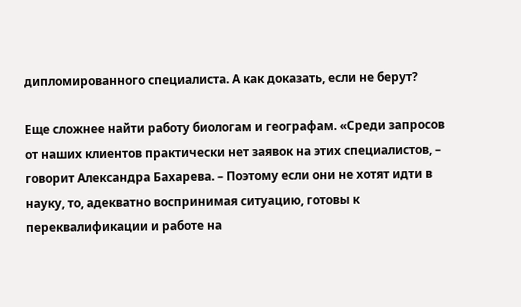дипломированного специалиста. А как доказать, если не берут?

Еще сложнее найти работу биологам и географам. «Среди запросов от наших клиентов практически нет заявок на этих специалистов, – говорит Александра Бахарева. – Поэтому если они не хотят идти в науку, то, адекватно воспринимая ситуацию, готовы к переквалификации и работе на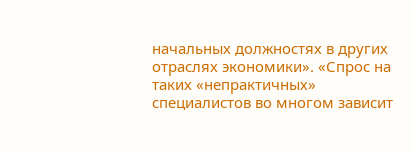начальных должностях в других отраслях экономики». «Спрос на таких «непрактичных» специалистов во многом зависит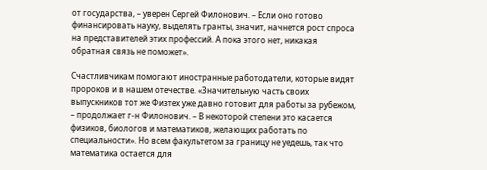от государства, – уверен Сергей Филонович. – Если оно готово финансировать науку, выделять гранты, значит, начнется рост спроса на представителей этих профессий. А пока этого нет, никакая обратная связь не поможет».

Счастливчикам помогают иностранные работодатели, которые видят пророков и в нашем отечестве. «Значительную часть своих выпускников тот же Физтех уже давно готовит для работы за рубежом, – продолжает г-н Филонович. – В некоторой степени это касается физиков, биологов и математиков, желающих работать по специальности». Но всем факультетом за границу не уедешь, так что математика остается для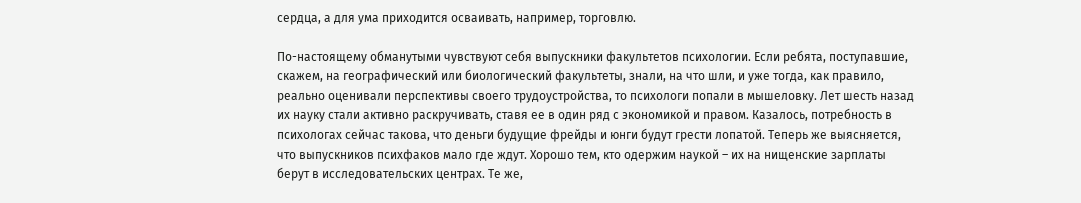сердца, а для ума приходится осваивать, например, торговлю.

По-настоящему обманутыми чувствуют себя выпускники факультетов психологии. Если ребята, поступавшие, скажем, на географический или биологический факультеты, знали, на что шли, и уже тогда, как правило, реально оценивали перспективы своего трудоустройства, то психологи попали в мышеловку. Лет шесть назад их науку стали активно раскручивать, ставя ее в один ряд с экономикой и правом. Казалось, потребность в психологах сейчас такова, что деньги будущие фрейды и юнги будут грести лопатой. Теперь же выясняется, что выпускников психфаков мало где ждут. Хорошо тем, кто одержим наукой – их на нищенские зарплаты берут в исследовательских центрах. Те же,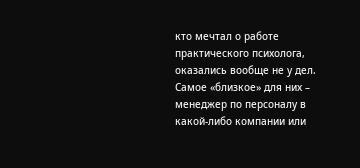кто мечтал о работе практического психолога, оказались вообще не у дел. Самое «близкое» для них – менеджер по персоналу в какой-либо компании или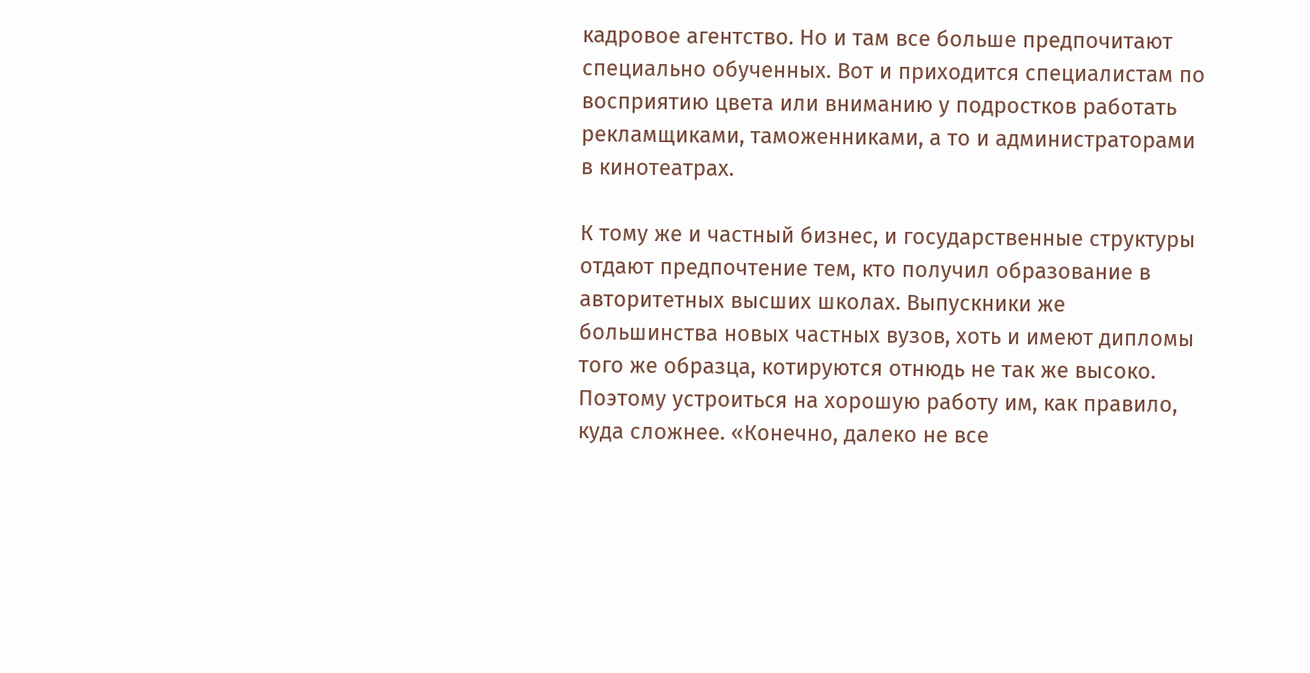кадровое агентство. Но и там все больше предпочитают специально обученных. Вот и приходится специалистам по восприятию цвета или вниманию у подростков работать рекламщиками, таможенниками, а то и администраторами в кинотеатрах.

К тому же и частный бизнес, и государственные структуры отдают предпочтение тем, кто получил образование в авторитетных высших школах. Выпускники же большинства новых частных вузов, хоть и имеют дипломы того же образца, котируются отнюдь не так же высоко. Поэтому устроиться на хорошую работу им, как правило, куда сложнее. «Конечно, далеко не все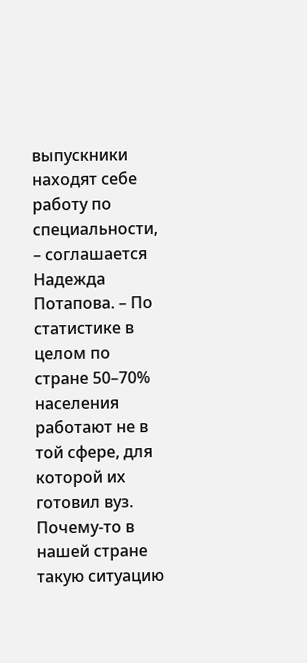выпускники находят себе работу по специальности, – соглашается Надежда Потапова. – По статистике в целом по стране 50–70% населения работают не в той сфере, для которой их готовил вуз. Почему-то в нашей стране такую ситуацию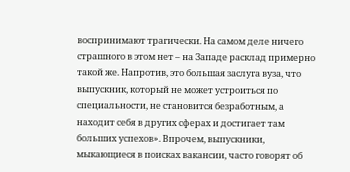воспринимают трагически. На самом деле ничего страшного в этом нет – на Западе расклад примерно такой же. Напротив, это большая заслуга вуза, что выпускник, который не может устроиться по специальности, не становится безработным, а находит себя в других сферах и достигает там больших успехов». Впрочем, выпускники, мыкающиеся в поисках вакансии, часто говорят об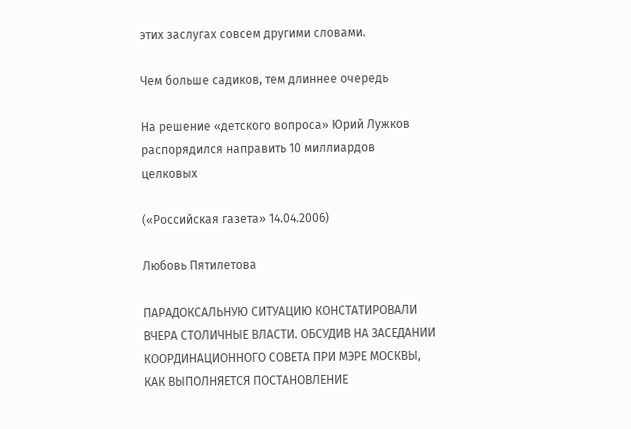этих заслугах совсем другими словами.

Чем больше садиков, тем длиннее очередь

На решение «детского вопроса» Юрий Лужков распорядился направить 10 миллиардов целковых

(«Российская газета» 14.04.2006)

Любовь Пятилетова

ПАРАДОКСАЛЬНУЮ СИТУАЦИЮ КОНСТАТИРОВАЛИ ВЧЕРА СТОЛИЧНЫЕ ВЛАСТИ. ОБСУДИВ НА ЗАСЕДАНИИ КООРДИНАЦИОННОГО СОВЕТА ПРИ МЭРЕ МОСКВЫ, КАК ВЫПОЛНЯЕТСЯ ПОСТАНОВЛЕНИЕ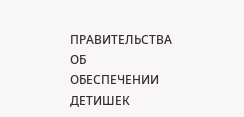ПРАВИТЕЛЬСТВА ОБ ОБЕСПЕЧЕНИИ ДЕТИШЕК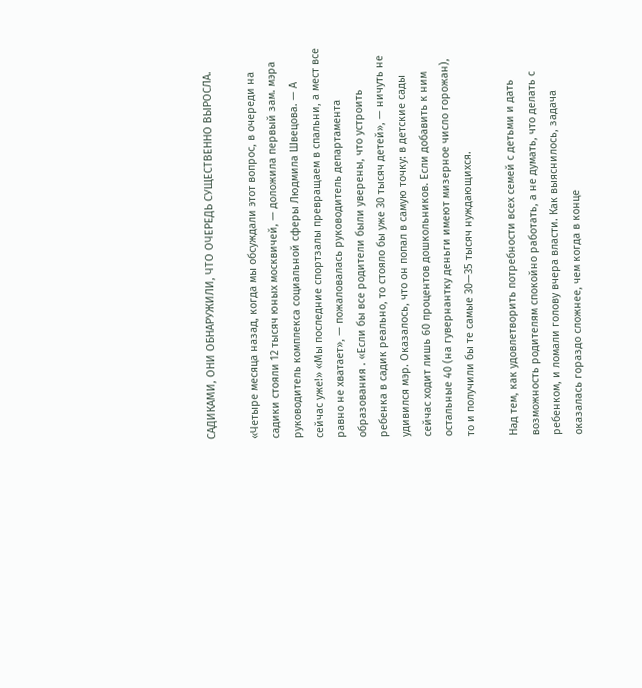САДИКАМИ, ОНИ ОБНАРУЖИЛИ, ЧТО ОЧЕРЕДЬ СУЩЕСТВЕННО ВЫРОСЛА.

«Четыре месяца назад, когда мы обсуждали этот вопрос, в очереди на садики стояли 12 тысяч юных москвичей, — доложила первый зам. мэра руководитель комплекса социальной сферы Людмила Швецова. — А сейчас уже!» «Мы последние спортзалы превращаем в спальни, а мест все равно не хватает», — пожаловалась руководитель департамента образования . «Если бы все родители были уверены, что устроить ребенка в садик реально, то стояло бы уже 30 тысяч детей», — ничуть не удивился мэр. Оказалось, что он попал в самую точку: в детские сады сейчас ходит лишь 60 процентов дошкольников. Если добавить к ним остальные 40 (на гувернантку деньги имеют мизерное число горожан), то и получили бы те самые 30—35 тысяч нуждающихся.

Над тем, как удовлетворить потребности всех семей с детьми и дать возможность родителям спокойно работать, а не думать, что делать с ребенком, и ломали голову вчера власти. Как выяснилось, задача оказалась гораздо сложнее, чем когда в конце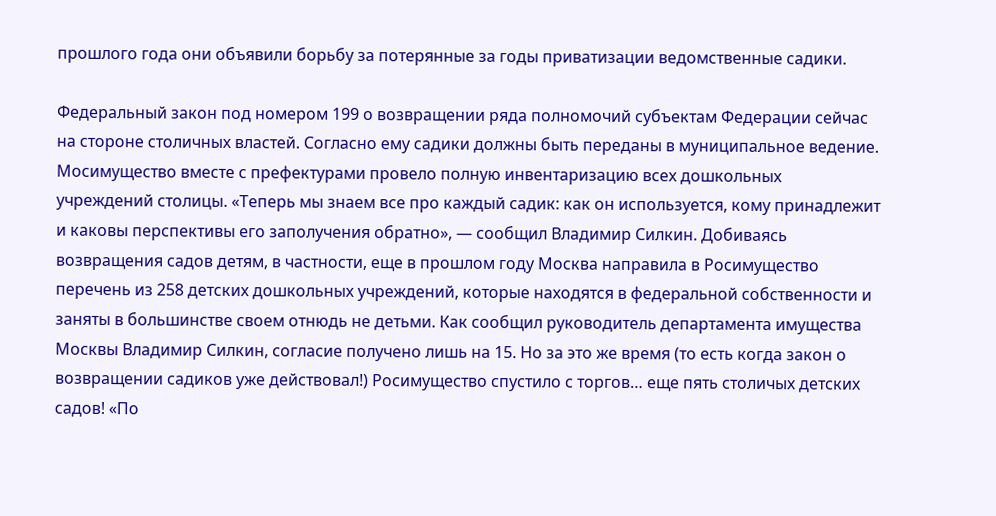прошлого года они объявили борьбу за потерянные за годы приватизации ведомственные садики.

Федеральный закон под номером 199 о возвращении ряда полномочий субъектам Федерации сейчас на стороне столичных властей. Согласно ему садики должны быть переданы в муниципальное ведение. Мосимущество вместе с префектурами провело полную инвентаризацию всех дошкольных учреждений столицы. «Теперь мы знаем все про каждый садик: как он используется, кому принадлежит и каковы перспективы его заполучения обратно», — сообщил Владимир Силкин. Добиваясь возвращения садов детям, в частности, еще в прошлом году Москва направила в Росимущество перечень из 258 детских дошкольных учреждений, которые находятся в федеральной собственности и заняты в большинстве своем отнюдь не детьми. Как сообщил руководитель департамента имущества Москвы Владимир Силкин, согласие получено лишь на 15. Но за это же время (то есть когда закон о возвращении садиков уже действовал!) Росимущество спустило с торгов… еще пять столичых детских садов! «По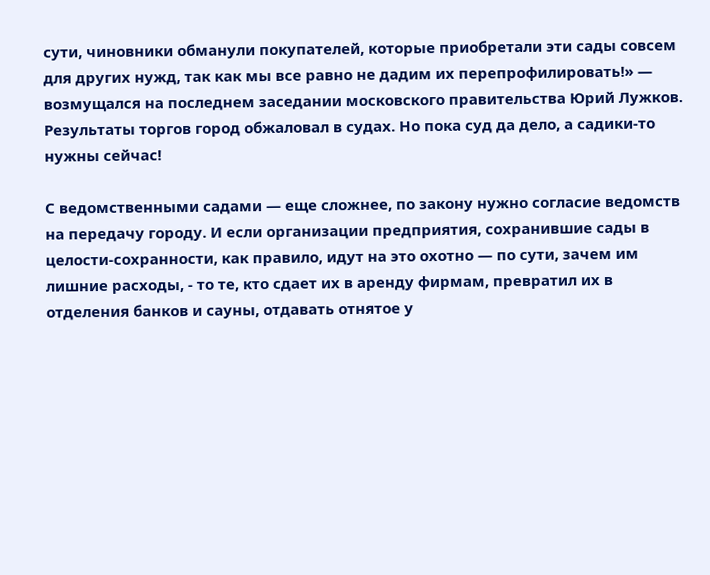сути, чиновники обманули покупателей, которые приобретали эти сады совсем для других нужд, так как мы все равно не дадим их перепрофилировать!» — возмущался на последнем заседании московского правительства Юрий Лужков. Результаты торгов город обжаловал в судах. Но пока суд да дело, а садики-то нужны сейчас!

С ведомственными садами — еще сложнее, по закону нужно согласие ведомств на передачу городу. И если организации предприятия, сохранившие сады в целости-сохранности, как правило, идут на это охотно — по сути, зачем им лишние расходы, - то те, кто сдает их в аренду фирмам, превратил их в отделения банков и сауны, отдавать отнятое у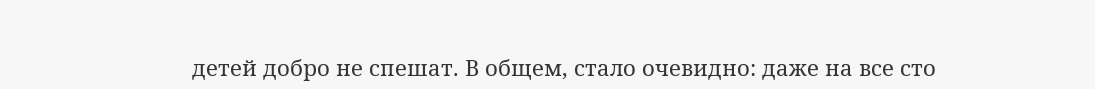детей добро не спешат. В общем, стало очевидно: даже на все сто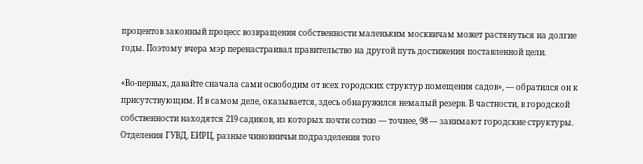процентов законный процесс возвращения собственности маленьким москвичам может растянуться на долгие годы. Поэтому вчера мэр перенастраивал правительство на другой путь достижения поставленной цели.

«Во-первых, давайте сначала сами освободим от всех городских структур помещения садов», — обратился он к присутствующим. И в самом деле, оказывается, здесь обнаружился немалый резерв. В частности, в городской собственности находятся 219 садиков, из которых почти сотню — точнее, 98 — занимают городские структуры. Отделения ГУВД, ЕИРЦ, разные чиновничьи подразделения того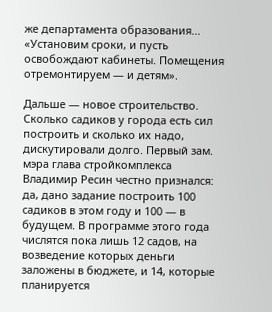же департамента образования... «Установим сроки, и пусть освобождают кабинеты. Помещения отремонтируем — и детям».

Дальше — новое строительство. Сколько садиков у города есть сил построить и сколько их надо, дискутировали долго. Первый зам. мэра глава стройкомплекса Владимир Ресин честно признался: да, дано задание построить 100 садиков в этом году и 100 — в будущем. В программе этого года числятся пока лишь 12 садов, на возведение которых деньги заложены в бюджете, и 14, которые планируется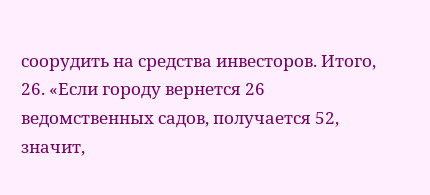соорудить на средства инвесторов. Итого, 26. «Если городу вернется 26 ведомственных садов, получается 52, значит,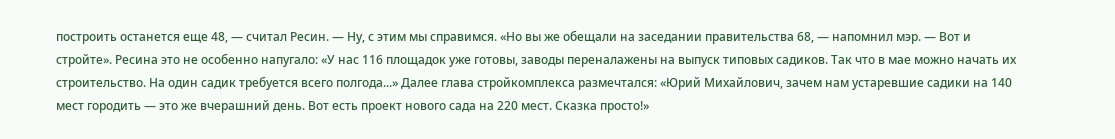построить останется еще 48, — считал Ресин. — Ну, с этим мы справимся. «Но вы же обещали на заседании правительства 68, — напомнил мэр. — Вот и стройте». Ресина это не особенно напугало: «У нас 116 площадок уже готовы, заводы переналажены на выпуск типовых садиков. Так что в мае можно начать их строительство. На один садик требуется всего полгода...» Далее глава стройкомплекса размечтался: «Юрий Михайлович, зачем нам устаревшие садики на 140 мест городить — это же вчерашний день. Вот есть проект нового сада на 220 мест. Сказка просто!»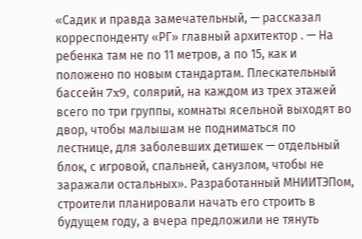«Садик и правда замечательный, — рассказал корреспонденту «РГ» главный архитектор . — На ребенка там не по 11 метров, а по 15, как и положено по новым стандартам. Плескательный бассейн 7x9, солярий, на каждом из трех этажей всего по три группы, комнаты ясельной выходят во двор, чтобы малышам не подниматься по лестнице, для заболевших детишек — отдельный блок, с игровой, спальней, санузлом, чтобы не заражали остальных». Разработанный МНИИТЭПом, строители планировали начать его строить в будущем году, а вчера предложили не тянуть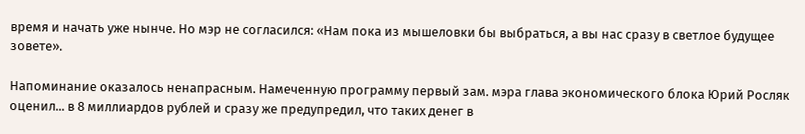время и начать уже нынче. Но мэр не согласился: «Нам пока из мышеловки бы выбраться, а вы нас сразу в светлое будущее зовете».

Напоминание оказалось ненапрасным. Намеченную программу первый зам. мэра глава экономического блока Юрий Росляк оценил... в 8 миллиардов рублей и сразу же предупредил, что таких денег в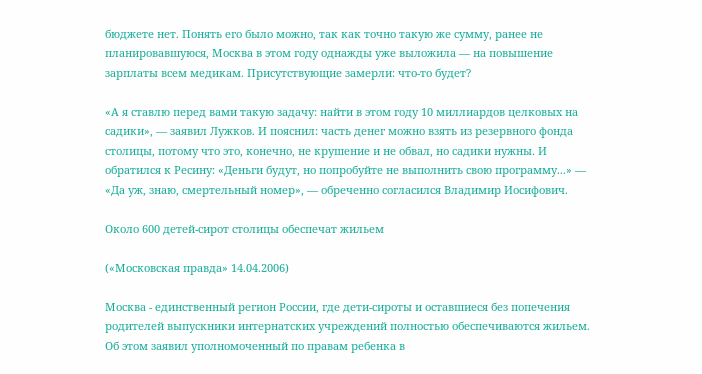бюджете нет. Понять его было можно, так как точно такую же сумму, ранее не планировавшуюся, Москва в этом году однажды уже выложила — на повышение зарплаты всем медикам. Присутствующие замерли: что-то будет?

«А я ставлю перед вами такую задачу: найти в этом году 10 миллиардов целковых на садики», — заявил Лужков. И пояснил: часть денег можно взять из резервного фонда столицы, потому что это, конечно, не крушение и не обвал, но садики нужны. И обратился к Ресину: «Деньги будут, но попробуйте не выполнить свою программу...» — «Да уж, знаю, смертельный номер», — обреченно согласился Владимир Иосифович.

Около 600 детей-сирот столицы обеспечат жильем

(«Московская правда» 14.04.2006)

Москва - единственный регион России, где дети-сироты и оставшиеся без попечения родителей выпускники интернатских учреждений полностью обеспечиваются жильем. Об этом заявил уполномоченный по правам ребенка в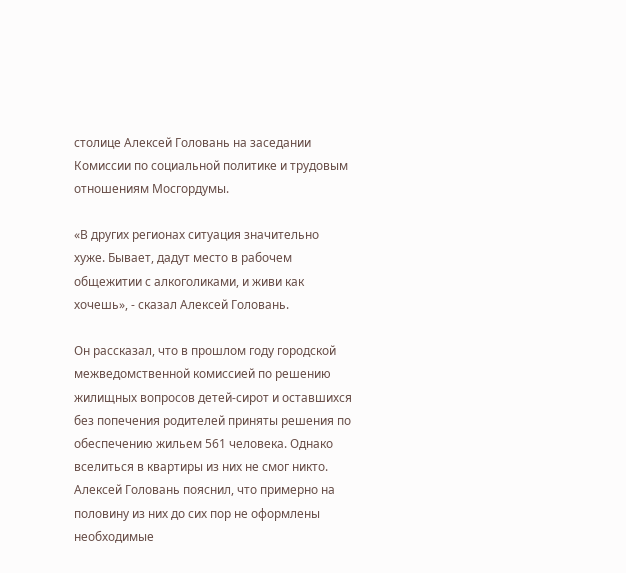столице Алексей Головань на заседании Комиссии по социальной политике и трудовым отношениям Мосгордумы.

«В других регионах ситуация значительно хуже. Бывает, дадут место в рабочем общежитии с алкоголиками, и живи как хочешь», - сказал Алексей Головань.

Он рассказал, что в прошлом году городской межведомственной комиссией по решению жилищных вопросов детей-сирот и оставшихся без попечения родителей приняты решения по обеспечению жильем 561 человека. Однако вселиться в квартиры из них не смог никто. Алексей Головань пояснил, что примерно на половину из них до сих пор не оформлены необходимые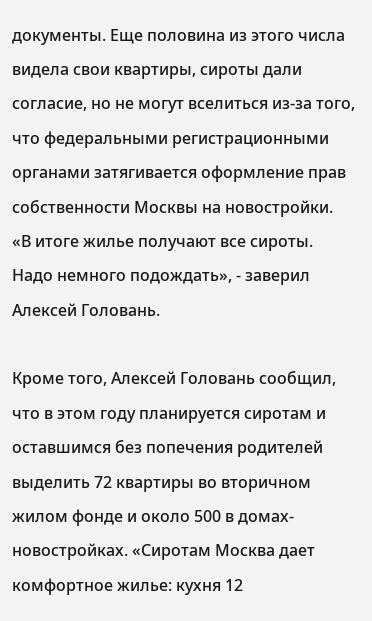документы. Еще половина из этого числа видела свои квартиры, сироты дали согласие, но не могут вселиться из-за того, что федеральными регистрационными органами затягивается оформление прав собственности Москвы на новостройки. «В итоге жилье получают все сироты. Надо немного подождать», - заверил Алексей Головань.

Кроме того, Алексей Головань сообщил, что в этом году планируется сиротам и оставшимся без попечения родителей выделить 72 квартиры во вторичном жилом фонде и около 500 в домах-новостройках. «Сиротам Москва дает комфортное жилье: кухня 12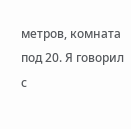метров, комната под 20. Я говорил с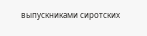выпускниками сиротских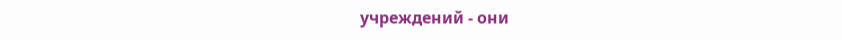учреждений - они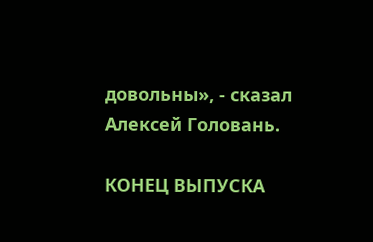довольны», - сказал Алексей Головань.

КОНЕЦ ВЫПУСКА